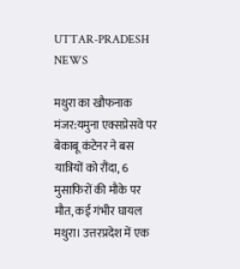UTTAR-PRADESH NEWS

मथुरा का खौफनाक मंजर:यमुना एक्सप्रेसवे पर बेकाबू कंटेनर ने बस यात्रियों को रौंदा, 6 मुसाफिरों की मौके पर मौत, कई गंभीर घायल
मथुरा। उत्तरप्रदेश में एक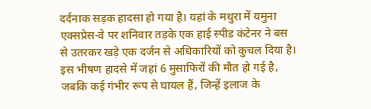दर्दनाक सड़क हादसा हो गया है। यहां के मथुरा में यमुना एक्सप्रेस-वे पर शनिवार तड़के एक हाई स्पीड कंटेनर ने बस से उतरकर खड़े एक दर्जन से अधिकारियों को कुचल दिया है। इस भीषण हादसे में जहां 6 मुसाफिरों की मौत हो गई है, जबकि कई गंभीर रूप से घायल हैं, जिन्हें इलाज के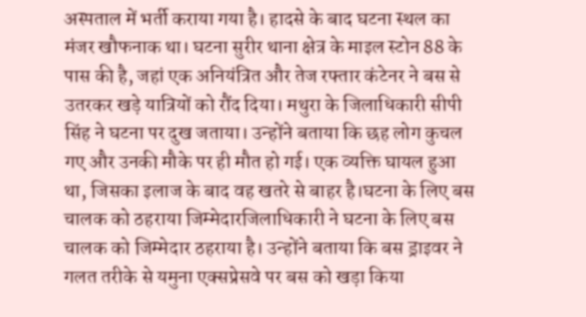अस्पताल में भर्ती कराया गया है। हादसे के बाद घटना स्थल का मंजर खौफनाक था। घटना सुरीर थाना क्षेत्र के माइल स्टोन 88 के पास की है, जहां एक अनियंत्रित और तेज रफ्तार कंटेनर ने बस से उतरकर खड़े यात्रियों को रौंद दिया। मथुरा के जिलाधिकारी सीपी सिंह ने घटना पर दुख जताया। उन्होंने बताया कि छह लोग कुचल गए और उनकी मौके पर ही मौत हो गई। एक व्यक्ति घायल हुआ था, जिसका इलाज के बाद वह खतरे से बाहर है।घटना के लिए बस चालक को ठहराया जिम्मेदारजिलाधिकारी ने घटना के लिए बस चालक को जिम्मेदार ठहराया है। उन्होंने बताया कि बस ड्राइवर ने गलत तरीके से यमुना एक्सप्रेसवे पर बस को खड़ा किया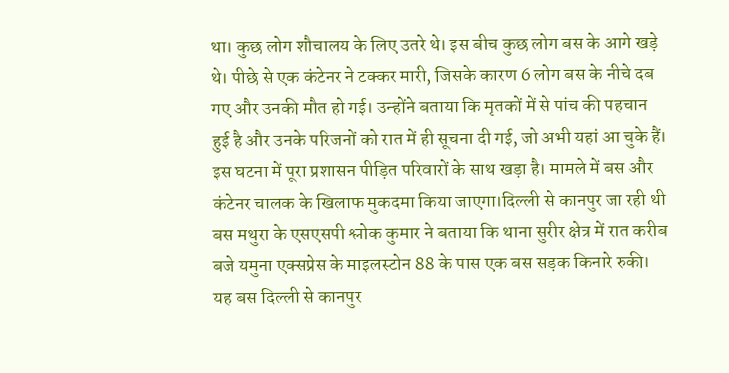था। कुछ लोग शौचालय के लिए उतरे थे। इस बीच कुछ लोग बस के आगे खड़े थे। पीछे से एक कंटेनर ने टक्कर मारी, जिसके कारण 6 लोग बस के नीचे दब गए और उनकी मौत हो गई। उन्होंने बताया कि मृतकों में से पांच की पहचान हुई है और उनके परिजनों को रात में ही सूचना दी गई, जो अभी यहां आ चुके हैं। इस घटना में पूरा प्रशासन पीड़ित परिवारों के साथ खड़ा है। मामले में बस और कंटेनर चालक के खिलाफ मुकदमा किया जाएगा।दिल्ली से कानपुर जा रही थी बस मथुरा के एसएसपी श्लोक कुमार ने बताया कि थाना सुरीर क्षेत्र में रात करीब बजे यमुना एक्सप्रेस के माइलस्टोन 88 के पास एक बस सड़क किनारे रुकी। यह बस दिल्ली से कानपुर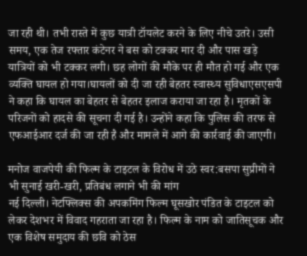जा रही थी। तभी रास्ते में कुछ यात्री टॉयलेट करने के लिए नीचे उतरे। उसी समय, एक तेज रफ्तार कंटेनर ने बस को टक्कर मार दी और पास खड़े यात्रियों को भी टक्कर लगी। छह लोगों की मौके पर ही मौत हो गई और एक व्यक्ति घायल हो गया।घायलों को दी जा रही बेहतर स्वास्थ्य सुविधाएसएसपी ने कहा कि घायल का बेहतर से बेहतर इलाज कराया जा रहा है। मृतकों के परिजनों को हादसे की सूचना दी गई है। उन्होंने कहा कि पुलिस की तरफ से एफआईआर दर्ज की जा रही है और मामले में आगे की कार्रवाई की जाएगी।

मनोज वाजपेयी की फिल्म के टाइटल के विरोध में उठे स्वर:बसपा सुप्रीमों ने भी सुनाई खरी-खरी, प्रतिबंध लगाने भी की मांग
नई दिल्ली। नेटफ्लिक्स की अपकमिंग फिल्म घूसखोर पंडित के टाइटल को लेकर देशभर में विवाद गहराता जा रहा है। फिल्म के नाम को जातिसूचक और एक विशेष समुदाय की छवि को ठेस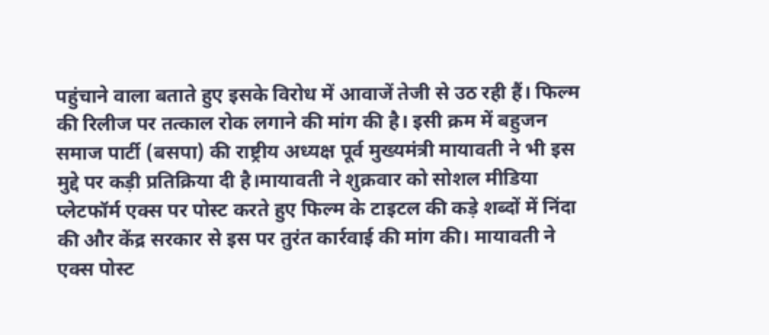पहुंचाने वाला बताते हुए इसके विरोध में आवाजें तेजी से उठ रही हैं। फिल्म की रिलीज पर तत्काल रोक लगाने की मांग की है। इसी क्रम में बहुजन समाज पार्टी (बसपा) की राष्ट्रीय अध्यक्ष पूर्व मुख्यमंत्री मायावती ने भी इस मुद्दे पर कड़ी प्रतिक्रिया दी है।मायावती ने शुक्रवार को सोशल मीडिया प्लेटफॉर्म एक्स पर पोस्ट करते हुए फिल्म के टाइटल की कड़े शब्दों में निंदा की और केंद्र सरकार से इस पर तुरंत कार्रवाई की मांग की। मायावती ने एक्स पोस्ट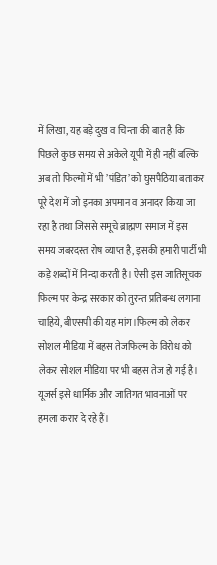में लिखा, यह बड़े दुख व चिन्ता की बात है कि पिछले कुछ समय से अकेले यूपी में ही नहीं बल्कि अब तो फिल्मों में भी ’पंडित’ को घुसपैठिया बताकर पूरे देश में जो इनका अपमान व अनादर किया जा रहा है तथा जिससे समूचे ब्राह्मण समाज में इस समय जबरदस्त रोष व्याप्त है, इसकी हमारी पार्टी भी कड़े शब्दों में निन्दा करती है। ऐसी इस जातिसूचक फिल्म पर केन्द्र सरकार को तुरन्त प्रतिबन्ध लगाना चाहिये, बीएसपी की यह मांग।फिल्म को लेकर सोशल मीडिया में बहस तेजफिल्म के विरोध को लेकर सोशल मीडिया पर भी बहस तेज हो गई है। यूजर्स इसे धार्मिक और जातिगत भावनाओं पर हमला करार दे रहे हैं।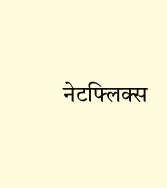नेटफ्लिक्स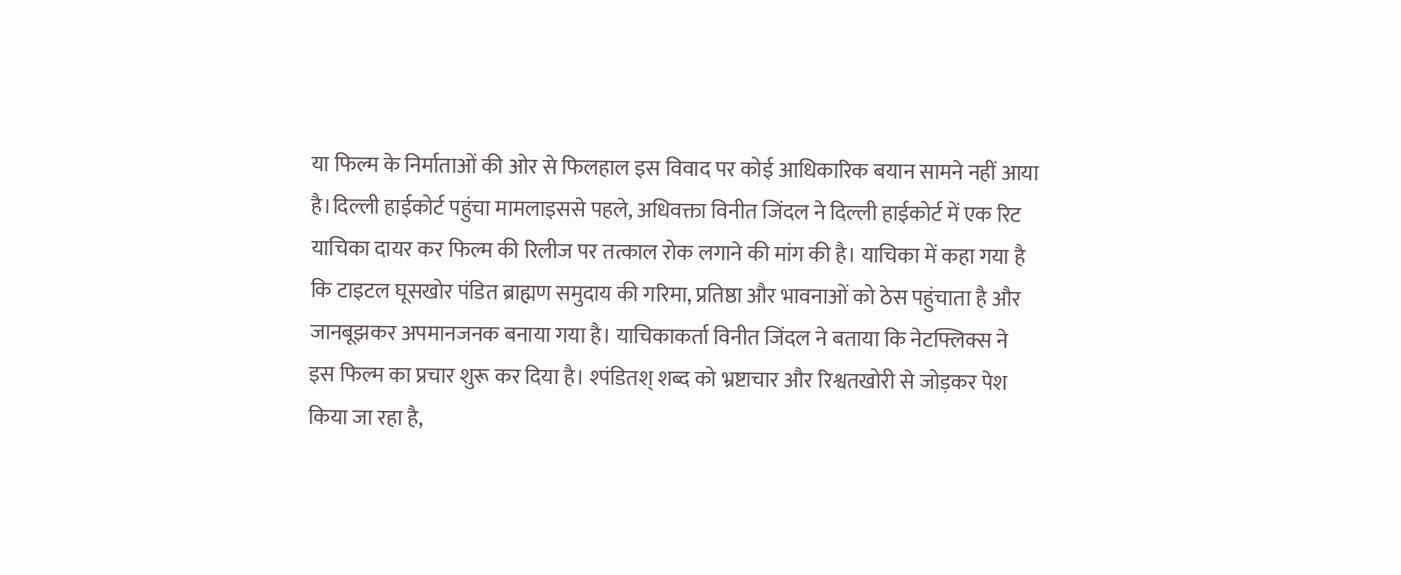या फिल्म के निर्माताओं की ओर से फिलहाल इस विवाद पर कोई आधिकारिक बयान सामने नहीं आया है।दिल्ली हाईकोर्ट पहुंचा मामलाइससे पहले, अधिवक्ता विनीत जिंदल ने दिल्ली हाईकोर्ट में एक रिट याचिका दायर कर फिल्म की रिलीज पर तत्काल रोक लगाने की मांग की है। याचिका में कहा गया है कि टाइटल घूसखोर पंडित ब्राह्मण समुदाय की गरिमा, प्रतिष्ठा और भावनाओं को ठेस पहुंचाता है और जानबूझकर अपमानजनक बनाया गया है। याचिकाकर्ता विनीत जिंदल ने बताया कि नेटफ्लिक्स ने इस फिल्म का प्रचार शुरू कर दिया है। श्पंडितश् शब्द को भ्रष्टाचार और रिश्वतखोरी से जोड़कर पेश किया जा रहा है,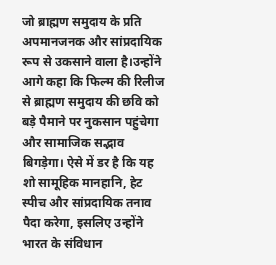जो ब्राह्मण समुदाय के प्रति अपमानजनक और सांप्रदायिक रूप से उकसाने वाला है।उन्होंने आगे कहा कि फिल्म की रिलीज से ब्राह्मण समुदाय की छवि को बड़े पैमाने पर नुकसान पहुंचेगा और सामाजिक सद्भाव बिगड़ेगा। ऐसे में डर है कि यह शो सामूहिक मानहानि, हेट स्पीच और सांप्रदायिक तनाव पैदा करेगा, इसलिए उन्होंने भारत के संविधान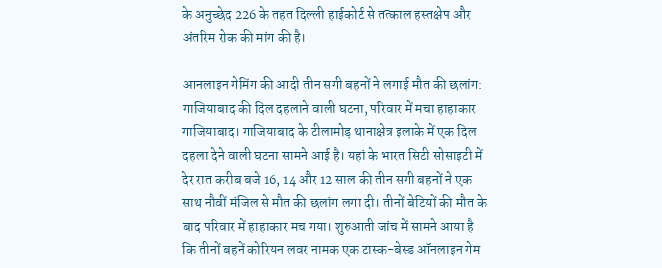के अनुच्छेद 226 के तहत दिल्ली हाईकोर्ट से तत्काल हस्तक्षेप और अंतरिम रोक की मांग की है।

आनलाइन गेमिंग की आदी तीन सगी बहनों ने लगाई मौत की छलांग: गाजियाबाद की दिल दहलाने वाली घटना, परिवार में मचा हाहाकार
गाजियाबाद। गाजियाबाद के टीलामोड़ थानाक्षेत्र इलाके में एक दिल दहला देने वाली घटना सामने आई है। यहां के भारत सिटी सोसाइटी में देर रात करीब बजे 16, 14 और 12 साल की तीन सगी बहनों ने एक साथ नौवीं मंजिल से मौत की छलांग लगा दी। तीनों बेटियों की मौत के बाद परिवार में हाहाकार मच गया। शुरुआती जांच में सामने आया है कि तीनों बहनें कोरियन लवर नामक एक टास्क-बेस्ड ऑनलाइन गेम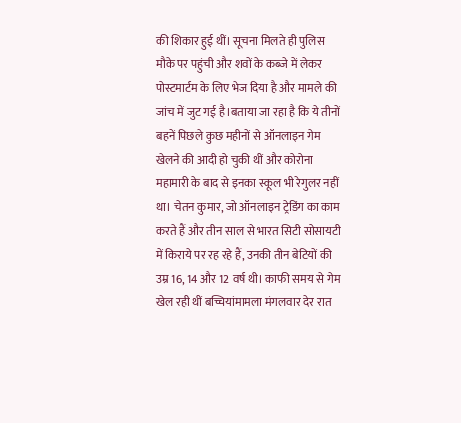की शिकार हुई थीं। सूचना मिलते ही पुलिस मौके पर पहुंची और शवों के कब्जे में लेकर पोस्टमार्टम के लिए भेज दिया है और मामले की जांच में जुट गई है।बताया जा रहा है कि ये तीनों बहनें पिछले कुछ महीनों से ऑनलाइन गेम खेलने की आदी हो चुकी थीं और कोरोना महामारी के बाद से इनका स्कूल भी रेगुलर नहीं था। चेतन कुमार, जो ऑनलाइन ट्रेडिंग का काम करते हैं और तीन साल से भारत सिटी सोसायटी में किराये पर रह रहे हैं, उनकी तीन बेटियों की उम्र 16, 14 और 12 वर्ष थी। काफी समय से गेम खेल रही थीं बच्चियांमामला मंगलवार देर रात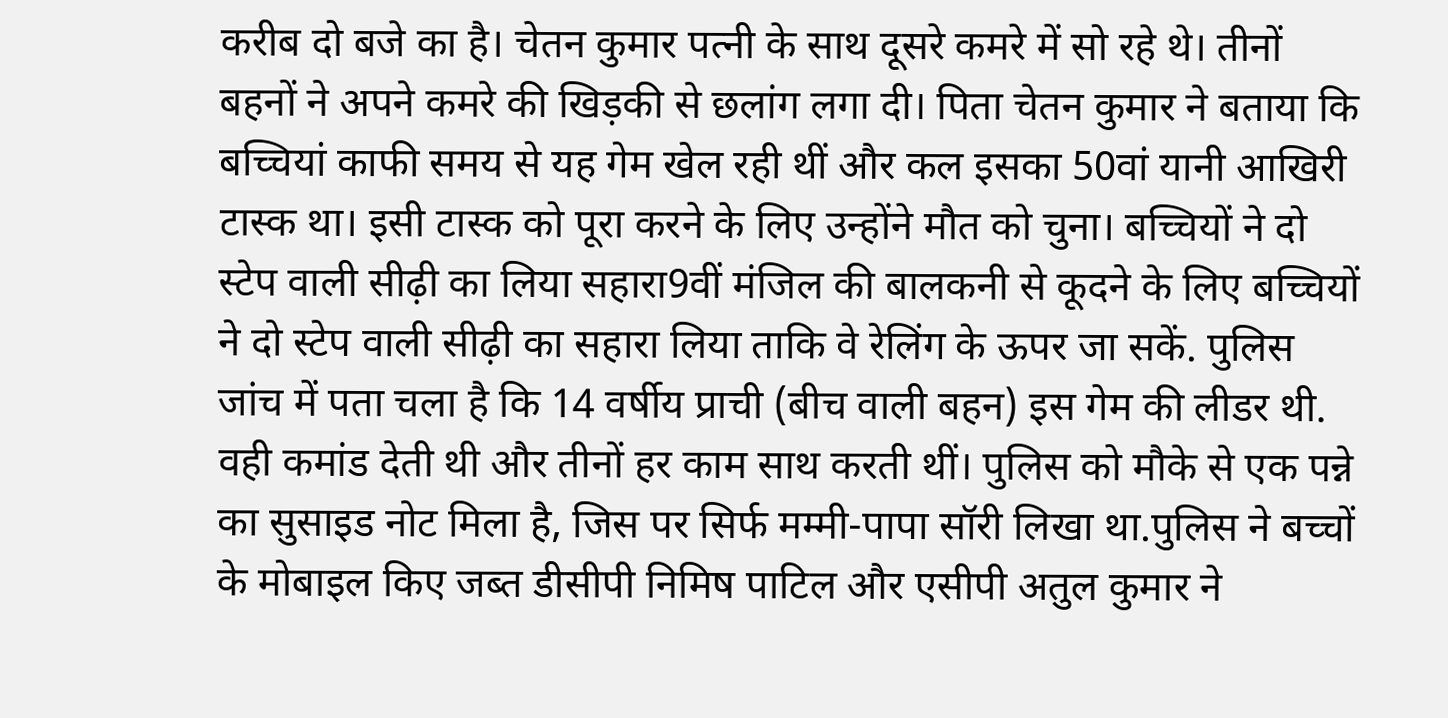करीब दो बजे का है। चेतन कुमार पत्नी के साथ दूसरे कमरे में सो रहे थे। तीनों बहनों ने अपने कमरे की खिड़की से छलांग लगा दी। पिता चेतन कुमार ने बताया कि बच्चियां काफी समय से यह गेम खेल रही थीं और कल इसका 50वां यानी आखिरी टास्क था। इसी टास्क को पूरा करने के लिए उन्होंने मौत को चुना। बच्चियों ने दो स्टेप वाली सीढ़ी का लिया सहारा9वीं मंजिल की बालकनी से कूदने के लिए बच्चियों ने दो स्टेप वाली सीढ़ी का सहारा लिया ताकि वे रेलिंग के ऊपर जा सकें. पुलिस जांच में पता चला है कि 14 वर्षीय प्राची (बीच वाली बहन) इस गेम की लीडर थी. वही कमांड देती थी और तीनों हर काम साथ करती थीं। पुलिस को मौके से एक पन्ने का सुसाइड नोट मिला है, जिस पर सिर्फ मम्मी-पापा सॉरी लिखा था.पुलिस ने बच्चों के मोबाइल किए जब्त डीसीपी निमिष पाटिल और एसीपी अतुल कुमार ने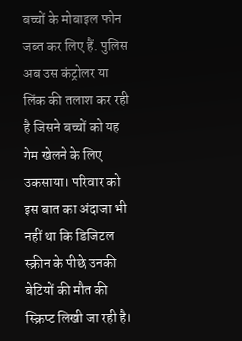बच्चों के मोबाइल फोन जब्त कर लिए हैं. पुलिस अब उस कंट्रोलर या लिंक की तलाश कर रही है जिसने बच्चों को यह गेम खेलने के लिए उकसाया। परिवार को इस बात का अंदाजा भी नहीं था कि डिजिटल स्क्रीन के पीछे उनकी बेटियों की मौत की स्क्रिप्ट लिखी जा रही है।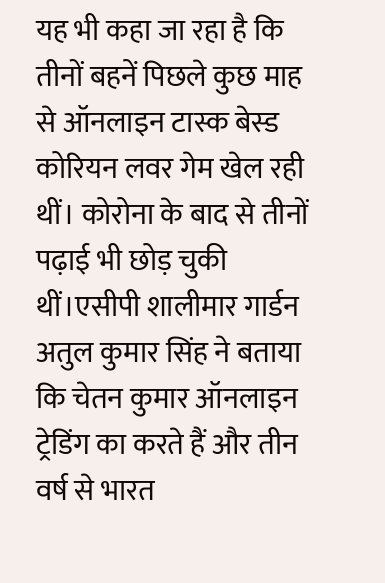यह भी कहा जा रहा है कि तीनों बहनें पिछले कुछ माह से ऑनलाइन टास्क बेस्ड कोरियन लवर गेम खेल रही थीं। कोरोना के बाद से तीनों पढ़ाई भी छोड़ चुकी थीं।एसीपी शालीमार गार्डन अतुल कुमार सिंह ने बताया कि चेतन कुमार ऑनलाइन ट्रेडिंग का करते हैं और तीन वर्ष से भारत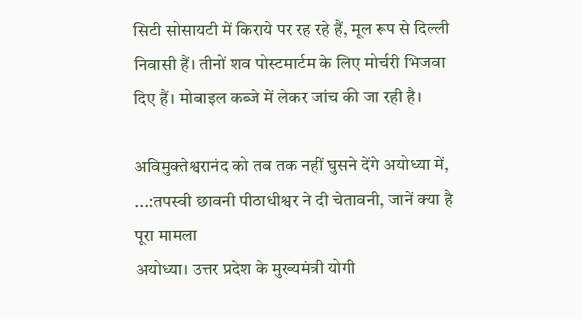सिटी सोसायटी में किराये पर रह रहे हैं, मूल रूप से दिल्ली निवासी हैं। तीनों शव पोस्टमार्टम के लिए मोर्चरी भिजवा दिए हैं। मोबाइल कब्जे में लेकर जांच की जा रही है।

अविमुक्तेश्वरानंद को तब तक नहीं घुसने देंगे अयोध्या में, ...:तपस्वी छावनी पीठाधीश्वर ने दी चेतावनी, जानें क्या है पूरा मामला
अयोध्या। उत्तर प्रदेश के मुख्यमंत्री योगी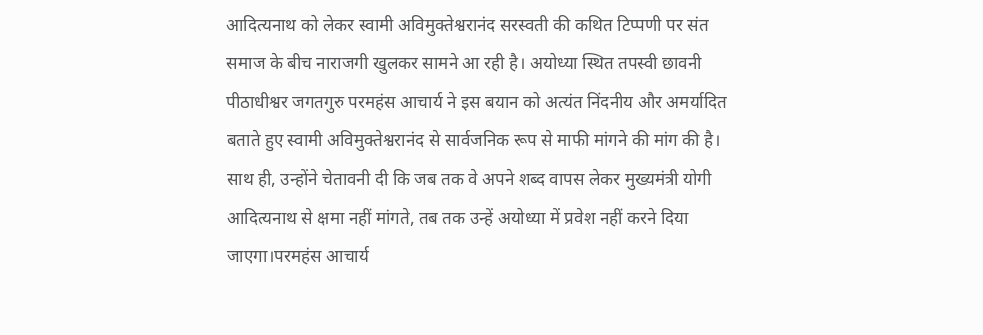आदित्यनाथ को लेकर स्वामी अविमुक्तेश्वरानंद सरस्वती की कथित टिप्पणी पर संत समाज के बीच नाराजगी खुलकर सामने आ रही है। अयोध्या स्थित तपस्वी छावनी पीठाधीश्वर जगतगुरु परमहंस आचार्य ने इस बयान को अत्यंत निंदनीय और अमर्यादित बताते हुए स्वामी अविमुक्तेश्वरानंद से सार्वजनिक रूप से माफी मांगने की मांग की है। साथ ही, उन्होंने चेतावनी दी कि जब तक वे अपने शब्द वापस लेकर मुख्यमंत्री योगी आदित्यनाथ से क्षमा नहीं मांगते, तब तक उन्हें अयोध्या में प्रवेश नहीं करने दिया जाएगा।परमहंस आचार्य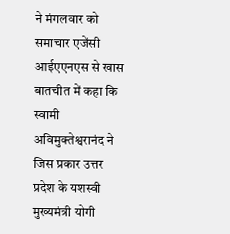ने मंगलवार को समाचार एजेंसी आईएएनएस से खास बातचीत में कहा कि स्वामी अविमुक्तेश्वरानंद ने जिस प्रकार उत्तर प्रदेश के यशस्वी मुख्यमंत्री योगी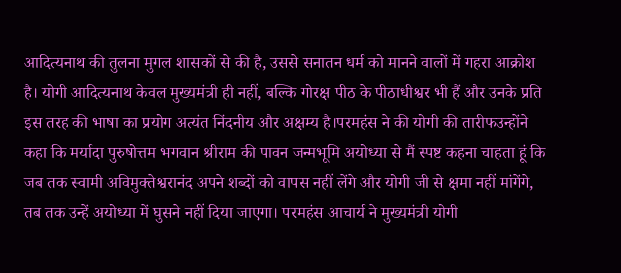आदित्यनाथ की तुलना मुगल शासकों से की है, उससे सनातन धर्म को मानने वालों में गहरा आक्रोश है। योगी आदित्यनाथ केवल मुख्यमंत्री ही नहीं, बल्कि गोरक्ष पीठ के पीठाधीश्वर भी हैं और उनके प्रति इस तरह की भाषा का प्रयोग अत्यंत निंदनीय और अक्षम्य है।परमहंस ने की योगी की तारीफउन्होंने कहा कि मर्यादा पुरुषोत्तम भगवान श्रीराम की पावन जन्मभूमि अयोध्या से मैं स्पष्ट कहना चाहता हूं कि जब तक स्वामी अविमुक्तेश्वरानंद अपने शब्दों को वापस नहीं लेंगे और योगी जी से क्षमा नहीं मांगेंगे, तब तक उन्हें अयोध्या में घुसने नहीं दिया जाएगा। परमहंस आचार्य ने मुख्यमंत्री योगी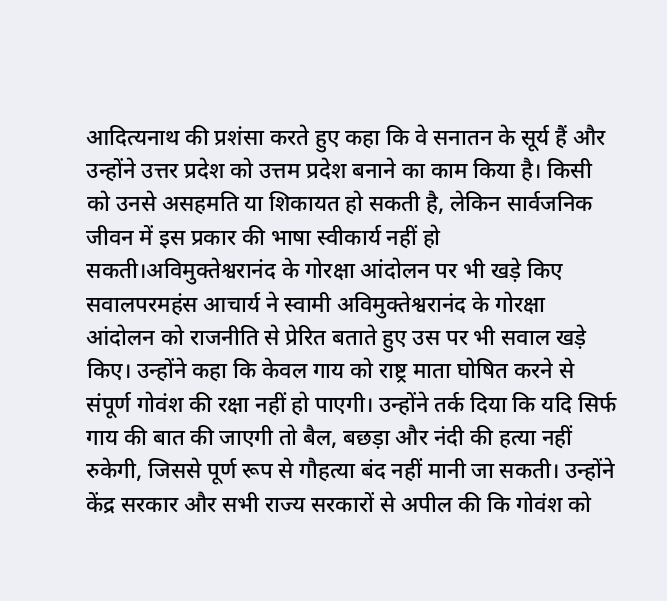आदित्यनाथ की प्रशंसा करते हुए कहा कि वे सनातन के सूर्य हैं और उन्होंने उत्तर प्रदेश को उत्तम प्रदेश बनाने का काम किया है। किसी को उनसे असहमति या शिकायत हो सकती है, लेकिन सार्वजनिक जीवन में इस प्रकार की भाषा स्वीकार्य नहीं हो सकती।अविमुक्तेश्वरानंद के गोरक्षा आंदोलन पर भी खड़े किए सवालपरमहंस आचार्य ने स्वामी अविमुक्तेश्वरानंद के गोरक्षा आंदोलन को राजनीति से प्रेरित बताते हुए उस पर भी सवाल खड़े किए। उन्होंने कहा कि केवल गाय को राष्ट्र माता घोषित करने से संपूर्ण गोवंश की रक्षा नहीं हो पाएगी। उन्होंने तर्क दिया कि यदि सिर्फ गाय की बात की जाएगी तो बैल, बछड़ा और नंदी की हत्या नहीं रुकेगी, जिससे पूर्ण रूप से गौहत्या बंद नहीं मानी जा सकती। उन्होंने केंद्र सरकार और सभी राज्य सरकारों से अपील की कि गोवंश को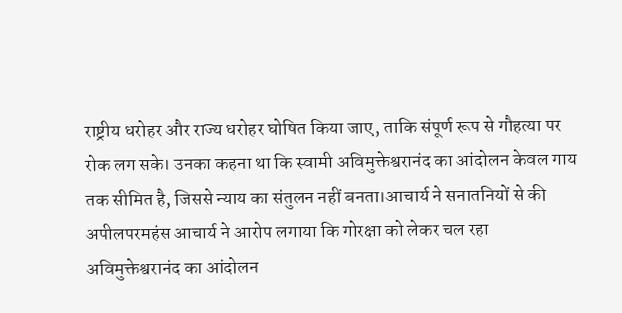राष्ट्रीय धरोहर और राज्य धरोहर घोषित किया जाए, ताकि संपूर्ण रूप से गौहत्या पर रोक लग सके। उनका कहना था कि स्वामी अविमुक्तेश्वरानंद का आंदोलन केवल गाय तक सीमित है, जिससे न्याय का संतुलन नहीं बनता।आचार्य ने सनातनियों से की अपीलपरमहंस आचार्य ने आरोप लगाया कि गोरक्षा को लेकर चल रहा अविमुक्तेश्वरानंद का आंदोलन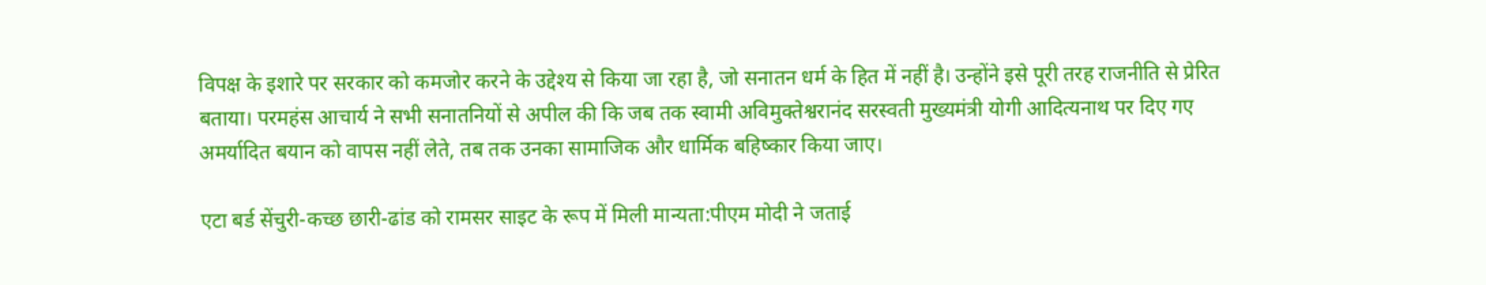विपक्ष के इशारे पर सरकार को कमजोर करने के उद्देश्य से किया जा रहा है, जो सनातन धर्म के हित में नहीं है। उन्होंने इसे पूरी तरह राजनीति से प्रेरित बताया। परमहंस आचार्य ने सभी सनातनियों से अपील की कि जब तक स्वामी अविमुक्तेश्वरानंद सरस्वती मुख्यमंत्री योगी आदित्यनाथ पर दिए गए अमर्यादित बयान को वापस नहीं लेते, तब तक उनका सामाजिक और धार्मिक बहिष्कार किया जाए।

एटा बर्ड सेंचुरी-कच्छ छारी-ढांड को रामसर साइट के रूप में मिली मान्यता:पीएम मोदी ने जताई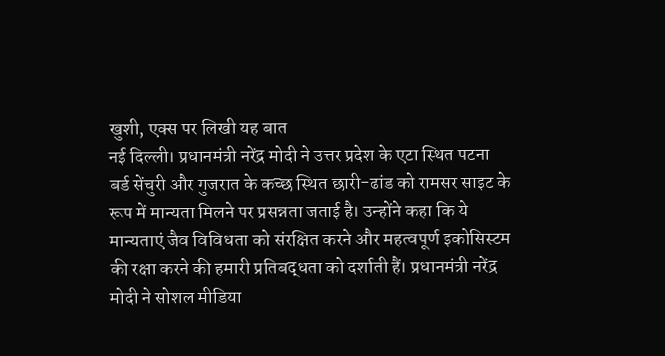खुशी, एक्स पर लिखी यह बात
नई दिल्ली। प्रधानमंत्री नरेंद्र मोदी ने उत्तर प्रदेश के एटा स्थित पटना बर्ड सेंचुरी और गुजरात के कच्छ स्थित छारी-ढांड को रामसर साइट के रूप में मान्यता मिलने पर प्रसन्नता जताई है। उन्होंने कहा कि ये मान्यताएं जैव विविधता को संरक्षित करने और महत्वपूर्ण इकोसिस्टम की रक्षा करने की हमारी प्रतिबद्धता को दर्शाती हैं। प्रधानमंत्री नरेंद्र मोदी ने सोशल मीडिया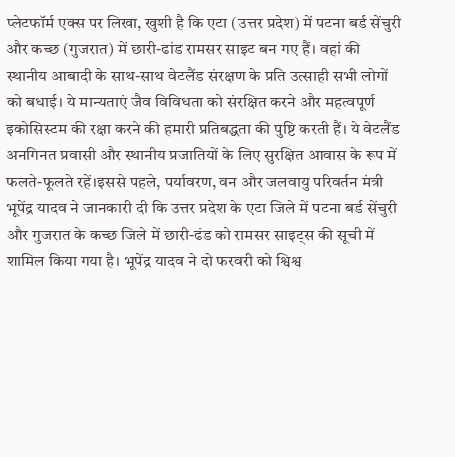प्लेटफॉर्म एक्स पर लिखा, खुशी है कि एटा (उत्तर प्रदेश) में पटना बर्ड सेंचुरी और कच्छ (गुजरात) में छारी-ढांड रामसर साइट बन गए हैं। वहां की स्थानीय आबादी के साथ-साथ वेटलैंड संरक्षण के प्रति उत्साही सभी लोगों को बधाई। ये मान्यताएं जैव विविधता को संरक्षित करने और महत्वपूर्ण इकोसिस्टम की रक्षा करने की हमारी प्रतिबद्धता की पुष्टि करती हैं। ये वेटलैंड अनगिनत प्रवासी और स्थानीय प्रजातियों के लिए सुरक्षित आवास के रूप में फलते-फूलते रहें।इससे पहले, पर्यावरण, वन और जलवायु परिवर्तन मंत्री भूपेंद्र यादव ने जानकारी दी कि उत्तर प्रदेश के एटा जिले में पटना बर्ड सेंचुरी और गुजरात के कच्छ जिले में छारी-ढंड को रामसर साइट्स की सूची में शामिल किया गया है। भूपेंद्र यादव ने दो फरवरी को श्विश्व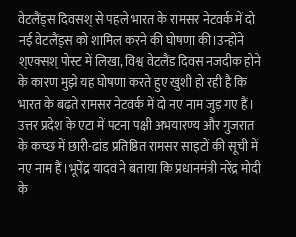वेटलैंड्स दिवसश् से पहले भारत के रामसर नेटवर्क में दो नई वेटलैंड्स को शामिल करने की घोषणा की।उन्होंने श्एक्सश् पोस्ट में लिखा, विश्व वेटलैंड दिवस नजदीक होने के कारण मुझे यह घोषणा करते हुए खुशी हो रही है कि भारत के बढ़ते रामसर नेटवर्क में दो नए नाम जुड़ गए हैं। उत्तर प्रदेश के एटा में पटना पक्षी अभयारण्य और गुजरात के कच्छ में छारी-ढांड प्रतिष्ठित रामसर साइटों की सूची में नए नाम हैं।भूपेंद्र यादव ने बताया कि प्रधानमंत्री नरेंद्र मोदी के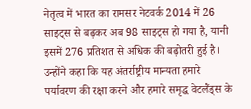नेतृत्व में भारत का रामसर नेटवर्क 2014 में 26 साइट्स से बढ़कर अब 98 साइट्स हो गया है, यानी इसमें 276 प्रतिशत से अधिक की बढ़ोतरी हुई है। उन्होंने कहा कि यह अंतर्राष्ट्रीय मान्यता हमारे पर्यावरण की रक्षा करने और हमारे समृद्ध वेटलैंड्स के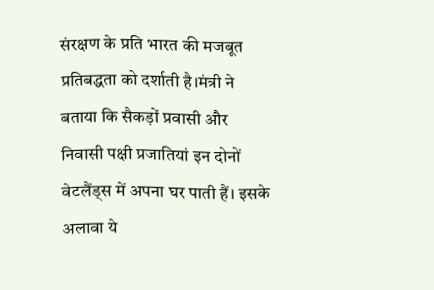संरक्षण के प्रति भारत की मजबूत प्रतिबद्धता को दर्शाती है।मंत्री ने बताया कि सैकड़ों प्रवासी और निवासी पक्षी प्रजातियां इन दोनों वेटलैंड्स में अपना घर पाती हैं। इसके अलावा ये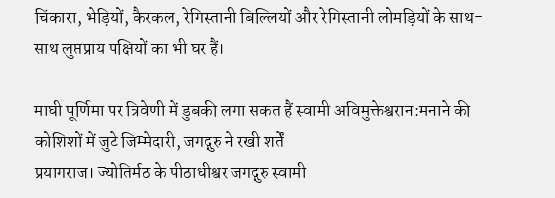चिंकारा, भेड़ियों, कैरकल, रेगिस्तानी बिल्लियों और रेगिस्तानी लोमड़ियों के साथ-साथ लुप्तप्राय पक्षियों का भी घर हैं।

माघी पूर्णिमा पर त्रिवेणी में डुबकी लगा सकत हैं स्वामी अविमुक्तेश्वरान:मनाने की कोशिशों में जुटे जिम्मेदारी, जगद्गुरु ने रखी शर्तें
प्रयागराज। ज्योतिर्मठ के पीठाधीश्वर जगद्गुरु स्वामी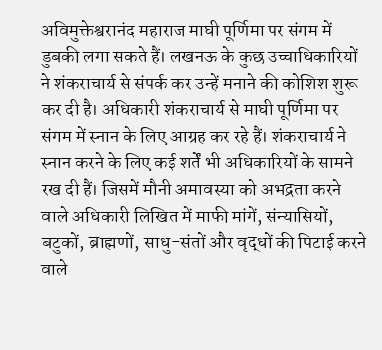अविमुक्तेश्वरानंद महाराज माघी पूर्णिमा पर संगम में डुबकी लगा सकते हैं। लखनऊ के कुछ उच्चाधिकारियों ने शंकराचार्य से संपर्क कर उन्हें मनाने की कोशिश शुरू कर दी है। अधिकारी शंकराचार्य से माघी पूर्णिमा पर संगम में स्नान के लिए आग्रह कर रहे हैं। शंकराचार्य ने स्नान करने के लिए कई शर्तें भी अधिकारियों के सामने रख दी हैं। जिसमें मौनी अमावस्या को अभद्रता करने वाले अधिकारी लिखित में माफी मांगें, संन्यासियों, बटुकों, ब्राह्मणों, साधु-संतों और वृद्धों की पिटाई करने वाले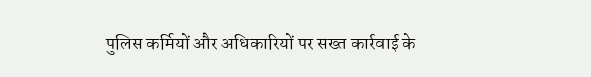पुलिस कर्मियों और अधिकारियों पर सख्त कार्रवाई के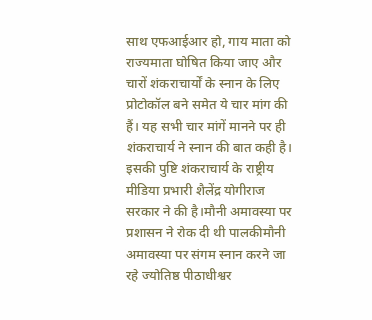साथ एफआईआर हो, गाय माता को राज्यमाता घोषित किया जाए और चारों शंकराचार्यों के स्नान के लिए प्रोटोकॉल बने समेत ये चार मांग की हैं। यह सभी चार मांगें मानने पर ही शंकराचार्य ने स्नान की बात कही है। इसकी पुष्टि शंकराचार्य के राष्ट्रीय मीडिया प्रभारी शैलेंद्र योगीराज सरकार ने की है।मौनी अमावस्या पर प्रशासन ने रोक दी थी पालकीमौनी अमावस्या पर संगम स्नान करने जा रहे ज्योतिष्ठ पीठाधीश्वर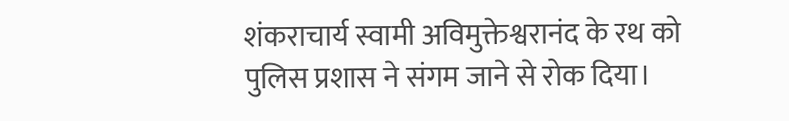शंकराचार्य स्वामी अविमुक्तेश्वरानंद के रथ को पुलिस प्रशास ने संगम जाने से रोक दिया।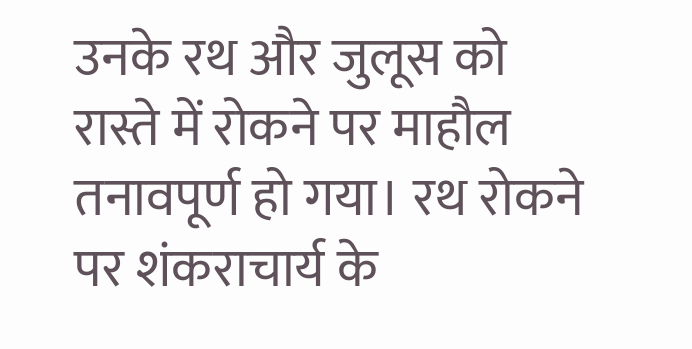उनके रथ और जुलूस को रास्ते में रोकने पर माहौल तनावपूर्ण हो गया। रथ रोकने पर शंकराचार्य के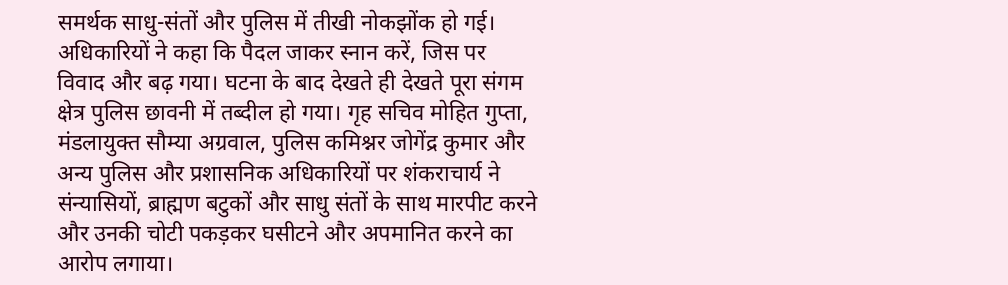समर्थक साधु-संतों और पुलिस में तीखी नोकझोंक हो गई। अधिकारियों ने कहा कि पैदल जाकर स्नान करें, जिस पर विवाद और बढ़ गया। घटना के बाद देखते ही देखते पूरा संगम क्षेत्र पुलिस छावनी में तब्दील हो गया। गृह सचिव मोहित गुप्ता, मंडलायुक्त सौम्या अग्रवाल, पुलिस कमिश्नर जोगेंद्र कुमार और अन्य पुलिस और प्रशासनिक अधिकारियों पर शंकराचार्य ने संन्यासियों, ब्राह्मण बटुकों और साधु संतों के साथ मारपीट करने और उनकी चोटी पकड़कर घसीटने और अपमानित करने का आरोप लगाया।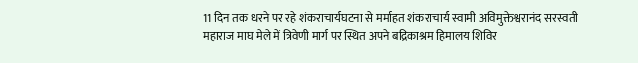11 दिन तक धरने पर रहे शंकराचार्यघटना से मर्माहत शंकराचार्य स्वामी अविमुक्तेश्वरानंद सरस्वती महाराज माघ मेले में त्रिवेणी मार्ग पर स्थित अपने बद्रिकाश्रम हिमालय शिविर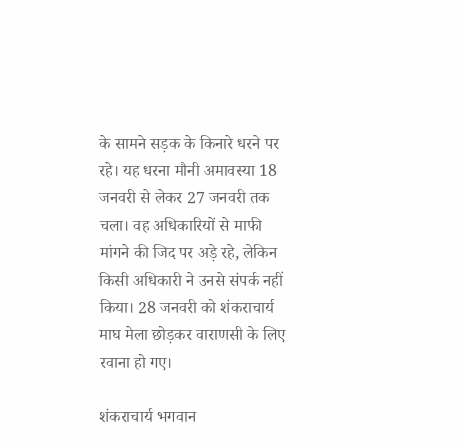के सामने सड़क के किनारे धरने पर रहे। यह धरना मौनी अमावस्या 18 जनवरी से लेकर 27 जनवरी तक चला। वह अधिकारियों से माफी मांगने की जिद पर अड़े रहे, लेकिन किसी अधिकारी ने उनसे संपर्क नहीं किया। 28 जनवरी को शंकराचार्य माघ मेला छोड़कर वाराणसी के लिए रवाना हो गए।

शंकराचार्य भगवान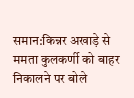समान:किन्नर अखाड़े से ममता कुलकर्णी को बाहर निकालने पर बोले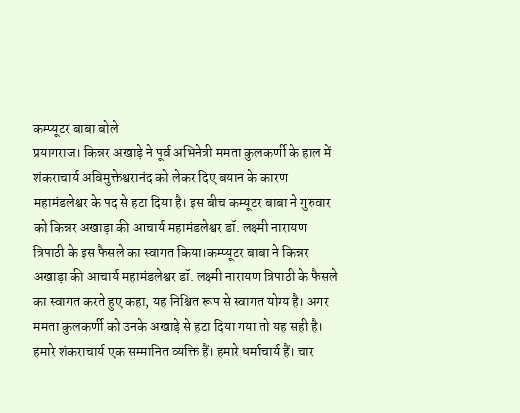कम्प्यूटर बाबा बोले
प्रयागराज। किन्नर अखाड़े ने पूर्व अभिनेत्री ममता कुलकर्णी के हाल में शंकराचार्य अविमुक्तेश्वरानंद को लेकर दिए बयान के कारण महामंडलेश्वर के पद से हटा दिया है। इस बीच कम्यूटर बाबा ने गुरुवार को किन्नर अखाड़ा की आचार्य महामंडलेश्वर डॉ. लक्ष्मी नारायण त्रिपाठी के इस फैसले का स्वागत किया।कम्प्यूटर बाबा ने किन्नर अखाड़ा की आचार्य महामंडलेश्वर डॉ. लक्ष्मी नारायण त्रिपाठी के फैसले का स्वागत करते हुए कहा, यह निश्चित रूप से स्वागत योग्य है। अगर ममता कुलकर्णी को उनके अखाड़े से हटा दिया गया तो यह सही है। हमारे शंकराचार्य एक सम्मानित व्यक्ति हैं। हमारे धर्माचार्य हैं। चार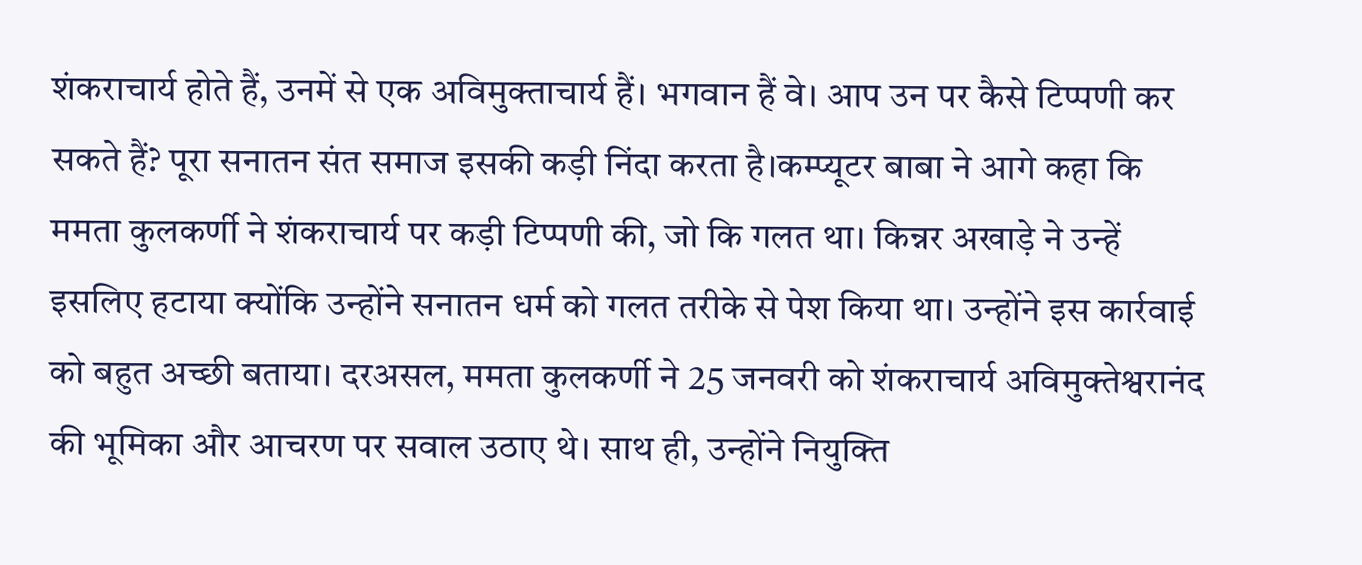शंकराचार्य होते हैं, उनमें से एक अविमुक्ताचार्य हैं। भगवान हैं वे। आप उन पर कैसे टिप्पणी कर सकते हैं? पूरा सनातन संत समाज इसकी कड़ी निंदा करता है।कम्प्यूटर बाबा ने आगे कहा कि ममता कुलकर्णी ने शंकराचार्य पर कड़ी टिप्पणी की, जो कि गलत था। किन्नर अखाड़े ने उन्हें इसलिए हटाया क्योंकि उन्होंने सनातन धर्म को गलत तरीके से पेश किया था। उन्होंने इस कार्रवाई को बहुत अच्छी बताया। दरअसल, ममता कुलकर्णी ने 25 जनवरी को शंकराचार्य अविमुक्तेश्वरानंद की भूमिका और आचरण पर सवाल उठाए थे। साथ ही, उन्होंने नियुक्ति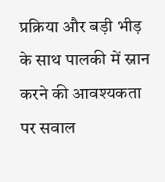प्रक्रिया और बड़ी भीड़ के साथ पालकी में स्नान करने की आवश्यकता पर सवाल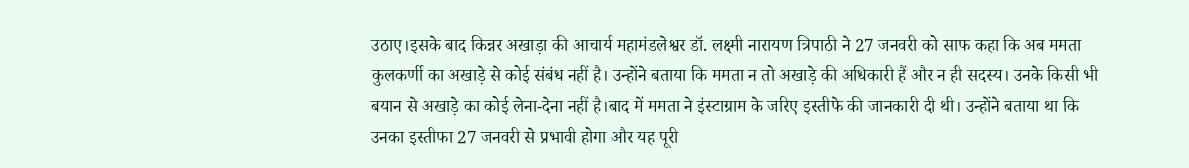उठाए।इसके बाद किन्नर अखाड़ा की आचार्य महामंडलेश्वर डॉ. लक्ष्मी नारायण त्रिपाठी ने 27 जनवरी को साफ कहा कि अब ममता कुलकर्णी का अखाड़े से कोई संबंध नहीं है। उन्होंने बताया कि ममता न तो अखाड़े की अधिकारी हैं और न ही सदस्य। उनके किसी भी बयान से अखाड़े का कोई लेना-देना नहीं है।बाद में ममता ने इंस्टाग्राम के जरिए इस्तीफे की जानकारी दी थी। उन्होंने बताया था कि उनका इस्तीफा 27 जनवरी से प्रभावी होगा और यह पूरी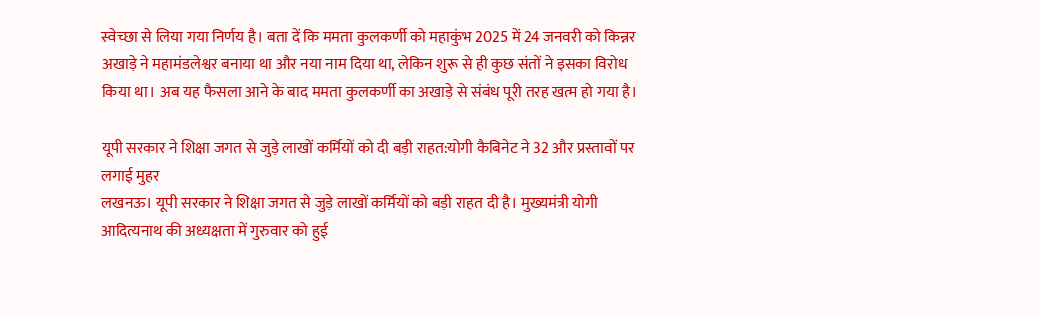स्वेच्छा से लिया गया निर्णय है। बता दें कि ममता कुलकर्णी को महाकुंभ 2025 में 24 जनवरी को किन्नर अखाड़े ने महामंडलेश्वर बनाया था और नया नाम दिया था, लेकिन शुरू से ही कुछ संतों ने इसका विरोध किया था। अब यह फैसला आने के बाद ममता कुलकर्णी का अखाड़े से संबंध पूरी तरह खत्म हो गया है।

यूपी सरकार ने शिक्षा जगत से जुड़े लाखों कर्मियों को दी बड़ी राहत:योगी कैबिनेट ने 32 और प्रस्तावों पर लगाई मुहर
लखनऊ। यूपी सरकार ने शिक्षा जगत से जुड़े लाखों कर्मियों को बड़ी राहत दी है। मुख्यमंत्री योगी आदित्यनाथ की अध्यक्षता में गुरुवार को हुई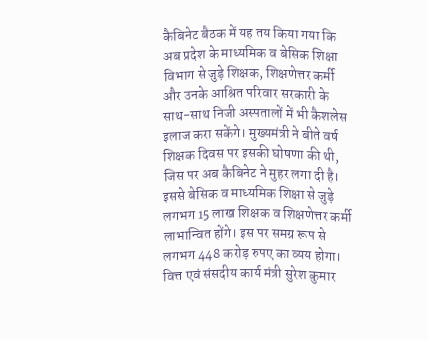कैबिनेट बैठक में यह तय किया गया कि अब प्रदेश के माध्यमिक व बेसिक शिक्षा विभाग से जुड़े शिक्षक, शिक्षणेत्तर कर्मी और उनके आश्रित परिवार सरकारी के साथ-साथ निजी अस्पतालों में भी कैशलेस इलाज करा सकेंगे। मुख्यमंत्री ने बीते वर्ष शिक्षक दिवस पर इसकी घोषणा की थी, जिस पर अब कैबिनेट ने मुहर लगा दी है। इससे बेसिक व माध्यमिक शिक्षा से जुड़े लगभग 15 लाख शिक्षक व शिक्षणेत्तर कर्मी लाभान्वित होंगे। इस पर समग्र रूप से लगभग 448 करोड़ रुपए का व्यय होगा। वित्त एवं संसदीय कार्य मंत्री सुरेश कुमार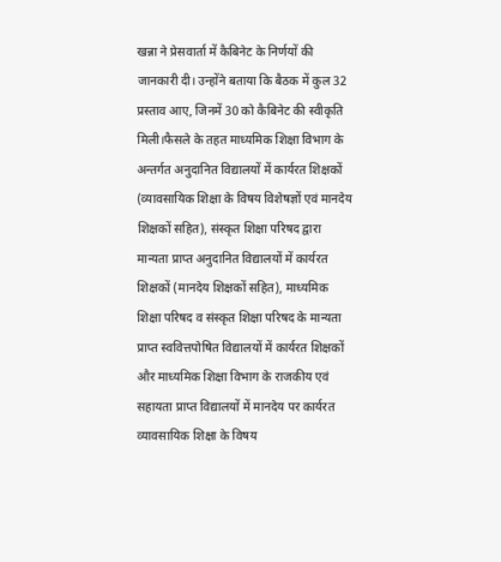खन्ना ने प्रेसवार्ता में कैबिनेट के निर्णयों की जानकारी दी। उन्होंने बताया कि बैठक में कुल 32 प्रस्ताव आए, जिनमें 30 को कैबिनेट की स्वीकृति मिली।फैसले के तहत माध्यमिक शिक्षा विभाग के अन्तर्गत अनुदानित विद्यालयों में कार्यरत शिक्षकों (व्यावसायिक शिक्षा के विषय विशेषज्ञों एवं मानदेय शिक्षकों सहित), संस्कृत शिक्षा परिषद द्वारा मान्यता प्राप्त अनुदानित विद्यालयों में कार्यरत शिक्षकों (मानदेय शिक्षकों सहित), माध्यमिक शिक्षा परिषद व संस्कृत शिक्षा परिषद के मान्यता प्राप्त स्ववित्तपोषित विद्यालयों में कार्यरत शिक्षकों और माध्यमिक शिक्षा विभाग के राजकीय एवं सहायता प्राप्त विद्यालयों में मानदेय पर कार्यरत व्यावसायिक शिक्षा के विषय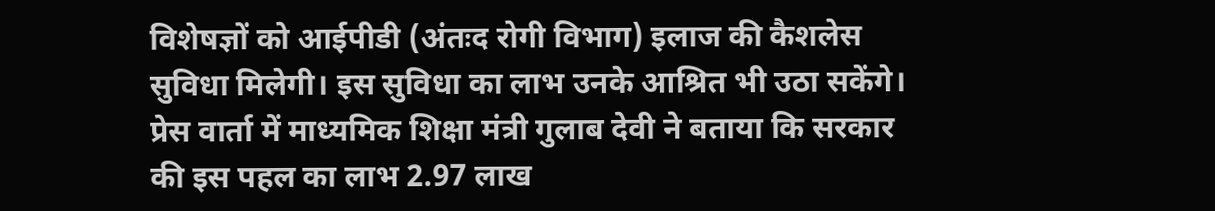विशेषज्ञों को आईपीडी (अंतःद रोगी विभाग) इलाज की कैशलेस सुविधा मिलेगी। इस सुविधा का लाभ उनके आश्रित भी उठा सकेंगे। प्रेस वार्ता में माध्यमिक शिक्षा मंत्री गुलाब देवी ने बताया कि सरकार की इस पहल का लाभ 2.97 लाख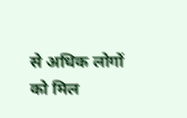से अधिक लोगों को मिल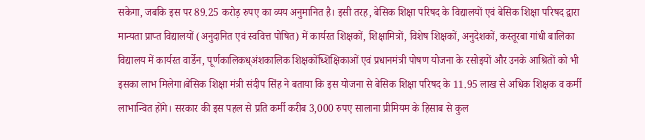सकेगा, जबकि इस पर 89.25 करोड़ रुपए का व्यय अनुमानित है। इसी तरह, बेसिक शिक्षा परिषद के विद्यालयों एवं बेसिक शिक्षा परिषद द्वारा मान्यता प्राप्त विद्यालयों (अनुदानित एवं स्ववित्त पोषित) में कार्यरत शिक्षकों, शिक्षामित्रों, विशेष शिक्षकों, अनुदेशकों, कस्तूरबा गांधी बालिका विद्यालय में कार्यरत वार्डेन, पूर्णकालिकध्अंशकालिक शिक्षकोंध्शिक्षिकाओं एवं प्रधानमंत्री पोषण योजना के रसोइयों और उनके आश्रितों को भी इसका लाभ मिलेगा।बेसिक शिक्षा मंत्री संदीप सिंह ने बताया कि इस योजना से बेसिक शिक्षा परिषद के 11.95 लाख से अधिक शिक्षक व कर्मी लाभान्वित होंगे। सरकार की इस पहल से प्रति कर्मी करीब 3,000 रुपए सालाना प्रीमियम के हिसाब से कुल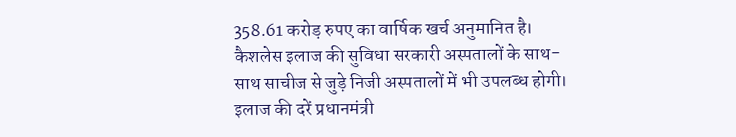358.61 करोड़ रुपए का वार्षिक खर्च अनुमानित है। कैशलेस इलाज की सुविधा सरकारी अस्पतालों के साथ-साथ साचीज से जुड़े निजी अस्पतालों में भी उपलब्ध होगी। इलाज की दरें प्रधानमंत्री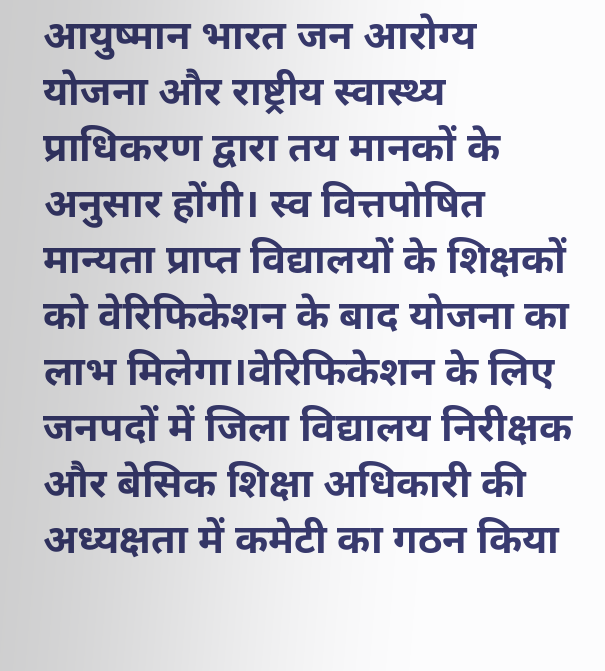आयुष्मान भारत जन आरोग्य योजना और राष्ट्रीय स्वास्थ्य प्राधिकरण द्वारा तय मानकों के अनुसार होंगी। स्व वित्तपोषित मान्यता प्राप्त विद्यालयों के शिक्षकों को वेरिफिकेशन के बाद योजना का लाभ मिलेगा।वेरिफिकेशन के लिए जनपदों में जिला विद्यालय निरीक्षक और बेसिक शिक्षा अधिकारी की अध्यक्षता में कमेटी का गठन किया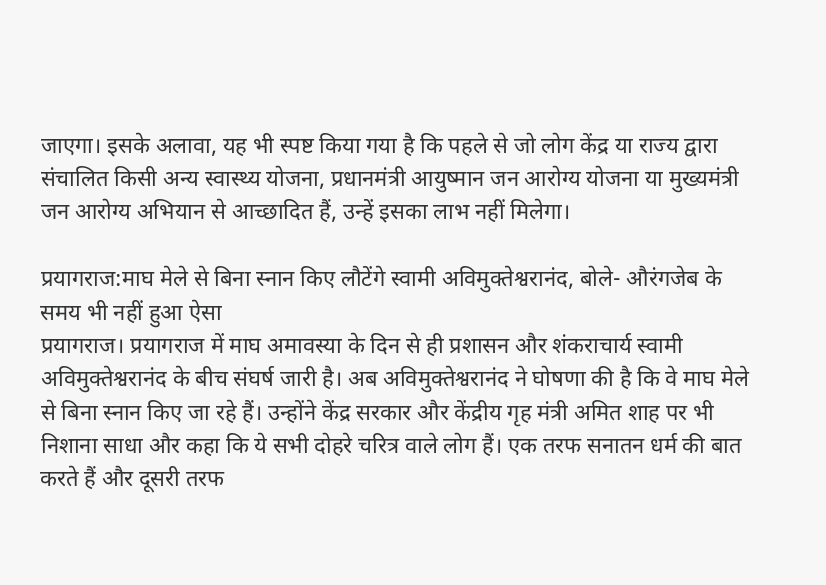जाएगा। इसके अलावा, यह भी स्पष्ट किया गया है कि पहले से जो लोग केंद्र या राज्य द्वारा संचालित किसी अन्य स्वास्थ्य योजना, प्रधानमंत्री आयुष्मान जन आरोग्य योजना या मुख्यमंत्री जन आरोग्य अभियान से आच्छादित हैं, उन्हें इसका लाभ नहीं मिलेगा।

प्रयागराज:माघ मेले से बिना स्नान किए लौटेंगे स्वामी अविमुक्तेश्वरानंद, बोले- औरंगजेब के समय भी नहीं हुआ ऐसा
प्रयागराज। प्रयागराज में माघ अमावस्या के दिन से ही प्रशासन और शंकराचार्य स्वामी अविमुक्तेश्वरानंद के बीच संघर्ष जारी है। अब अविमुक्तेश्वरानंद ने घोषणा की है कि वे माघ मेले से बिना स्नान किए जा रहे हैं। उन्होंने केंद्र सरकार और केंद्रीय गृह मंत्री अमित शाह पर भी निशाना साधा और कहा कि ये सभी दोहरे चरित्र वाले लोग हैं। एक तरफ सनातन धर्म की बात करते हैं और दूसरी तरफ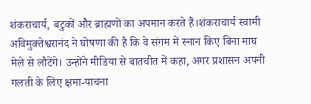शंकराचार्य, बटुकों और ब्राह्मणों का अपमान करते हैं।शंकराचार्य स्वामी अविमुक्तेश्वरानंद ने घोषणा की है कि वे संगम में स्नान किए बिना माघ मेले से लौटेंगे। उन्होंने मीडिया से बातचीत में कहा, अगर प्रशासन अपनी गलती के लिए क्षमा-याचना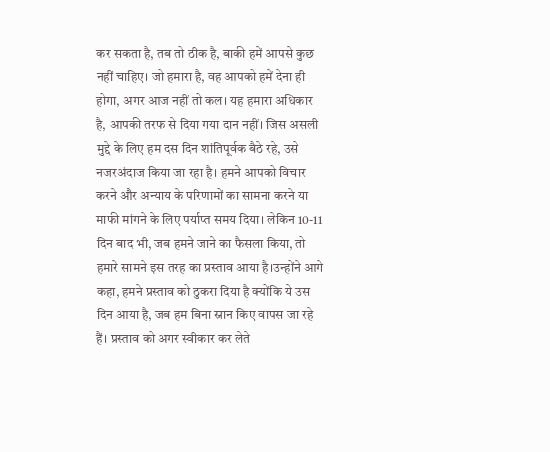कर सकता है, तब तो ठीक है, बाकी हमें आपसे कुछ नहीं चाहिए। जो हमारा है, वह आपको हमें देना ही होगा, अगर आज नहीं तो कल। यह हमारा अधिकार है, आपकी तरफ से दिया गया दान नहीं। जिस असली मुद्दे के लिए हम दस दिन शांतिपूर्वक बैठे रहे, उसे नजरअंदाज किया जा रहा है। हमने आपको विचार करने और अन्याय के परिणामों का सामना करने या माफी मांगने के लिए पर्याप्त समय दिया। लेकिन 10-11 दिन बाद भी, जब हमने जाने का फैसला किया, तो हमारे सामने इस तरह का प्रस्ताव आया है।उन्होंने आगे कहा, हमने प्रस्ताव को ठुकरा दिया है क्योंकि ये उस दिन आया है, जब हम बिना स्नान किए वापस जा रहे हैं। प्रस्ताव को अगर स्वीकार कर लेते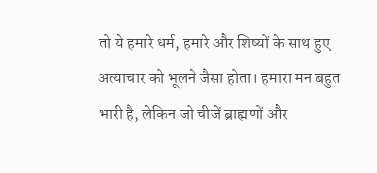तो ये हमारे धर्म, हमारे और शिष्यों के साथ हुए अत्याचार को भूलने जैसा होता। हमारा मन बहुत भारी है, लेकिन जो चीजें ब्राह्मणों और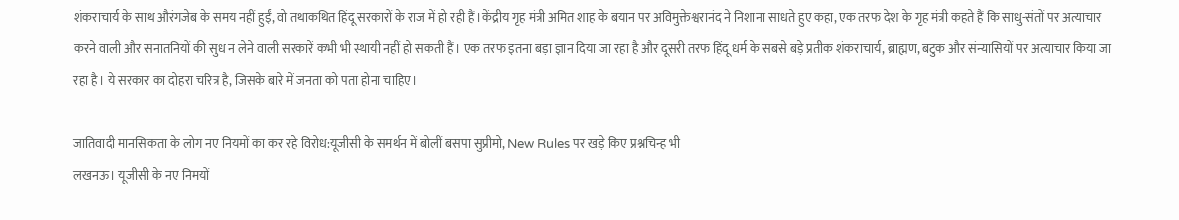शंकराचार्य के साथ औरंगजेब के समय नहीं हुईं, वो तथाकथित हिंदू सरकारों के राज में हो रही हैं।केंद्रीय गृह मंत्री अमित शाह के बयान पर अविमुक्तेश्वरानंद ने निशाना साधते हुए कहा, एक तरफ देश के गृह मंत्री कहते हैं कि साधु-संतों पर अत्याचार करने वाली और सनातनियों की सुध न लेने वाली सरकारें कभी भी स्थायी नहीं हो सकती हैं। एक तरफ इतना बड़ा ज्ञान दिया जा रहा है और दूसरी तरफ हिंदू धर्म के सबसे बड़े प्रतीक शंकराचार्य, ब्राह्मण, बटुक और संन्यासियों पर अत्याचार किया जा रहा है। ये सरकार का दोहरा चरित्र है, जिसके बारे में जनता को पता होना चाहिए।

जातिवादी मानसिकता के लोग नए नियमों का कर रहे विरोध:यूजीसी के समर्थन में बोलीं बसपा सुप्रीमो, New Rules पर खड़े किए प्रश्नचिन्ह भी
लखनऊ। यूजीसी के नए निमयों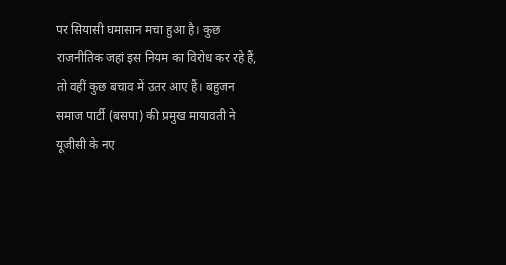पर सियासी घमासान मचा हुआ है। कुछ राजनीतिक जहां इस नियम का विरोध कर रहे हैं, तो वहीं कुछ बचाव में उतर आए हैं। बहुजन समाज पार्टी (बसपा) की प्रमुख मायावती ने यूजीसी के नए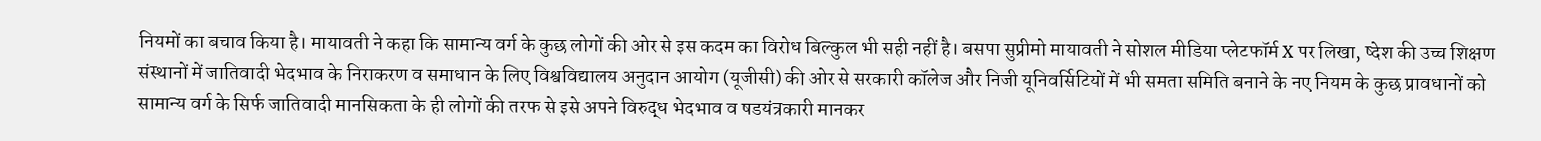नियमों का बचाव किया है। मायावती ने कहा कि सामान्य वर्ग के कुछ लोगों की ओर से इस कदम का विरोध बिल्कुल भी सही नहीं है। बसपा सुप्रीमो मायावती ने सोशल मीडिया प्लेटफॉर्म X पर लिखा, ष्देश की उच्च शिक्षण संस्थानों में जातिवादी भेदभाव के निराकरण व समाधान के लिए विश्वविद्यालय अनुदान आयोग (यूजीसी) की ओर से सरकारी कॉलेज और निजी यूनिवर्सिटियों में भी समता समिति बनाने के नए नियम के कुछ प्रावधानों को सामान्य वर्ग के सिर्फ जातिवादी मानसिकता के ही लोगों की तरफ से इसे अपने विरुद्ध भेदभाव व षडयंत्रकारी मानकर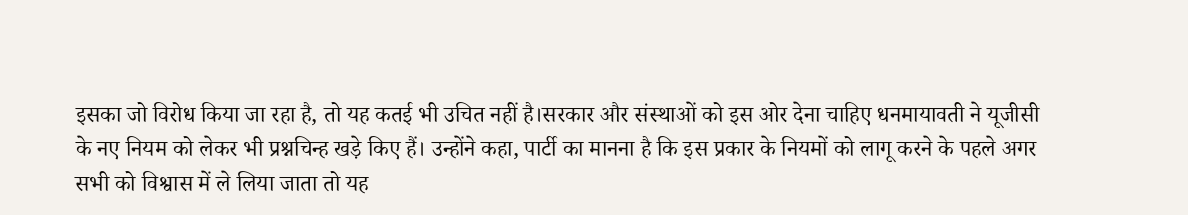इसका जो विरोध किया जा रहा है, तो यह कतई भी उचित नहीं है।सरकार और संस्थाओं को इस ओर देना चाहिए धनमायावती ने यूजीसी के नए नियम को लेकर भी प्रश्नचिन्ह खड़े किए हैं। उन्होंने कहा, पार्टी का मानना है कि इस प्रकार के नियमों को लागू करने के पहले अगर सभी को विश्वास में ले लिया जाता तो यह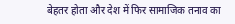बेहतर होता और देश में फिर सामाजिक तनाव का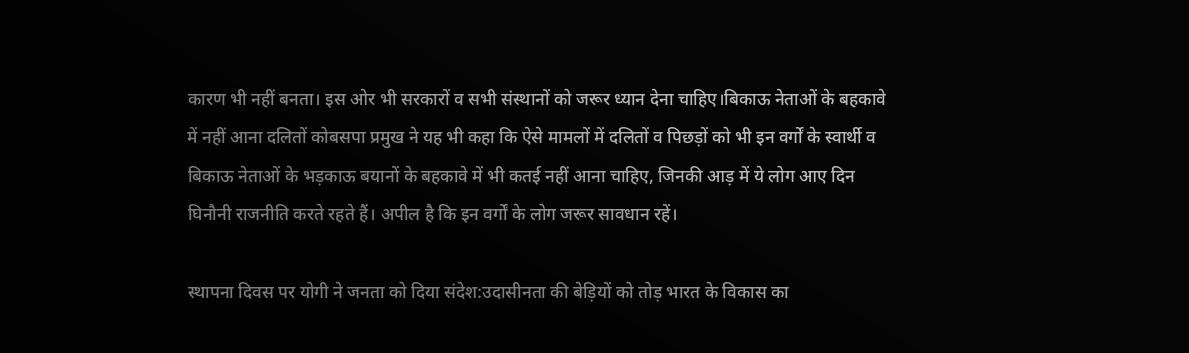कारण भी नहीं बनता। इस ओर भी सरकारों व सभी संस्थानों को जरूर ध्यान देना चाहिए।बिकाऊ नेताओं के बहकावे में नहीं आना दलितों कोबसपा प्रमुख ने यह भी कहा कि ऐसे मामलों में दलितों व पिछड़ों को भी इन वर्गों के स्वार्थी व बिकाऊ नेताओं के भड़काऊ बयानों के बहकावे में भी कतई नहीं आना चाहिए, जिनकी आड़ में ये लोग आए दिन घिनौनी राजनीति करते रहते हैं। अपील है कि इन वर्गों के लोग जरूर सावधान रहें।

स्थापना दिवस पर योगी ने जनता को दिया संदेश:उदासीनता की बेड़ियों को तोड़ भारत के विकास का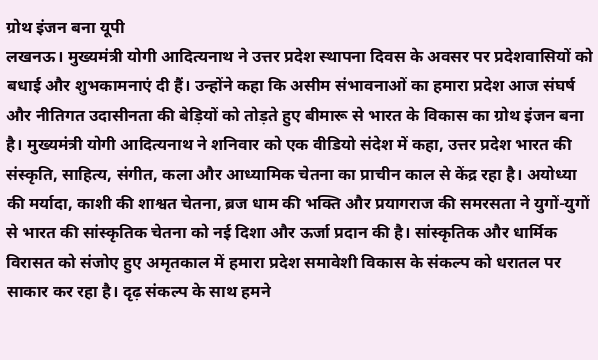ग्रोथ इंजन बना यूपी
लखनऊ। मुख्यमंत्री योगी आदित्यनाथ ने उत्तर प्रदेश स्थापना दिवस के अवसर पर प्रदेशवासियों को बधाई और शुभकामनाएं दी हैं। उन्होंने कहा कि असीम संभावनाओं का हमारा प्रदेश आज संघर्ष और नीतिगत उदासीनता की बेड़ियों को तोड़ते हुए बीमारू से भारत के विकास का ग्रोथ इंजन बना है। मुख्यमंत्री योगी आदित्यनाथ ने शनिवार को एक वीडियो संदेश में कहा, उत्तर प्रदेश भारत की संस्कृति, साहित्य, संगीत, कला और आध्यामिक चेतना का प्राचीन काल से केंद्र रहा है। अयोध्या की मर्यादा, काशी की शाश्वत चेतना, ब्रज धाम की भक्ति और प्रयागराज की समरसता ने युगों-युगों से भारत की सांस्कृतिक चेतना को नई दिशा और ऊर्जा प्रदान की है। सांस्कृतिक और धार्मिक विरासत को संजोए हुए अमृतकाल में हमारा प्रदेश समावेशी विकास के संकल्प को धरातल पर साकार कर रहा है। दृढ़ संकल्प के साथ हमने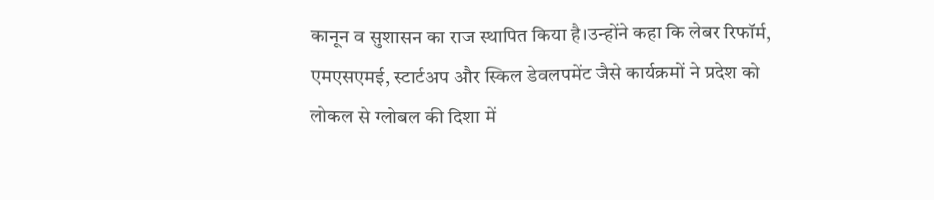कानून व सुशासन का राज स्थापित किया है।उन्होंने कहा कि लेबर रिफॉर्म, एमएसएमई, स्टार्टअप और स्किल डेवलपमेंट जैसे कार्यक्रमों ने प्रदेश को लोकल से ग्लोबल की दिशा में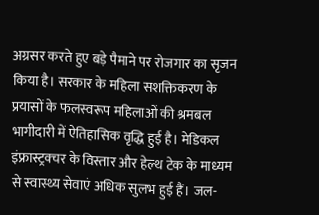अग्रसर करते हुए बड़े पैमाने पर रोजगार का सृजन किया है। सरकार के महिला सशक्तिकरण के प्रयासों के फलस्वरूप महिलाओं की श्रमबल भागीदारी में ऐतिहासिक वृद्धि हुई है। मेडिकल इंफ्रास्ट्रक्चर के विस्तार और हेल्थ टेक के माध्यम से स्वास्थ्य सेवाएं अधिक सुलभ हुई हैं। जल-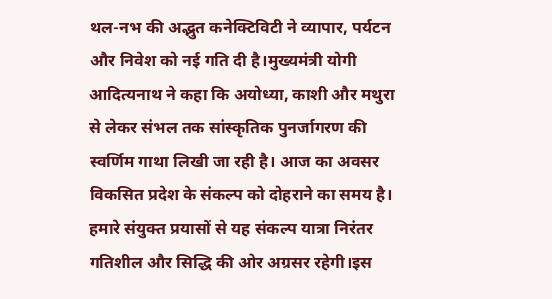थल-नभ की अद्भुत कनेक्टिविटी ने व्यापार, पर्यटन और निवेश को नई गति दी है।मुख्यमंत्री योगी आदित्यनाथ ने कहा कि अयोध्या, काशी और मथुरा से लेकर संभल तक सांस्कृतिक पुनर्जागरण की स्वर्णिम गाथा लिखी जा रही है। आज का अवसर विकसित प्रदेश के संकल्प को दोहराने का समय है। हमारे संयुक्त प्रयासों से यह संकल्प यात्रा निरंतर गतिशील और सिद्धि की ओर अग्रसर रहेगी।इस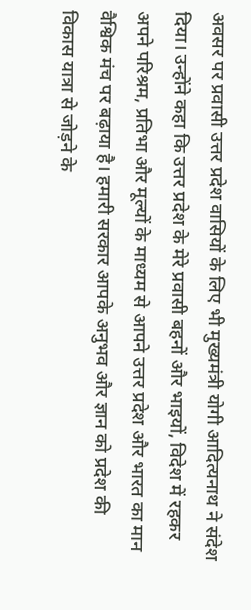अवसर पर प्रवासी उत्तर प्रदेश वासियों के लिए भी मुख्यमंत्री योगी आदित्यनाथ ने संदेश दिया। उन्होंने कहा कि उत्तर प्रदेश के मेरे प्रवासी बहनों और भाइयों, विदेश में रहकर अपने परिश्रम, प्रतिभा और मूल्यों के माध्यम से आपने उत्तर प्रदेश और भारत का मान वैश्विक मंच पर बढ़ाया है। हमारी सरकार आपके अनुभव और ज्ञान को प्रदेश की विकास यात्रा से जोड़ने के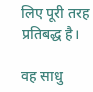लिए पूरी तरह प्रतिबद्ध है।

वह साधु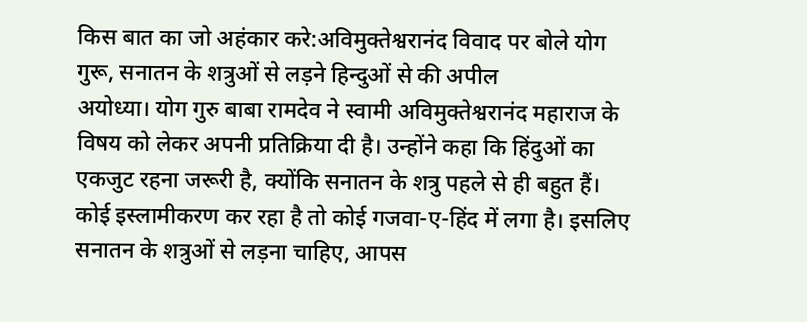किस बात का जो अहंकार करे:अविमुक्तेश्वरानंद विवाद पर बोले योग गुरू, सनातन के शत्रुओं से लड़ने हिन्दुओं से की अपील
अयोध्या। योग गुरु बाबा रामदेव ने स्वामी अविमुक्तेश्वरानंद महाराज के विषय को लेकर अपनी प्रतिक्रिया दी है। उन्होंने कहा कि हिंदुओं का एकजुट रहना जरूरी है, क्योंकि सनातन के शत्रु पहले से ही बहुत हैं। कोई इस्लामीकरण कर रहा है तो कोई गजवा-ए-हिंद में लगा है। इसलिए सनातन के शत्रुओं से लड़ना चाहिए, आपस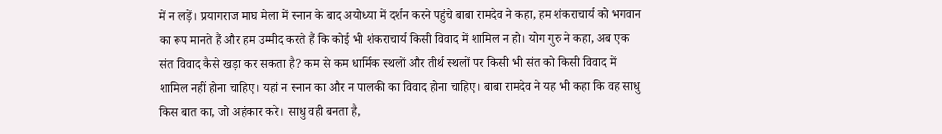में न लड़ें। प्रयागराज माघ मेला में स्नान के बाद अयोध्या में दर्शन करने पहुंचे बाबा रामदेव ने कहा, हम शंकराचार्य को भगवान का रूप मानते हैं और हम उम्मीद करते हैं कि कोई भी शंकराचार्य किसी विवाद में शामिल न हो। योग गुरु ने कहा, अब एक संत विवाद कैसे खड़ा कर सकता है? कम से कम धार्मिक स्थलों और तीर्थ स्थलों पर किसी भी संत को किसी विवाद में शामिल नहीं होना चाहिए। यहां न स्नान का और न पालकी का विवाद होना चाहिए। बाबा रामदेव ने यह भी कहा कि वह साधु किस बात का, जो अहंकार करे। साधु वही बनता है,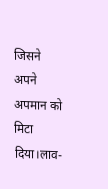जिसने अपने अपमान को मिटा दिया।लाव-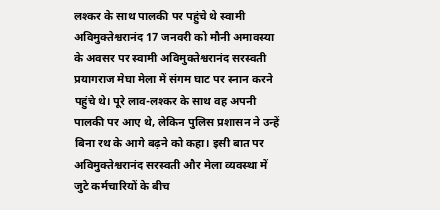लश्कर के साथ पालकी पर पहुंचे थे स्वामी अविमुक्तेश्वरानंद 17 जनवरी को मौनी अमावस्या के अवसर पर स्वामी अविमुक्तेश्वरानंद सरस्वती प्रयागराज मेघा मेला में संगम घाट पर स्नान करने पहुंचे थे। पूरे लाव-लश्कर के साथ वह अपनी पालकी पर आए थे, लेकिन पुलिस प्रशासन ने उन्हें बिना रथ के आगे बढ़ने को कहा। इसी बात पर अविमुक्तेश्वरानंद सरस्वती और मेला व्यवस्था में जुटे कर्मचारियों के बीच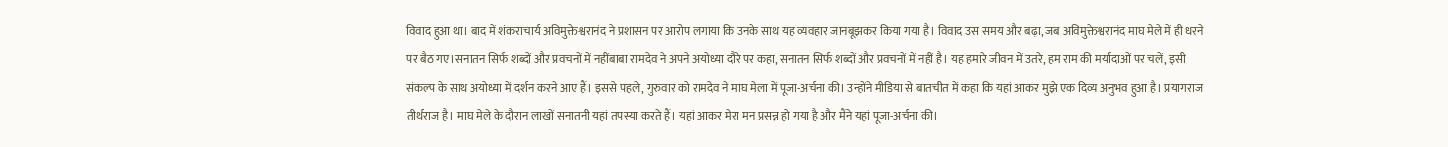विवाद हुआ था। बाद में शंकराचार्य अविमुक्तेश्वरानंद ने प्रशासन पर आरोप लगाया कि उनके साथ यह व्यवहार जानबूझकर किया गया है। विवाद उस समय और बढ़ा, जब अविमुक्तेश्वरानंद माघ मेले में ही धरने पर बैठ गए।सनातन सिर्फ शब्दों और प्रवचनों में नहींबाबा रामदेव ने अपने अयोध्या दौरे पर कहा, सनातन सिर्फ शब्दों और प्रवचनों में नहीं है। यह हमारे जीवन में उतरे, हम राम की मर्यादाओं पर चलें, इसी संकल्प के साथ अयोध्या में दर्शन करने आए हैं। इससे पहले, गुरुवार को रामदेव ने माघ मेला में पूजा-अर्चना की। उन्होंने मीडिया से बातचीत में कहा कि यहां आकर मुझे एक दिव्य अनुभव हुआ है। प्रयागराज तीर्थराज है। माघ मेले के दौरान लाखों सनातनी यहां तपस्या करते हैं। यहां आकर मेरा मन प्रसन्न हो गया है और मैंने यहां पूजा-अर्चना की।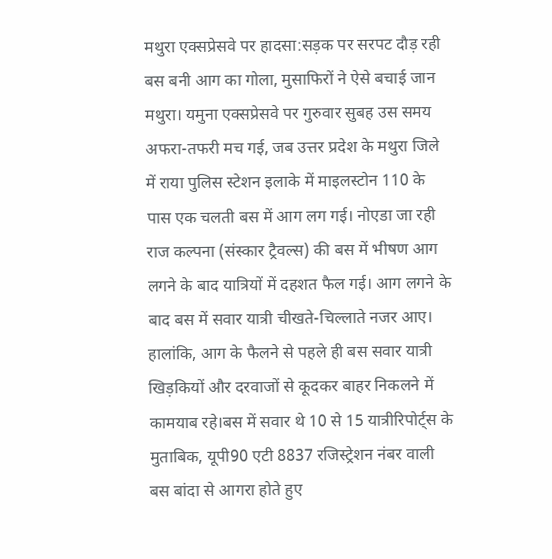मथुरा एक्सप्रेसवे पर हादसा:सड़क पर सरपट दौड़ रही बस बनी आग का गोला, मुसाफिरों ने ऐसे बचाई जान
मथुरा। यमुना एक्सप्रेसवे पर गुरुवार सुबह उस समय अफरा-तफरी मच गई, जब उत्तर प्रदेश के मथुरा जिले में राया पुलिस स्टेशन इलाके में माइलस्टोन 110 के पास एक चलती बस में आग लग गई। नोएडा जा रही राज कल्पना (संस्कार ट्रैवल्स) की बस में भीषण आग लगने के बाद यात्रियों में दहशत फैल गई। आग लगने के बाद बस में सवार यात्री चीखते-चिल्लाते नजर आए। हालांकि, आग के फैलने से पहले ही बस सवार यात्री खिड़कियों और दरवाजों से कूदकर बाहर निकलने में कामयाब रहे।बस में सवार थे 10 से 15 यात्रीरिपोर्ट्स के मुताबिक, यूपी90 एटी 8837 रजिस्ट्रेशन नंबर वाली बस बांदा से आगरा होते हुए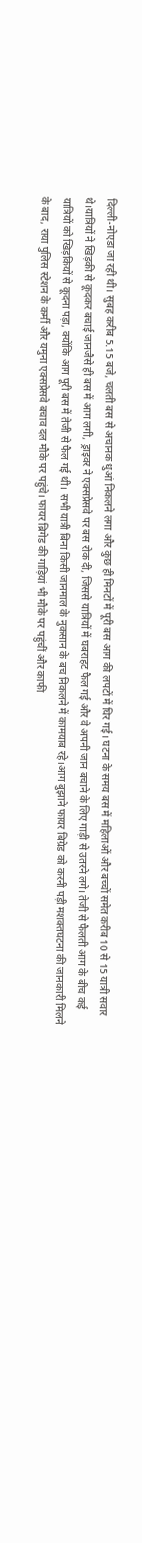दिल्ली-नोएडा जा रही थी। सुबह करीब 5.15 बजे, चलती बस से अचानक धुआं निकलने लगा और कुछ ही मिनटों में पूरी बस आग की लपटों में घिर गई। घटना के समय बस में महिलाओं और बच्चों समेत करीब 10 से 15 यात्री सवार थे।यात्रियों ने खिड़की से कूदकर बचाई जानजैसे ही बस में आग लगी, ड्राइवर ने एक्सप्रेसवे पर बस रोक दी, जिससे यात्रियों में घबराहट फैल गई और वे अपनी जान बचाने के लिए गाड़ी से उतरने लगे। तेजी से फैलती आग के बीच कई यात्रियों को खिड़कियों से कूदना पड़ा, क्योंकि आग पूरी बस में तेजी से फैल गई थी। सभी यात्री बिना किसी जानमाल के नुकसान के बच निकलने में कामयाब रहे।आग बुझाने फायर बिग्रेड को करनी पड़ी मशक्तघटना की जानकारी मिलने के बाद, राया पुलिस स्टेशन के कर्मी और यमुना एक्सप्रेसवे बचाव दल मौके पर पहुंचे। फायर ब्रिगेड की गाड़ियां भी मौके पर पहुंचीं और काफी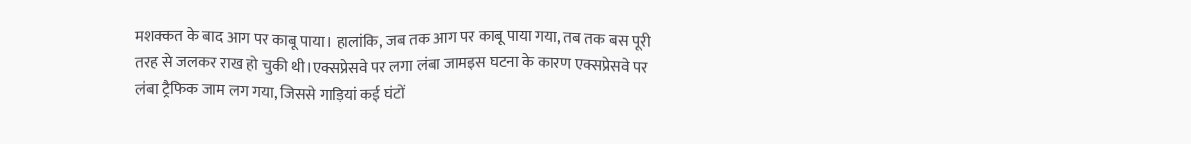मशक्कत के बाद आग पर काबू पाया। हालांकि, जब तक आग पर काबू पाया गया, तब तक बस पूरी तरह से जलकर राख हो चुकी थी।एक्सप्रेसवे पर लगा लंबा जामइस घटना के कारण एक्सप्रेसवे पर लंबा ट्रैफिक जाम लग गया, जिससे गाड़ियां कई घंटों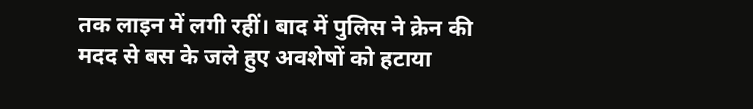तक लाइन में लगी रहीं। बाद में पुलिस ने क्रेन की मदद से बस के जले हुए अवशेषों को हटाया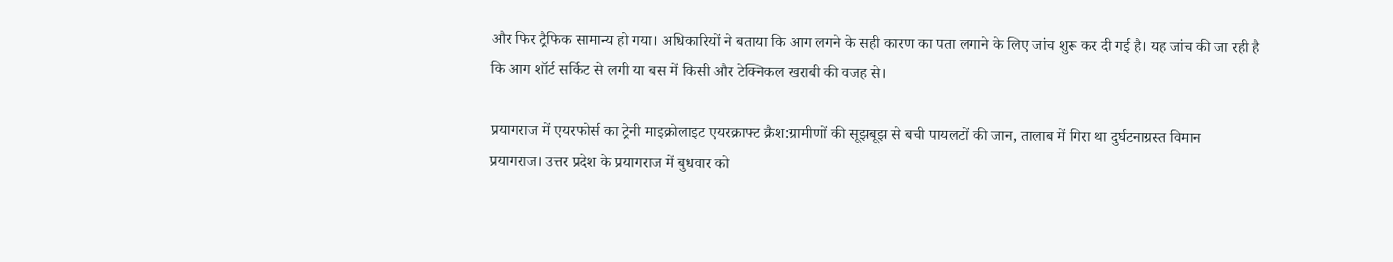और फिर ट्रैफिक सामान्य हो गया। अधिकारियों ने बताया कि आग लगने के सही कारण का पता लगाने के लिए जांच शुरू कर दी गई है। यह जांच की जा रही है कि आग शॉर्ट सर्किट से लगी या बस में किसी और टेक्निकल खराबी की वजह से।

प्रयागराज में एयरफोर्स का ट्रेनी माइक्रोलाइट एयरक्राफ्ट क्रैश:ग्रामीणों की सूझबूझ से बची पायलटों की जान, तालाब में गिरा था दुर्घटनाग्रस्त विमान
प्रयागराज। उत्तर प्रदेश के प्रयागराज में बुधवार को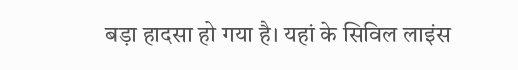बड़ा हादसा हो गया है। यहां के सिविल लाइंस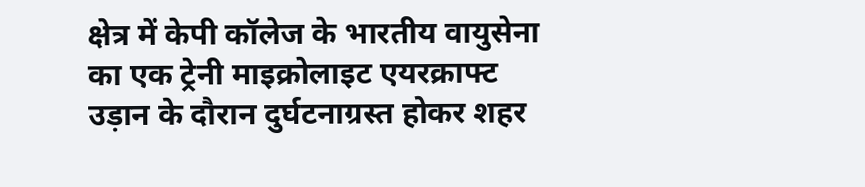क्षेत्र में केपी कॉलेज के भारतीय वायुसेना का एक ट्रेनी माइक्रोलाइट एयरक्राफ्ट उड़ान के दौरान दुर्घटनाग्रस्त होकर शहर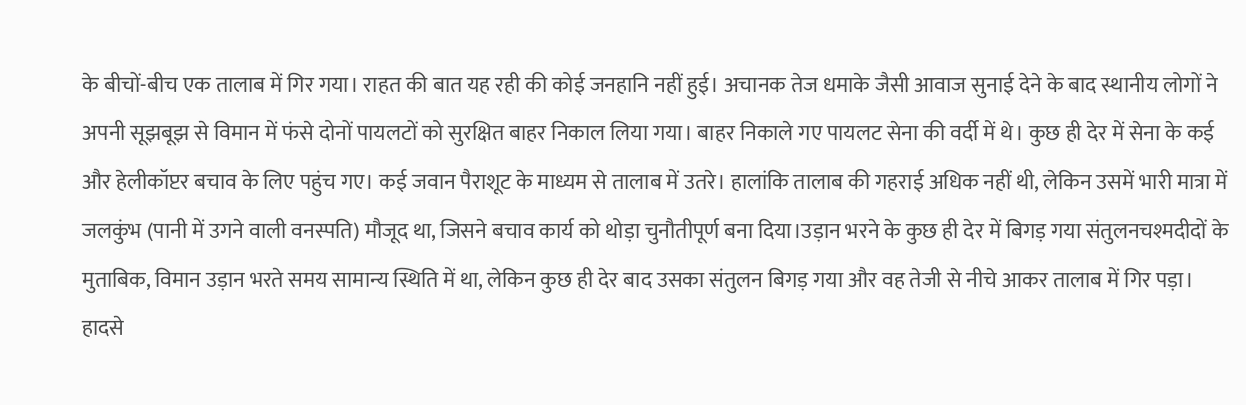के बीचों-बीच एक तालाब में गिर गया। राहत की बात यह रही की कोई जनहानि नहीं हुई। अचानक तेज धमाके जैसी आवाज सुनाई देने के बाद स्थानीय लोगों ने अपनी सूझबूझ से विमान में फंसे दोनों पायलटों को सुरक्षित बाहर निकाल लिया गया। बाहर निकाले गए पायलट सेना की वर्दी में थे। कुछ ही देर में सेना के कई और हेलीकॉप्टर बचाव के लिए पहुंच गए। कई जवान पैराशूट के माध्यम से तालाब में उतरे। हालांकि तालाब की गहराई अधिक नहीं थी, लेकिन उसमें भारी मात्रा में जलकुंभ (पानी में उगने वाली वनस्पति) मौजूद था, जिसने बचाव कार्य को थोड़ा चुनौतीपूर्ण बना दिया।उड़ान भरने के कुछ ही देर में बिगड़ गया संतुलनचश्मदीदों के मुताबिक, विमान उड़ान भरते समय सामान्य स्थिति में था, लेकिन कुछ ही देर बाद उसका संतुलन बिगड़ गया और वह तेजी से नीचे आकर तालाब में गिर पड़ा। हादसे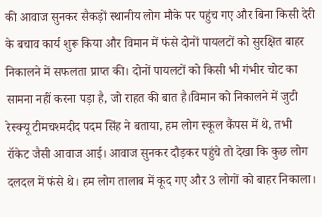की आवाज सुनकर सैकड़ों स्थानीय लोग मौके पर पहुंच गए और बिना किसी देरी के बचाव कार्य शुरू किया और विमान में फंसे दोनों पायलटों को सुरक्षित बाहर निकालने में सफलता प्राप्त की। दोनों पायलटों को किसी भी गंभीर चोट का सामना नहीं करना पड़ा है, जो राहत की बात है।विमान को निकालने में जुटी रेस्क्यू टीमचश्मदीद पदम सिंह ने बताया, हम लोग स्कूल कैंपस में थे, तभी रॉकेट जैसी आवाज आई। आवाज सुनकर दौड़कर पहुंचे तो देखा कि कुछ लोग दलदल में फंसे थे। हम लोग तालाब में कूद गए और 3 लोगों को बाहर निकाला।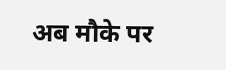अब मौके पर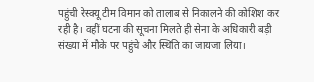पहुंची रेस्क्यू टीम विमान को तालाब से निकालने की कोशिश कर रही है। वहीं घटना की सूचना मिलते ही सेना के अधिकारी बड़ी संख्या में मौके पर पहुंचे और स्थिति का जायजा लिया।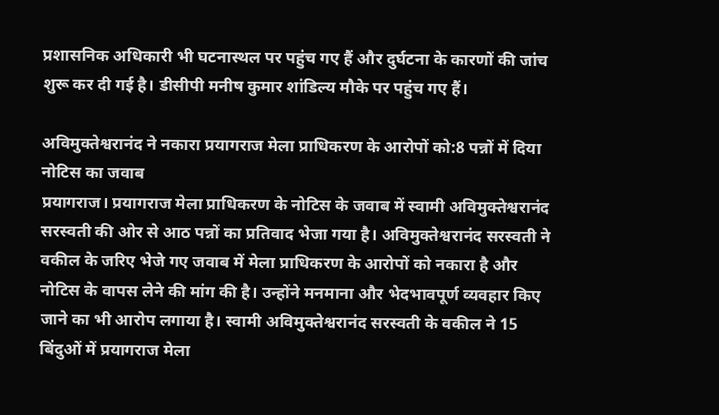प्रशासनिक अधिकारी भी घटनास्थल पर पहुंच गए हैं और दुर्घटना के कारणों की जांच शुरू कर दी गई है। डीसीपी मनीष कुमार शांडिल्य मौके पर पहुंच गए हैं।

अविमुक्तेश्वरानंद ने नकारा प्रयागराज मेला प्राधिकरण के आरोपों को:8 पन्नों में दिया नोटिस का जवाब
प्रयागराज। प्रयागराज मेला प्राधिकरण के नोटिस के जवाब में स्वामी अविमुक्तेश्वरानंद सरस्वती की ओर से आठ पन्नों का प्रतिवाद भेजा गया है। अविमुक्तेश्वरानंद सरस्वती ने वकील के जरिए भेजे गए जवाब में मेला प्राधिकरण के आरोपों को नकारा है और नोटिस के वापस लेने की मांग की है। उन्होंने मनमाना और भेदभावपूर्ण व्यवहार किए जाने का भी आरोप लगाया है। स्वामी अविमुक्तेश्वरानंद सरस्वती के वकील ने 15 बिंदुओं में प्रयागराज मेला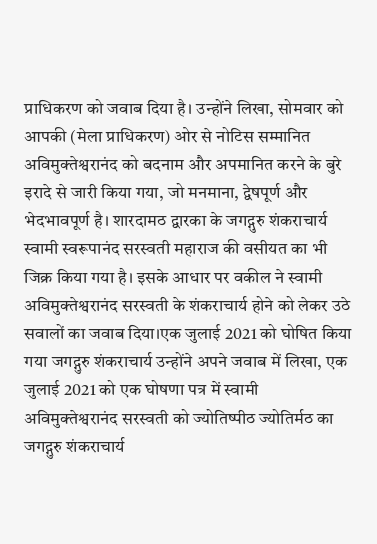प्राधिकरण को जवाब दिया है। उन्होंने लिखा, सोमवार को आपकी (मेला प्राधिकरण) ओर से नोटिस सम्मानित अविमुक्तेश्वरानंद को बदनाम और अपमानित करने के बुरे इरादे से जारी किया गया, जो मनमाना, द्वेषपूर्ण और भेदभावपूर्ण है। शारदामठ द्वारका के जगद्गुरु शंकराचार्य स्वामी स्वरूपानंद सरस्वती महाराज की वसीयत का भी जिक्र किया गया है। इसके आधार पर वकील ने स्वामी अविमुक्तेश्वरानंद सरस्वती के शंकराचार्य होने को लेकर उठे सवालों का जवाब दिया।एक जुलाई 2021 को घोषित किया गया जगद्गुरु शंकराचार्य उन्होंने अपने जवाब में लिखा, एक जुलाई 2021 को एक घोषणा पत्र में स्वामी अविमुक्तेश्वरानंद सरस्वती को ज्योतिष्पीठ ज्योतिर्मठ का जगद्गुरु शंकराचार्य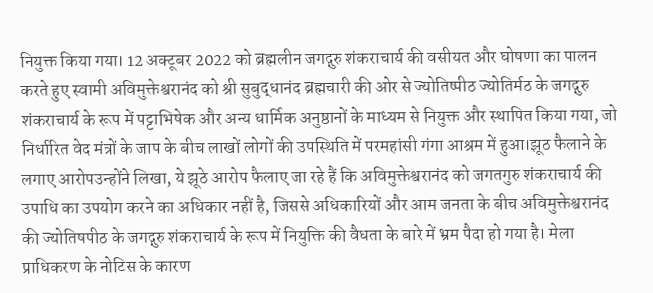नियुक्त किया गया। 12 अक्टूबर 2022 को ब्रह्मलीन जगद्गुरु शंकराचार्य की वसीयत और घोषणा का पालन करते हुए स्वामी अविमुक्तेश्वरानंद को श्री सुबुद्धानंद ब्रह्मचारी की ओर से ज्योतिष्पीठ ज्योतिर्मठ के जगद्गुरु शंकराचार्य के रूप में पट्टाभिषेक और अन्य धार्मिक अनुष्ठानों के माध्यम से नियुक्त और स्थापित किया गया, जो निर्धारित वेद मंत्रों के जाप के बीच लाखों लोगों की उपस्थिति में परमहांसी गंगा आश्रम में हुआ।झूठ फैलाने के लगाए आरोपउन्होंने लिखा, ये झूठे आरोप फैलाए जा रहे हैं कि अविमुक्तेश्वरानंद को जगतगुरु शंकराचार्य की उपाधि का उपयोग करने का अधिकार नहीं है, जिससे अधिकारियों और आम जनता के बीच अविमुक्तेश्वरानंद की ज्योतिषपीठ के जगद्गुरु शंकराचार्य के रूप में नियुक्ति की वैधता के बारे में भ्रम पैदा हो गया है। मेला प्राधिकरण के नोटिस के कारण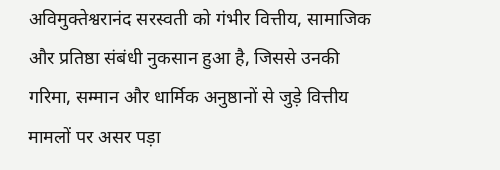अविमुक्तेश्वरानंद सरस्वती को गंभीर वित्तीय, सामाजिक और प्रतिष्ठा संबंधी नुकसान हुआ है, जिससे उनकी गरिमा, सम्मान और धार्मिक अनुष्ठानों से जुड़े वित्तीय मामलों पर असर पड़ा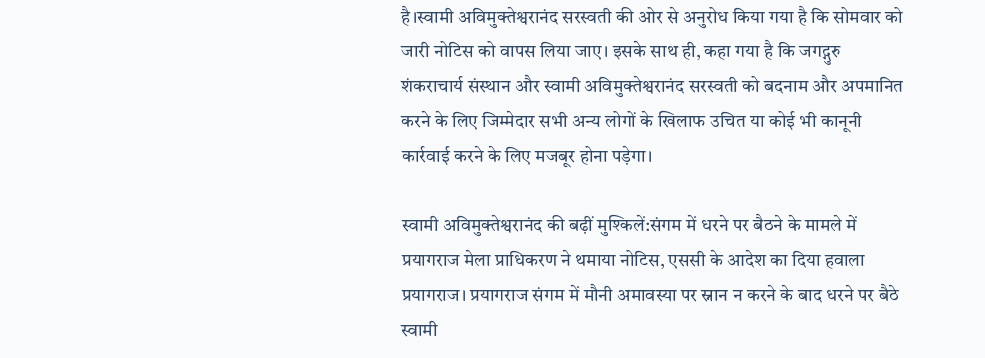है।स्वामी अविमुक्तेश्वरानंद सरस्वती की ओर से अनुरोध किया गया है कि सोमवार को जारी नोटिस को वापस लिया जाए। इसके साथ ही, कहा गया है कि जगद्गुरु शंकराचार्य संस्थान और स्वामी अविमुक्तेश्वरानंद सरस्वती को बदनाम और अपमानित करने के लिए जिम्मेदार सभी अन्य लोगों के खिलाफ उचित या कोई भी कानूनी कार्रवाई करने के लिए मजबूर होना पड़ेगा।

स्वामी अविमुक्तेश्वरानंद की बढ़ीं मुश्किलें:संगम में धरने पर बैठने के मामले में प्रयागराज मेला प्राधिकरण ने थमाया नोटिस, एससी के आदेश का दिया हवाला
प्रयागराज। प्रयागराज संगम में मौनी अमावस्या पर स्नान न करने के बाद धरने पर बैठे स्वामी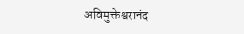अविमुक्तेश्वरानंद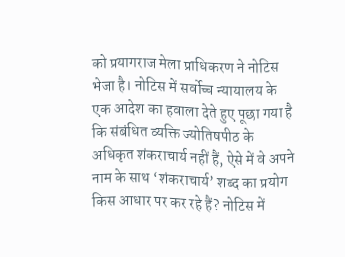को प्रयागराज मेला प्राधिकरण ने नोटिस भेजा है। नोटिस में सर्वोच्च न्यायालय के एक आदेश का हवाला देते हुए पूछा गया है कि संबंधित व्यक्ति ज्योतिषपीठ के अधिकृत शंकराचार्य नहीं हैं, ऐसे में वे अपने नाम के साथ ‘शंकराचार्य’ शब्द का प्रयोग किस आधार पर कर रहे हैं? नोटिस में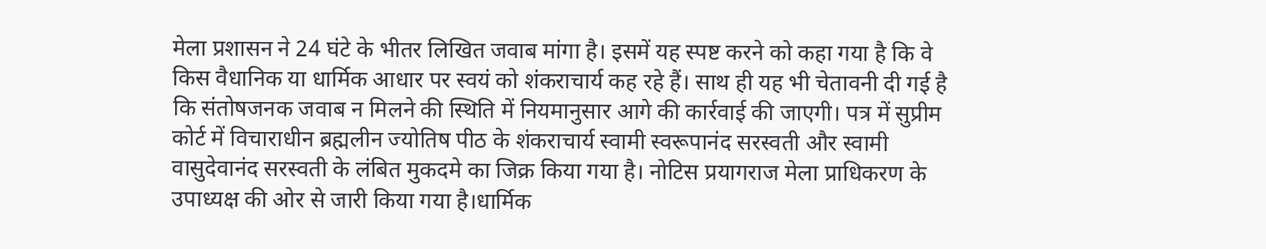मेला प्रशासन ने 24 घंटे के भीतर लिखित जवाब मांगा है। इसमें यह स्पष्ट करने को कहा गया है कि वे किस वैधानिक या धार्मिक आधार पर स्वयं को शंकराचार्य कह रहे हैं। साथ ही यह भी चेतावनी दी गई है कि संतोषजनक जवाब न मिलने की स्थिति में नियमानुसार आगे की कार्रवाई की जाएगी। पत्र में सुप्रीम कोर्ट में विचाराधीन ब्रह्मलीन ज्योतिष पीठ के शंकराचार्य स्वामी स्वरूपानंद सरस्वती और स्वामी वासुदेवानंद सरस्वती के लंबित मुकदमे का जिक्र किया गया है। नोटिस प्रयागराज मेला प्राधिकरण के उपाध्यक्ष की ओर से जारी किया गया है।धार्मिक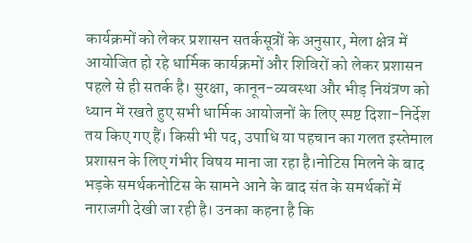कार्यक्रमों को लेकर प्रशासन सतर्कसूत्रों के अनुसार, मेला क्षेत्र में आयोजित हो रहे धार्मिक कार्यक्रमों और शिविरों को लेकर प्रशासन पहले से ही सतर्क है। सुरक्षा, कानून-व्यवस्था और भीड़ नियंत्रण को ध्यान में रखते हुए सभी धार्मिक आयोजनों के लिए स्पष्ट दिशा-निर्देश तय किए गए हैं। किसी भी पद, उपाधि या पहचान का गलत इस्तेमाल प्रशासन के लिए गंभीर विषय माना जा रहा है।नोटिस मिलने के बाद भड़के समर्थकनोटिस के सामने आने के बाद संत के समर्थकों में नाराजगी देखी जा रही है। उनका कहना है कि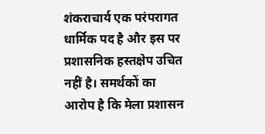शंकराचार्य एक परंपरागत धार्मिक पद है और इस पर प्रशासनिक हस्तक्षेप उचित नहीं है। समर्थकों का आरोप है कि मेला प्रशासन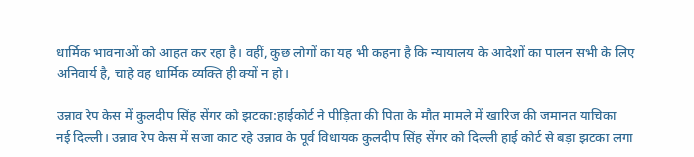धार्मिक भावनाओं को आहत कर रहा है। वहीं, कुछ लोगों का यह भी कहना है कि न्यायालय के आदेशों का पालन सभी के लिए अनिवार्य है, चाहे वह धार्मिक व्यक्ति ही क्यों न हो।

उन्नाव रेप केस में कुलदीप सिंह सेंगर को झटका:हाईकोर्ट ने पीड़िता की पिता के मौत मामले में खारिज की जमानत याचिका
नई दिल्ली। उन्नाव रेप केस में सजा काट रहे उन्नाव के पूर्व विधायक कुलदीप सिंह सेंगर को दिल्ली हाई कोर्ट से बड़ा झटका लगा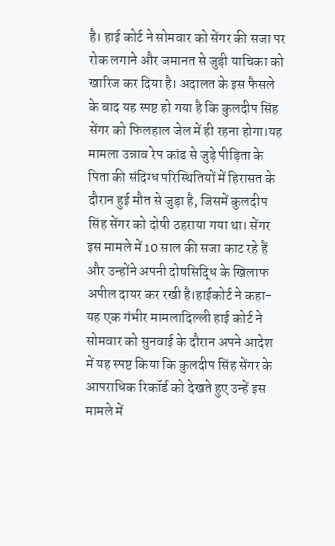है। हाई कोर्ट ने सोमवार को सेंगर की सजा पर रोक लगाने और जमानत से जुड़ी याचिका को खारिज कर दिया है। अदालत के इस फैसले के बाद यह स्पष्ट हो गया है कि कुलदीप सिंह सेंगर को फिलहाल जेल में ही रहना होगा।यह मामला उन्नाव रेप कांड से जुड़े पीड़िता के पिता की संदिग्ध परिस्थितियों में हिरासत के दौरान हुई मौत से जुड़ा है, जिसमें कुलदीप सिंह सेंगर को दोषी ठहराया गया था। सेंगर इस मामले में 10 साल की सजा काट रहे हैं और उन्होंने अपनी दोषसिद्धि के खिलाफ अपील दायर कर रखी है।हाईकोर्ट ने कहा- यह एक गंभीर मामलादिल्ली हाई कोर्ट ने सोमवार को सुनवाई के दौरान अपने आदेश में यह स्पष्ट किया कि कुलदीप सिंह सेंगर के आपराधिक रिकॉर्ड को देखते हुए उन्हें इस मामले में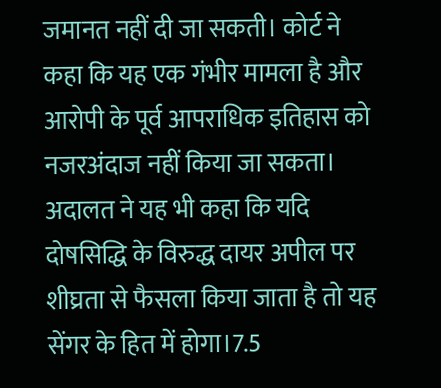जमानत नहीं दी जा सकती। कोर्ट ने कहा कि यह एक गंभीर मामला है और आरोपी के पूर्व आपराधिक इतिहास को नजरअंदाज नहीं किया जा सकता। अदालत ने यह भी कहा कि यदि दोषसिद्धि के विरुद्ध दायर अपील पर शीघ्रता से फैसला किया जाता है तो यह सेंगर के हित में होगा।7.5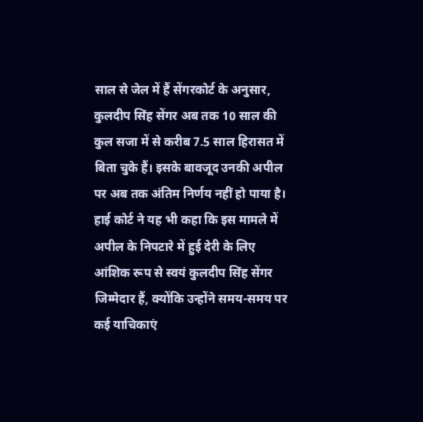साल से जेल में हैं सेंगरकोर्ट के अनुसार, कुलदीप सिंह सेंगर अब तक 10 साल की कुल सजा में से करीब 7.5 साल हिरासत में बिता चुके हैं। इसके बावजूद उनकी अपील पर अब तक अंतिम निर्णय नहीं हो पाया है। हाई कोर्ट ने यह भी कहा कि इस मामले में अपील के निपटारे में हुई देरी के लिए आंशिक रूप से स्वयं कुलदीप सिंह सेंगर जिम्मेदार हैं, क्योंकि उन्होंने समय-समय पर कई याचिकाएं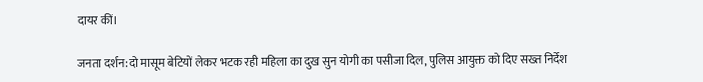दायर कीं।

जनता दर्शन:दो मासूम बेटियों लेकर भटक रही महिला का दुख सुन योगी का पसीजा दिल, पुलिस आयुक्त को दिए सख्त निर्देश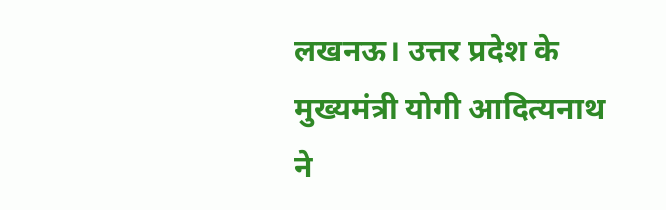लखनऊ। उत्तर प्रदेश के मुख्यमंत्री योगी आदित्यनाथ ने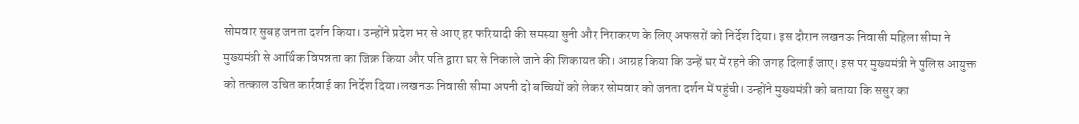सोमवार सुबह जनता दर्शन किया। उन्होंने प्रदेश भर से आए हर फरियादी की समस्या सुनी और निराकरण के लिए अफसरों को निर्देश दिया। इस दौरान लखनऊ निवासी महिला सीमा ने मुख्यमंत्री से आर्थिक विपन्नता का जिक्र किया और पति द्वारा घर से निकाले जाने की शिकायत की। आग्रह किया कि उन्हें घर में रहने की जगह दिलाई जाए। इस पर मुख्यमंत्री ने पुलिस आयुक्त को तत्काल उचित कार्रवाई का निर्देश दिया।लखनऊ निवासी सीमा अपनी दो बच्चियों को लेकर सोमवार को जनता दर्शन में पहुंची। उन्होंने मुख्यमंत्री को बताया कि ससुर का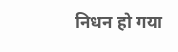निधन हो गया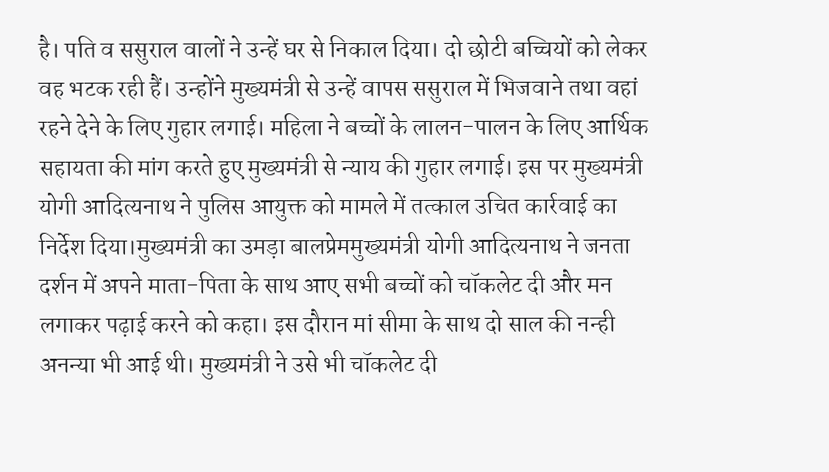है। पति व ससुराल वालों ने उन्हें घर से निकाल दिया। दो छोटी बच्चियों को लेकर वह भटक रही हैं। उन्होंने मुख्यमंत्री से उन्हें वापस ससुराल में भिजवाने तथा वहां रहने देने के लिए गुहार लगाई। महिला ने बच्चों के लालन-पालन के लिए आर्थिक सहायता की मांग करते हुए मुख्यमंत्री से न्याय की गुहार लगाई। इस पर मुख्यमंत्री योगी आदित्यनाथ ने पुलिस आयुक्त को मामले में तत्काल उचित कार्रवाई का निर्देश दिया।मुख्यमंत्री का उमड़ा बालप्रेममुख्यमंत्री योगी आदित्यनाथ ने जनता दर्शन में अपने माता-पिता के साथ आए सभी बच्चों को चॉकलेट दी और मन लगाकर पढ़ाई करने को कहा। इस दौरान मां सीमा के साथ दो साल की नन्ही अनन्या भी आई थी। मुख्यमंत्री ने उसे भी चॉकलेट दी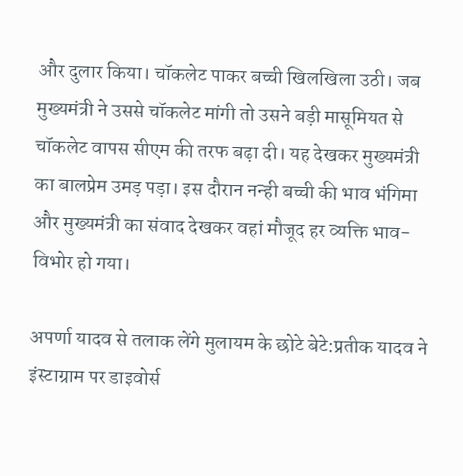और दुलार किया। चॉकलेट पाकर बच्ची खिलखिला उठी। जब मुख्यमंत्री ने उससे चॉकलेट मांगी तो उसने बड़ी मासूमियत से चॉकलेट वापस सीएम की तरफ बढ़ा दी। यह देखकर मुख्यमंत्री का बालप्रेम उमड़ पड़ा। इस दौरान नन्ही बच्ची की भाव भंगिमा और मुख्यमंत्री का संवाद देखकर वहां मौजूद हर व्यक्ति भाव-विभोर हो गया।

अपर्णा यादव से तलाक लेंगे मुलायम के छोटे बेटे:प्रतीक यादव ने इंस्टाग्राम पर डाइवोर्स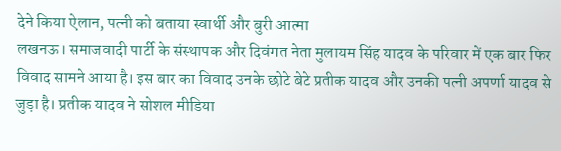देने किया ऐलान, पत्नी को बताया स्वार्थी और बुरी आत्मा
लखनऊ। समाजवादी पार्टी के संस्थापक और दिवंगत नेता मुलायम सिंह यादव के परिवार में एक बार फिर विवाद सामने आया है। इस बार का विवाद उनके छोटे बेटे प्रतीक यादव और उनकी पत्नी अपर्णा यादव से जुड़ा है। प्रतीक यादव ने सोशल मीडिया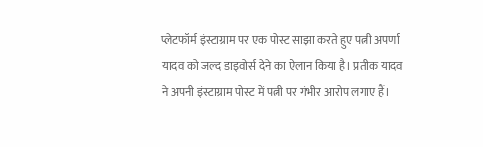प्लेटफॉर्म इंस्टाग्राम पर एक पोस्ट साझा करते हुए पत्नी अपर्णा यादव को जल्द डाइवोर्स देने का ऐलान किया है। प्रतीक यादव ने अपनी इंस्टाग्राम पोस्ट में पत्नी पर गंभीर आरोप लगाए हैं।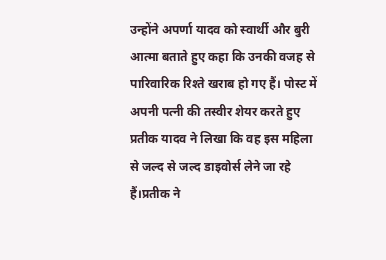उन्होंने अपर्णा यादव को स्वार्थी और बुरी आत्मा बताते हुए कहा कि उनकी वजह से पारिवारिक रिश्ते खराब हो गए हैं। पोस्ट में अपनी पत्नी की तस्वीर शेयर करते हुए प्रतीक यादव ने लिखा कि वह इस महिला से जल्द से जल्द डाइवोर्स लेने जा रहे हैं।प्रतीक ने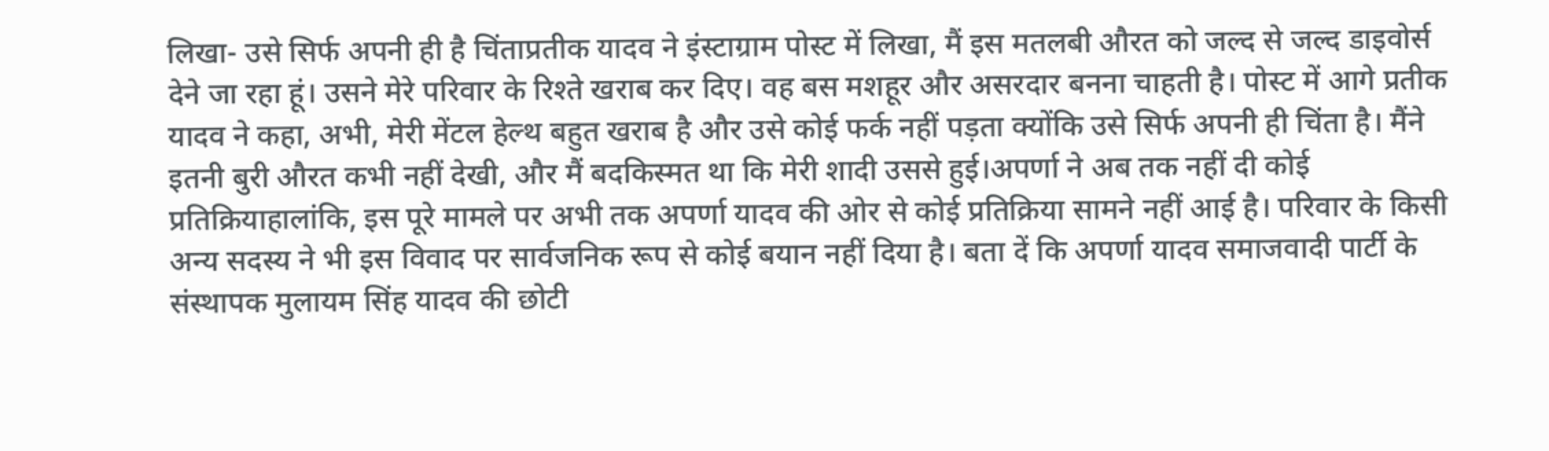लिखा- उसे सिर्फ अपनी ही है चिंताप्रतीक यादव ने इंस्टाग्राम पोस्ट में लिखा, मैं इस मतलबी औरत को जल्द से जल्द डाइवोर्स देने जा रहा हूं। उसने मेरे परिवार के रिश्ते खराब कर दिए। वह बस मशहूर और असरदार बनना चाहती है। पोस्ट में आगे प्रतीक यादव ने कहा, अभी, मेरी मेंटल हेल्थ बहुत खराब है और उसे कोई फर्क नहीं पड़ता क्योंकि उसे सिर्फ अपनी ही चिंता है। मैंने इतनी बुरी औरत कभी नहीं देखी, और मैं बदकिस्मत था कि मेरी शादी उससे हुई।अपर्णा ने अब तक नहीं दी कोई प्रतिक्रियाहालांकि, इस पूरे मामले पर अभी तक अपर्णा यादव की ओर से कोई प्रतिक्रिया सामने नहीं आई है। परिवार के किसी अन्य सदस्य ने भी इस विवाद पर सार्वजनिक रूप से कोई बयान नहीं दिया है। बता दें कि अपर्णा यादव समाजवादी पार्टी के संस्थापक मुलायम सिंह यादव की छोटी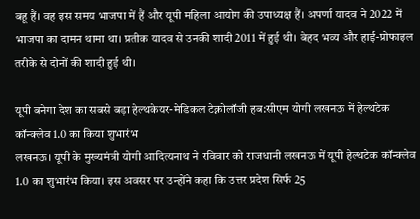बहू हैं। वह इस समय भाजपा में हैं और यूपी महिला आयोग की उपाध्यक्ष हैं। अपर्णा यादव ने 2022 में भाजपा का दामन थामा था। प्रतीक यादव से उनकी शादी 2011 में हुई थी। बेहद भव्य और हाई-प्रोफाइल तरीके से दोनों की शादी हुई थी।

यूपी बनेगा देश का सबसे बड़ा हेल्थकेयर-मेडिकल टेक्नोलॉजी हब:सीएम योगी लखनऊ में हेल्थटेक कॉन्क्लेव 1.0 का किया शुभारंभ
लखनऊ। यूपी के मुख्यमंत्री योगी आदित्यनाथ ने रविवार को राजधानी लखनऊ में यूपी हेल्थटेक कॉन्क्लेव 1.0 का शुभारंभ किया। इस अवसर पर उन्होंने कहा कि उत्तर प्रदेश सिर्फ 25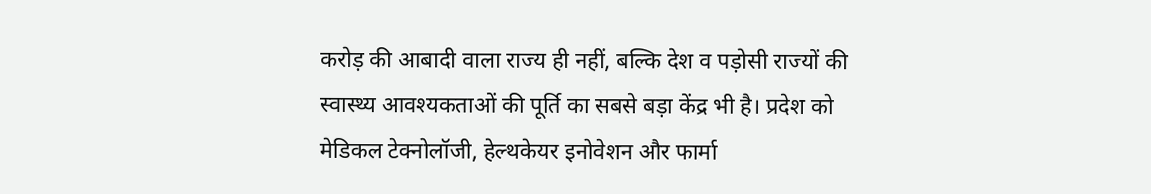करोड़ की आबादी वाला राज्य ही नहीं, बल्कि देश व पड़ोसी राज्यों की स्वास्थ्य आवश्यकताओं की पूर्ति का सबसे बड़ा केंद्र भी है। प्रदेश को मेडिकल टेक्नोलॉजी, हेल्थकेयर इनोवेशन और फार्मा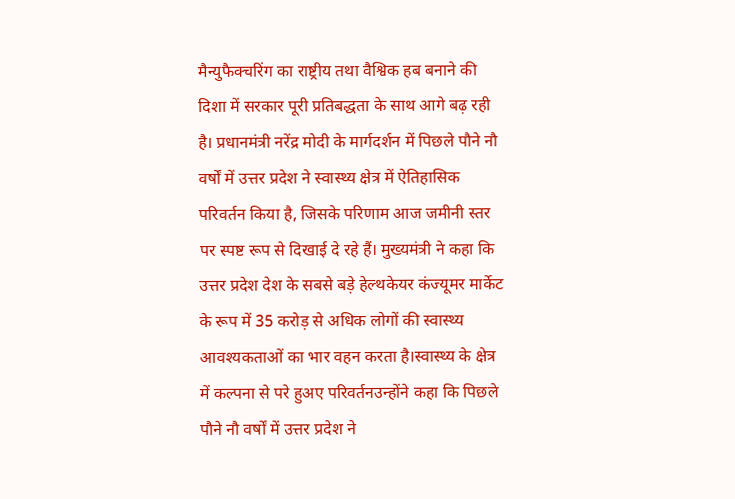मैन्युफैक्चरिंग का राष्ट्रीय तथा वैश्विक हब बनाने की दिशा में सरकार पूरी प्रतिबद्धता के साथ आगे बढ़ रही है। प्रधानमंत्री नरेंद्र मोदी के मार्गदर्शन में पिछले पौने नौ वर्षों में उत्तर प्रदेश ने स्वास्थ्य क्षेत्र में ऐतिहासिक परिवर्तन किया है, जिसके परिणाम आज जमीनी स्तर पर स्पष्ट रूप से दिखाई दे रहे हैं। मुख्यमंत्री ने कहा कि उत्तर प्रदेश देश के सबसे बड़े हेल्थकेयर कंज्यूमर मार्केट के रूप में 35 करोड़ से अधिक लोगों की स्वास्थ्य आवश्यकताओं का भार वहन करता है।स्वास्थ्य के क्षेत्र में कल्पना से परे हुअए परिवर्तनउन्होंने कहा कि पिछले पौने नौ वर्षों में उत्तर प्रदेश ने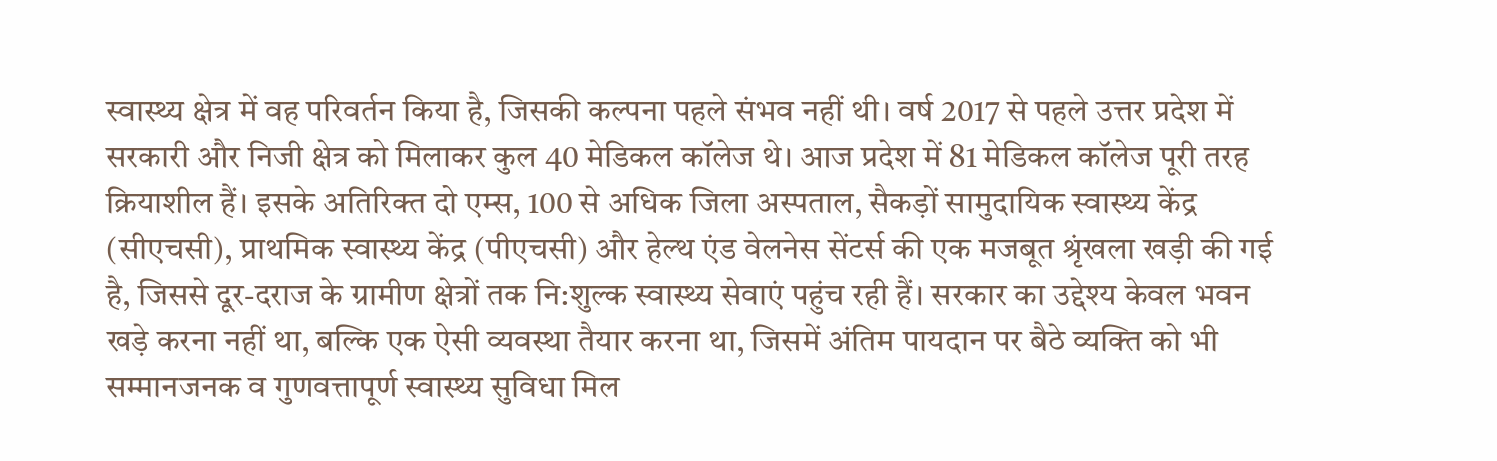स्वास्थ्य क्षेत्र में वह परिवर्तन किया है, जिसकी कल्पना पहले संभव नहीं थी। वर्ष 2017 से पहले उत्तर प्रदेश में सरकारी और निजी क्षेत्र को मिलाकर कुल 40 मेडिकल कॉलेज थे। आज प्रदेश में 81 मेडिकल कॉलेज पूरी तरह क्रियाशील हैं। इसके अतिरिक्त दो एम्स, 100 से अधिक जिला अस्पताल, सैकड़ों सामुदायिक स्वास्थ्य केंद्र (सीएचसी), प्राथमिक स्वास्थ्य केंद्र (पीएचसी) और हेल्थ एंड वेलनेस सेंटर्स की एक मजबूत श्रृंखला खड़ी की गई है, जिससे दूर-दराज के ग्रामीण क्षेत्रों तक नि:शुल्क स्वास्थ्य सेवाएं पहुंच रही हैं। सरकार का उद्देश्य केवल भवन खड़े करना नहीं था, बल्कि एक ऐसी व्यवस्था तैयार करना था, जिसमें अंतिम पायदान पर बैठे व्यक्ति को भी सम्मानजनक व गुणवत्तापूर्ण स्वास्थ्य सुविधा मिल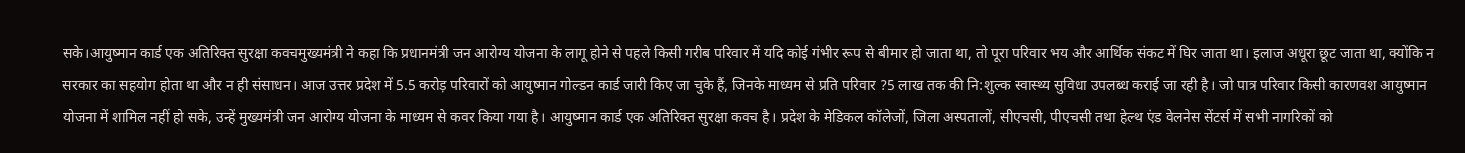सके।आयुष्मान कार्ड एक अतिरिक्त सुरक्षा कवचमुख्यमंत्री ने कहा कि प्रधानमंत्री जन आरोग्य योजना के लागू होने से पहले किसी गरीब परिवार में यदि कोई गंभीर रूप से बीमार हो जाता था, तो पूरा परिवार भय और आर्थिक संकट में घिर जाता था। इलाज अधूरा छूट जाता था, क्योंकि न सरकार का सहयोग होता था और न ही संसाधन। आज उत्तर प्रदेश में 5.5 करोड़ परिवारों को आयुष्मान गोल्डन कार्ड जारी किए जा चुके हैं, जिनके माध्यम से प्रति परिवार ?5 लाख तक की नि:शुल्क स्वास्थ्य सुविधा उपलब्ध कराई जा रही है। जो पात्र परिवार किसी कारणवश आयुष्मान योजना में शामिल नहीं हो सके, उन्हें मुख्यमंत्री जन आरोग्य योजना के माध्यम से कवर किया गया है। आयुष्मान कार्ड एक अतिरिक्त सुरक्षा कवच है। प्रदेश के मेडिकल कॉलेजों, जिला अस्पतालों, सीएचसी, पीएचसी तथा हेल्थ एंड वेलनेस सेंटर्स में सभी नागरिकों को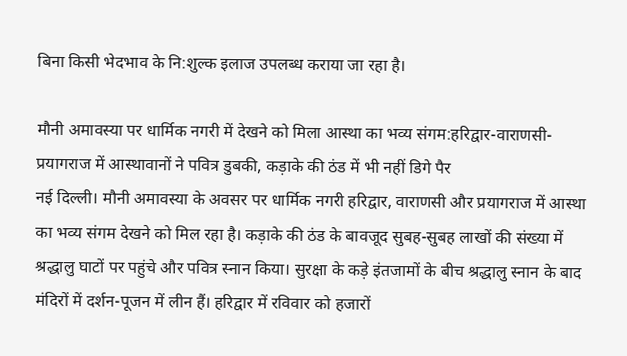बिना किसी भेदभाव के नि:शुल्क इलाज उपलब्ध कराया जा रहा है।

मौनी अमावस्या पर धार्मिक नगरी में देखने को मिला आस्था का भव्य संगम:हरिद्वार-वाराणसी-प्रयागराज में आस्थावानों ने पवित्र डुबकी, कड़ाके की ठंड में भी नहीं डिगे पैर
नई दिल्ली। मौनी अमावस्या के अवसर पर धार्मिक नगरी हरिद्वार, वाराणसी और प्रयागराज में आस्था का भव्य संगम देखने को मिल रहा है। कड़ाके की ठंड के बावजूद सुबह-सुबह लाखों की संख्या में श्रद्धालु घाटों पर पहुंचे और पवित्र स्नान किया। सुरक्षा के कड़े इंतजामों के बीच श्रद्धालु स्नान के बाद मंदिरों में दर्शन-पूजन में लीन हैं। हरिद्वार में रविवार को हजारों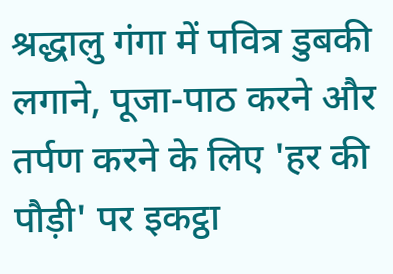श्रद्धालु गंगा में पवित्र डुबकी लगाने, पूजा-पाठ करने और तर्पण करने के लिए 'हर की पौड़ी' पर इकट्ठा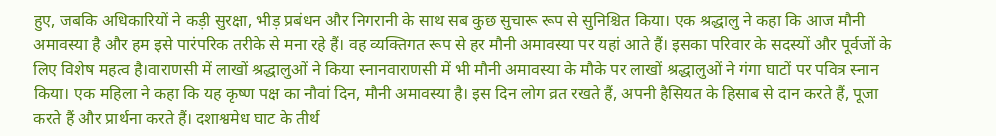हुए, जबकि अधिकारियों ने कड़ी सुरक्षा, भीड़ प्रबंधन और निगरानी के साथ सब कुछ सुचारू रूप से सुनिश्चित किया। एक श्रद्धालु ने कहा कि आज मौनी अमावस्या है और हम इसे पारंपरिक तरीके से मना रहे हैं। वह व्यक्तिगत रूप से हर मौनी अमावस्या पर यहां आते हैं। इसका परिवार के सदस्यों और पूर्वजों के लिए विशेष महत्व है।वाराणसी में लाखों श्रद्धालुओं ने किया स्नानवाराणसी में भी मौनी अमावस्या के मौके पर लाखों श्रद्धालुओं ने गंगा घाटों पर पवित्र स्नान किया। एक महिला ने कहा कि यह कृष्ण पक्ष का नौवां दिन, मौनी अमावस्या है। इस दिन लोग व्रत रखते हैं, अपनी हैसियत के हिसाब से दान करते हैं, पूजा करते हैं और प्रार्थना करते हैं। दशाश्वमेध घाट के तीर्थ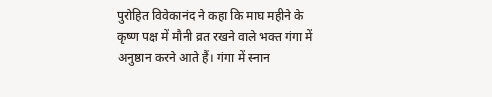पुरोहित विवेकानंद ने कहा कि माघ महीने के कृष्ण पक्ष में मौनी व्रत रखने वाले भक्त गंगा में अनुष्ठान करने आते हैं। गंगा में स्नान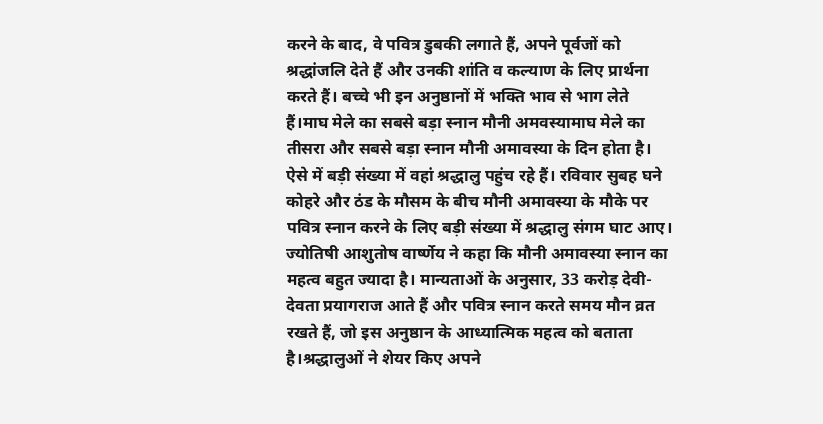करने के बाद, वे पवित्र डुबकी लगाते हैं, अपने पूर्वजों को श्रद्धांजलि देते हैं और उनकी शांति व कल्याण के लिए प्रार्थना करते हैं। बच्चे भी इन अनुष्ठानों में भक्ति भाव से भाग लेते हैं।माघ मेले का सबसे बड़ा स्नान मौनी अमवस्यामाघ मेले का तीसरा और सबसे बड़ा स्नान मौनी अमावस्या के दिन होता है। ऐसे में बड़ी संख्या में वहां श्रद्धालु पहुंच रहे हैं। रविवार सुबह घने कोहरे और ठंड के मौसम के बीच मौनी अमावस्या के मौके पर पवित्र स्नान करने के लिए बड़ी संख्या में श्रद्धालु संगम घाट आए। ज्योतिषी आशुतोष वार्ष्णेय ने कहा कि मौनी अमावस्या स्नान का महत्व बहुत ज्यादा है। मान्यताओं के अनुसार, 33 करोड़ देवी-देवता प्रयागराज आते हैं और पवित्र स्नान करते समय मौन व्रत रखते हैं, जो इस अनुष्ठान के आध्यात्मिक महत्व को बताता है।श्रद्धालुओं ने शेयर किए अपने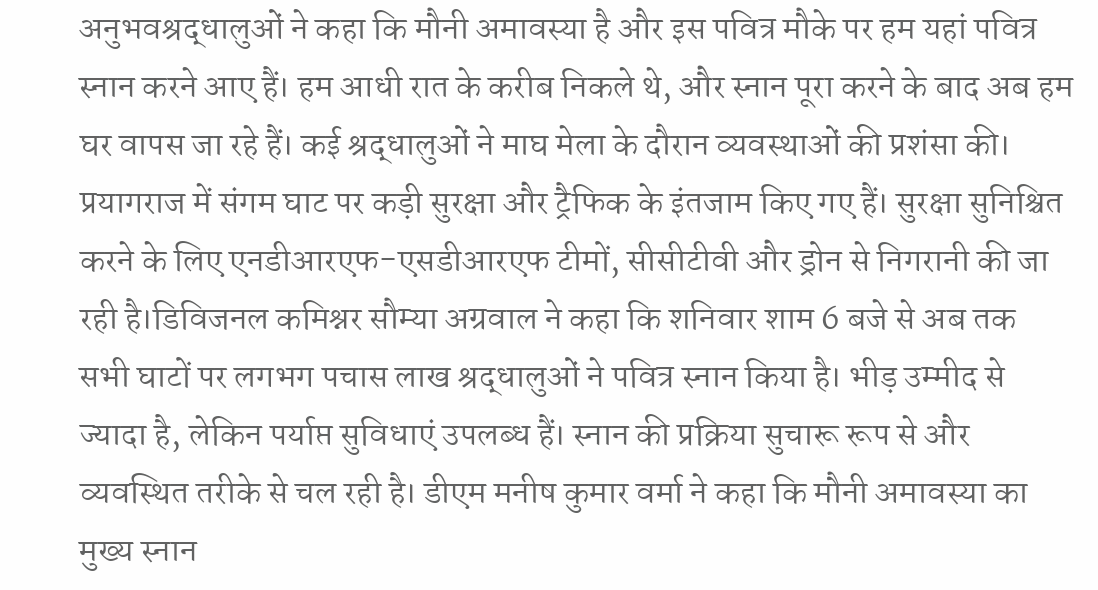अनुभवश्रद्धालुओं ने कहा कि मौनी अमावस्या है और इस पवित्र मौके पर हम यहां पवित्र स्नान करने आए हैं। हम आधी रात के करीब निकले थे, और स्नान पूरा करने के बाद अब हम घर वापस जा रहे हैं। कई श्रद्धालुओं ने माघ मेला के दौरान व्यवस्थाओं की प्रशंसा की। प्रयागराज में संगम घाट पर कड़ी सुरक्षा और ट्रैफिक के इंतजाम किए गए हैं। सुरक्षा सुनिश्चित करने के लिए एनडीआरएफ-एसडीआरएफ टीमों, सीसीटीवी और ड्रोन से निगरानी की जा रही है।डिविजनल कमिश्नर सौम्या अग्रवाल ने कहा कि शनिवार शाम 6 बजे से अब तक सभी घाटों पर लगभग पचास लाख श्रद्धालुओं ने पवित्र स्नान किया है। भीड़ उम्मीद से ज्यादा है, लेकिन पर्याप्त सुविधाएं उपलब्ध हैं। स्नान की प्रक्रिया सुचारू रूप से और व्यवस्थित तरीके से चल रही है। डीएम मनीष कुमार वर्मा ने कहा कि मौनी अमावस्या का मुख्य स्नान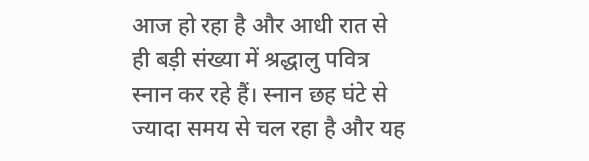आज हो रहा है और आधी रात से ही बड़ी संख्या में श्रद्धालु पवित्र स्नान कर रहे हैं। स्नान छह घंटे से ज्यादा समय से चल रहा है और यह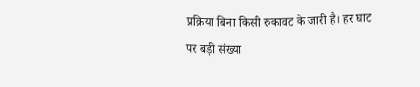प्रक्रिया बिना किसी रुकावट के जारी है। हर घाट पर बड़ी संख्या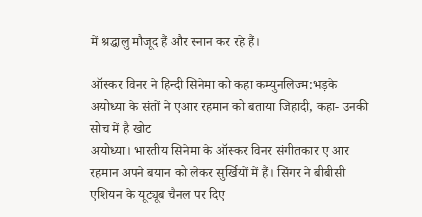में श्रद्धालु मौजूद हैं और स्नान कर रहे हैं।

ऑस्कर विनर ने हिन्दी सिनेमा को कहा कम्युनलिज्म:भड़के अयोध्या के संतों ने एआर रहमान को बताया जिहादी, कहा- उनकी सोच में है खोट
अयोध्या। भारतीय सिनेमा के ऑस्कर विनर संगीतकार ए आर रहमान अपने बयान को लेकर सुर्खियों में हैं। सिंगर ने बीबीसी एशियन के यूट्यूब चैनल पर दिए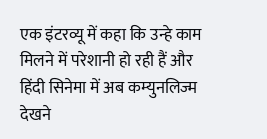एक इंटरव्यू में कहा कि उन्हे काम मिलने में परेशानी हो रही हैं और हिंदी सिनेमा में अब कम्युनलिज्म देखने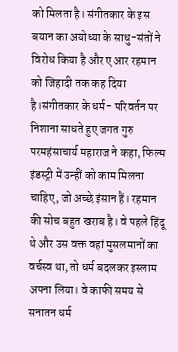को मिलता है। संगीतकार के इस बयान का अयोध्या के साधु-संतों ने विरोध किया है और ए आर रहमान को जिहादी तक कह दिया है।संगीतकार के धर्म- परिवर्तन पर निशाना साधते हुए जगत गुरु परमहंसाचार्य महाराज ने कहा, फिल्म इंडस्ट्री में उन्हीं को काम मिलना चाहिए, जो अच्छे इंसान हैं। रहमान की सोच बहुत खराब है। वे पहले हिंदू थे और उस वक्त वहां मुसलमानों का वर्चस्व था, तो धर्म बदलकर इस्लाम अपना लिया। वे काफी समय से सनातन धर्म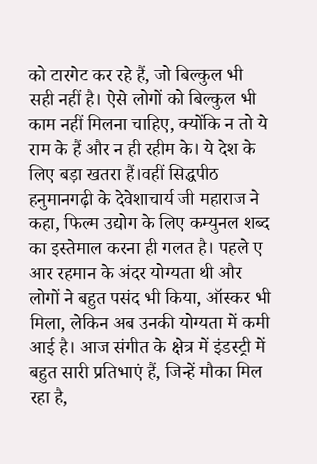को टारगेट कर रहे हैं, जो बिल्कुल भी सही नहीं है। ऐसे लोगों को बिल्कुल भी काम नहीं मिलना चाहिए, क्योंकि न तो ये राम के हैं और न ही रहीम के। ये देश के लिए बड़ा खतरा हैं।वहीं सिद्धपीठ हनुमानगढ़ी के देवेशाचार्य जी महाराज ने कहा, फिल्म उद्योग के लिए कम्युनल शब्द का इस्तेमाल करना ही गलत है। पहले ए आर रहमान के अंदर योग्यता थी और लोगों ने बहुत पसंद भी किया, ऑस्कर भी मिला, लेकिन अब उनकी योग्यता में कमी आई है। आज संगीत के क्षेत्र में इंडस्ट्री में बहुत सारी प्रतिभाएं हैं, जिन्हें मौका मिल रहा है,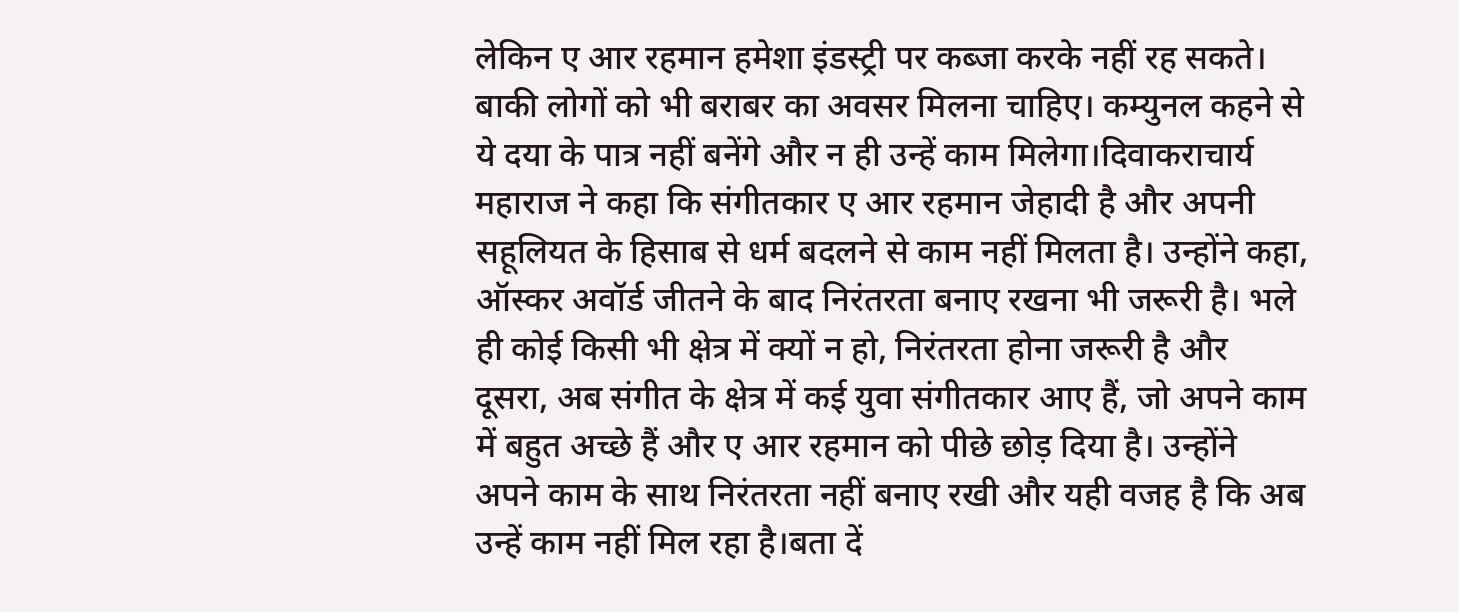लेकिन ए आर रहमान हमेशा इंडस्ट्री पर कब्जा करके नहीं रह सकते। बाकी लोगों को भी बराबर का अवसर मिलना चाहिए। कम्युनल कहने से ये दया के पात्र नहीं बनेंगे और न ही उन्हें काम मिलेगा।दिवाकराचार्य महाराज ने कहा कि संगीतकार ए आर रहमान जेहादी है और अपनी सहूलियत के हिसाब से धर्म बदलने से काम नहीं मिलता है। उन्होंने कहा, ऑस्कर अवॉर्ड जीतने के बाद निरंतरता बनाए रखना भी जरूरी है। भले ही कोई किसी भी क्षेत्र में क्यों न हो, निरंतरता होना जरूरी है और दूसरा, अब संगीत के क्षेत्र में कई युवा संगीतकार आए हैं, जो अपने काम में बहुत अच्छे हैं और ए आर रहमान को पीछे छोड़ दिया है। उन्होंने अपने काम के साथ निरंतरता नहीं बनाए रखी और यही वजह है कि अब उन्हें काम नहीं मिल रहा है।बता दें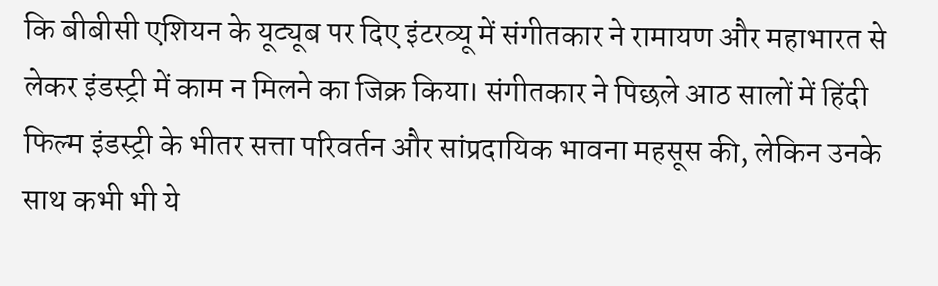कि बीबीसी एशियन के यूट्यूब पर दिए इंटरव्यू में संगीतकार ने रामायण और महाभारत से लेकर इंडस्ट्री में काम न मिलने का जिक्र किया। संगीतकार ने पिछले आठ सालों में हिंदी फिल्म इंडस्ट्री के भीतर सत्ता परिवर्तन और सांप्रदायिक भावना महसूस की, लेकिन उनके साथ कभी भी ये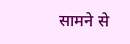सामने से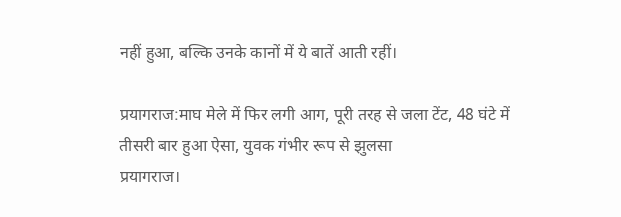नहीं हुआ, बल्कि उनके कानों में ये बातें आती रहीं।

प्रयागराज:माघ मेले में फिर लगी आग, पूरी तरह से जला टेंट, 48 घंटे में तीसरी बार हुआ ऐसा, युवक गंभीर रूप से झुलसा
प्रयागराज।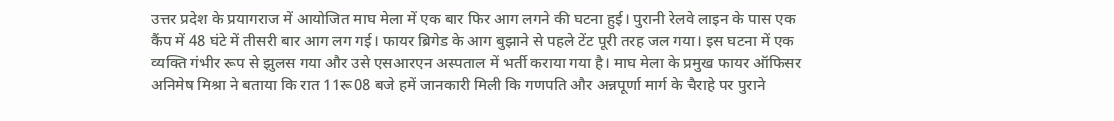उत्तर प्रदेश के प्रयागराज में आयोजित माघ मेला में एक बार फिर आग लगने की घटना हुई। पुरानी रेलवे लाइन के पास एक कैंप में 48 घंटे में तीसरी बार आग लग गई। फायर ब्रिगेड के आग बुझाने से पहले टेंट पूरी तरह जल गया। इस घटना में एक व्यक्ति गंभीर रूप से झुलस गया और उसे एसआरएन अस्पताल में भर्ती कराया गया है। माघ मेला के प्रमुख फायर ऑफिसर अनिमेष मिश्रा ने बताया कि रात 11रू08 बजे हमें जानकारी मिली कि गणपति और अन्नपूर्णा मार्ग के चैराहे पर पुराने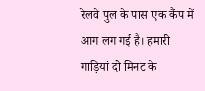रेलवे पुल के पास एक कैंप में आग लग गई है। हमारी गाड़ियां दो मिनट के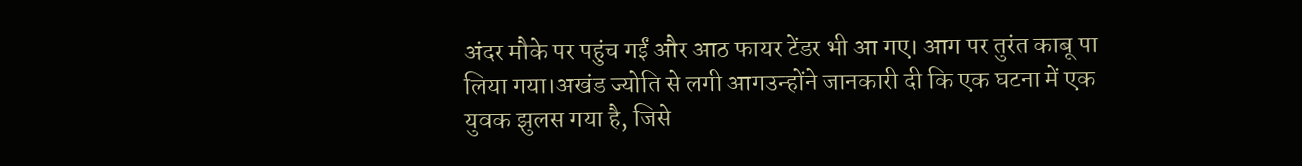अंदर मौके पर पहुंच गईं और आठ फायर टेंडर भी आ गए। आग पर तुरंत काबू पा लिया गया।अखंड ज्योति से लगी आगउन्होंने जानकारी दी कि एक घटना में एक युवक झुलस गया है, जिसे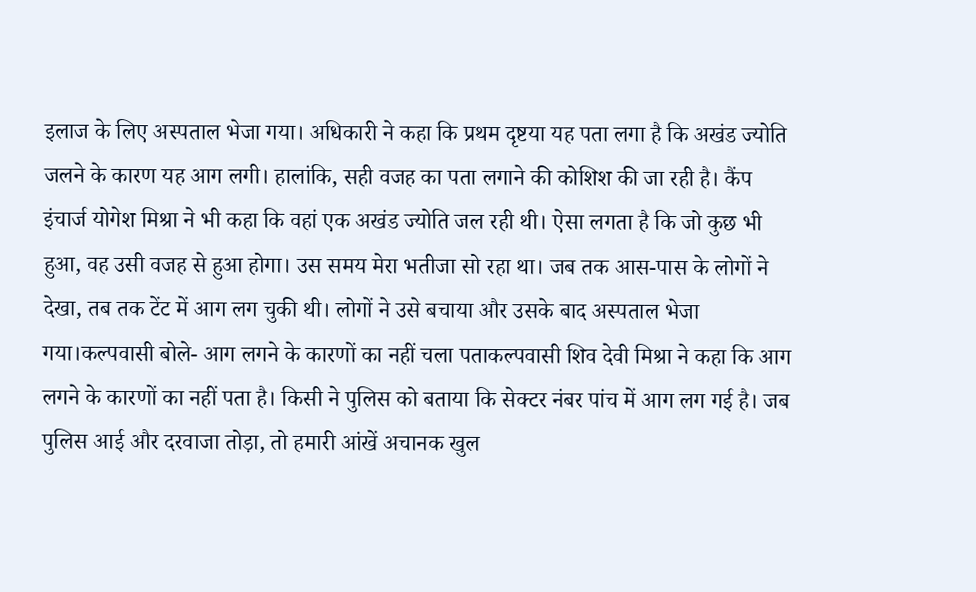इलाज के लिए अस्पताल भेजा गया। अधिकारी ने कहा कि प्रथम दृष्टया यह पता लगा है कि अखंड ज्योति जलने के कारण यह आग लगी। हालांकि, सही वजह का पता लगाने की कोशिश की जा रही है। कैंप इंचार्ज योगेश मिश्रा ने भी कहा कि वहां एक अखंड ज्योति जल रही थी। ऐसा लगता है कि जो कुछ भी हुआ, वह उसी वजह से हुआ होगा। उस समय मेरा भतीजा सो रहा था। जब तक आस-पास के लोगों ने देखा, तब तक टेंट में आग लग चुकी थी। लोगों ने उसे बचाया और उसके बाद अस्पताल भेजा गया।कल्पवासी बोले- आग लगने के कारणों का नहीं चला पताकल्पवासी शिव देवी मिश्रा ने कहा कि आग लगने के कारणों का नहीं पता है। किसी ने पुलिस को बताया कि सेक्टर नंबर पांच में आग लग गई है। जब पुलिस आई और दरवाजा तोड़ा, तो हमारी आंखें अचानक खुल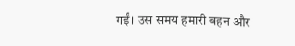गईं। उस समय हमारी बहन और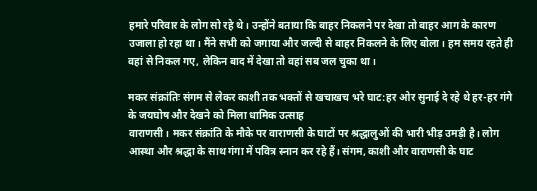हमारे परिवार के लोग सो रहे थे। उन्होंने बताया कि बाहर निकलने पर देखा तो बाहर आग के कारण उजाला हो रहा था। मैंने सभी को जगाया और जल्दी से बाहर निकलने के लिए बोला। हम समय रहते ही वहां से निकल गए, लेकिन बाद में देखा तो वहां सब जल चुका था।

मकर संक्रांतिः संगम से लेकर काशी तक भक्तों से खचाखच भरे घाट:हर ओर सुनाई दे रहे थे हर-हर गंगे के जयघोष और देखने को मिला धामिक उत्साह
वाराणसी। मकर संक्रांति के मौके पर वाराणसी के घाटों पर श्रद्धालुओं की भारी भीड़ उमड़ी है। लोग आस्था और श्रद्धा के साथ गंगा में पवित्र स्नान कर रहे हैं। संगम, काशी और वाराणसी के घाट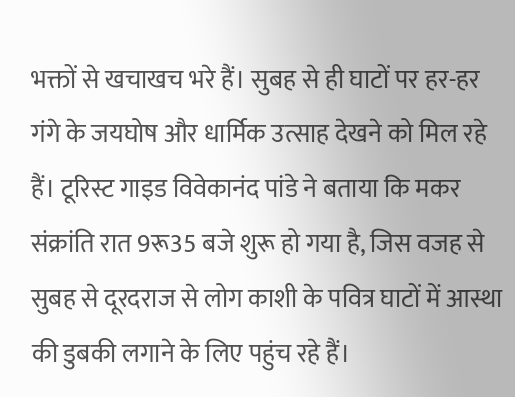भक्तों से खचाखच भरे हैं। सुबह से ही घाटों पर हर-हर गंगे के जयघोष और धार्मिक उत्साह देखने को मिल रहे हैं। टूरिस्ट गाइड विवेकानंद पांडे ने बताया कि मकर संक्रांति रात 9रू35 बजे शुरू हो गया है, जिस वजह से सुबह से दूरदराज से लोग काशी के पवित्र घाटों में आस्था की डुबकी लगाने के लिए पहुंच रहे हैं।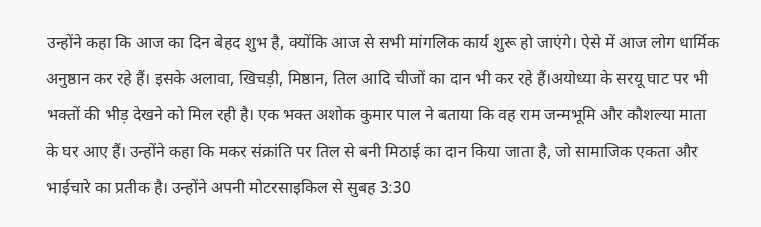उन्होंने कहा कि आज का दिन बेहद शुभ है, क्योंकि आज से सभी मांगलिक कार्य शुरू हो जाएंगे। ऐसे में आज लोग धार्मिक अनुष्ठान कर रहे हैं। इसके अलावा, खिचड़ी, मिष्ठान, तिल आदि चीजों का दान भी कर रहे हैं।अयोध्या के सरयू घाट पर भी भक्तों की भीड़ देखने को मिल रही है। एक भक्त अशोक कुमार पाल ने बताया कि वह राम जन्मभूमि और कौशल्या माता के घर आए हैं। उन्होंने कहा कि मकर संक्रांति पर तिल से बनी मिठाई का दान किया जाता है, जो सामाजिक एकता और भाईचारे का प्रतीक है। उन्होंने अपनी मोटरसाइकिल से सुबह 3:30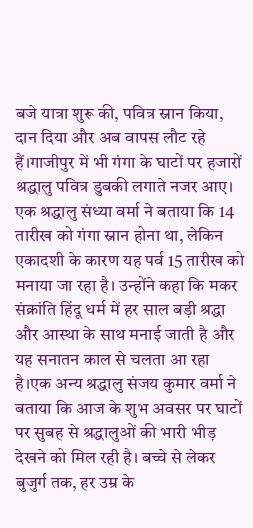बजे यात्रा शुरू की, पवित्र स्नान किया, दान दिया और अब वापस लौट रहे हैं।गाजीपुर में भी गंगा के घाटों पर हजारों श्रद्धालु पवित्र डुबकी लगाते नजर आए। एक श्रद्धालु संध्या वर्मा ने बताया कि 14 तारीख को गंगा स्नान होना था, लेकिन एकादशी के कारण यह पर्व 15 तारीख को मनाया जा रहा है। उन्होंने कहा कि मकर संक्रांति हिंदू धर्म में हर साल बड़ी श्रद्धा और आस्था के साथ मनाई जाती है और यह सनातन काल से चलता आ रहा है।एक अन्य श्रद्धालु संजय कुमार वर्मा ने बताया कि आज के शुभ अवसर पर घाटों पर सुबह से श्रद्धालुओं की भारी भीड़ देखने को मिल रही है। बच्चे से लेकर बुजुर्ग तक, हर उम्र के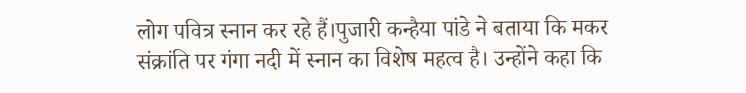लोग पवित्र स्नान कर रहे हैं।पुजारी कन्हैया पांडे ने बताया कि मकर संक्रांति पर गंगा नदी में स्नान का विशेष महत्व है। उन्होंने कहा कि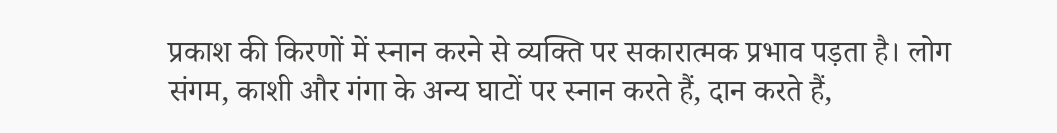प्रकाश की किरणों में स्नान करने से व्यक्ति पर सकारात्मक प्रभाव पड़ता है। लोग संगम, काशी और गंगा के अन्य घाटों पर स्नान करते हैं, दान करते हैं,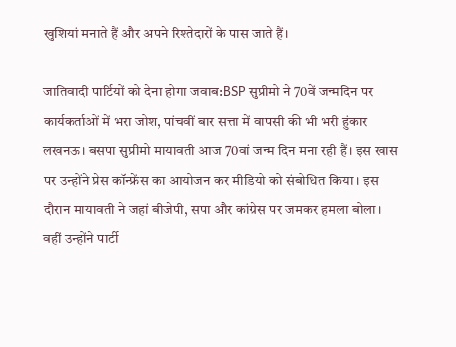खुशियां मनाते हैं और अपने रिश्तेदारों के पास जाते हैं।

जातिवादी पार्टियों को देना होगा जवाब:BSP सुप्रीमो ने 70वें जन्मदिन पर कार्यकर्ताओं में भरा जोश, पांचवीं बार सत्ता में वापसी की भी भरी हुंकार
लखनऊ। बसपा सुप्रीमो मायावती आज 70वां जन्म दिन मना रही हैं। इस खास पर उन्होंने प्रेस कॉन्फ्रेंस का आयोजन कर मीडियो को संबोधित किया। इस दौरान मायावती ने जहां बीजेपी, सपा और कांग्रेस पर जमकर हमला बोला। वहीं उन्होंने पार्टी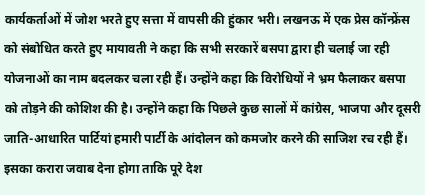कार्यकर्ताओं में जोश भरते हुए सत्ता में वापसी की हुंकार भरी। लखनऊ में एक प्रेस कॉन्फ्रेंस को संबोधित करते हुए मायावती ने कहा कि सभी सरकारें बसपा द्वारा ही चलाई जा रही योजनाओं का नाम बदलकर चला रही हैं। उन्होंने कहा कि विरोधियों ने भ्रम फैलाकर बसपा को तोड़ने की कोशिश की है। उन्होंने कहा कि पिछले कुछ सालों में कांग्रेस, भाजपा और दूसरी जाति-आधारित पार्टियां हमारी पार्टी के आंदोलन को कमजोर करने की साजिश रच रही हैं। इसका करारा जवाब देना होगा ताकि पूरे देश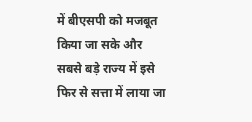में बीएसपी को मजबूत किया जा सके और सबसे बड़े राज्य में इसे फिर से सत्ता में लाया जा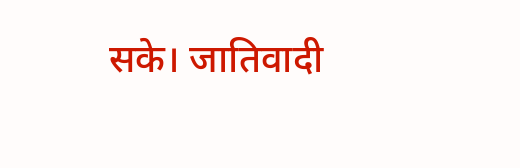सके। जातिवादी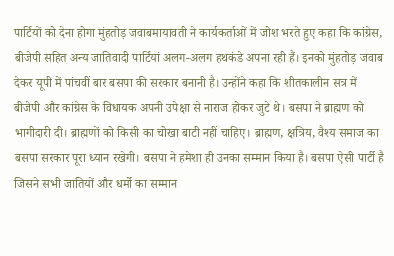पार्टियों को देना होगा मुंहतोड़ जवाबमायावती ने कार्यकर्ताओं में जोश भरते हुए कहा कि कांग्रेस, बीजेपी सहित अन्य जातिवादी पार्टियां अलग-अलग हथकंडे अपना रही हैं। इनको मुंहतोड़ जवाब देकर यूपी में पांचवीं बार बसपा की सरकार बनानी है। उन्होंने कहा कि शीतकालीन सत्र में बीजेपी और कांग्रेस के विधायक अपनी उपेक्षा से नाराज होकर जुटे थे। बसपा ने ब्राह्मण को भागीदारी दी। ब्राह्मणों को किसी का चोखा बाटी नहीं चाहिए। ब्राह्मण, क्षत्रिय, वैश्य समाज का बसपा सरकार पूरा ध्यान रखेगी। बसपा ने हमेशा ही उनका सम्मान किया है। बसपा ऐसी पार्टी है जिसने सभी जातियों और धर्मो का सम्मान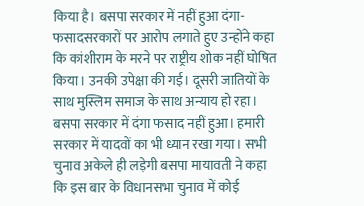किया है। बसपा सरकार में नहीं हुआ दंगा-फसादसरकारों पर आरोप लगाते हुए उन्होंने कहा कि कांशीराम के मरने पर राष्ट्रीय शोक नहीं घोषित किया। उनकी उपेक्षा की गई। दूसरी जातियों के साथ मुस्लिम समाज के साथ अन्याय हो रहा। बसपा सरकार में दंगा फसाद नहीं हुआ। हमारी सरकार में यादवों का भी ध्यान रखा गया। सभी चुनाव अकेले ही लड़ेगी बसपा मायावती ने कहा कि इस बार के विधानसभा चुनाव में कोई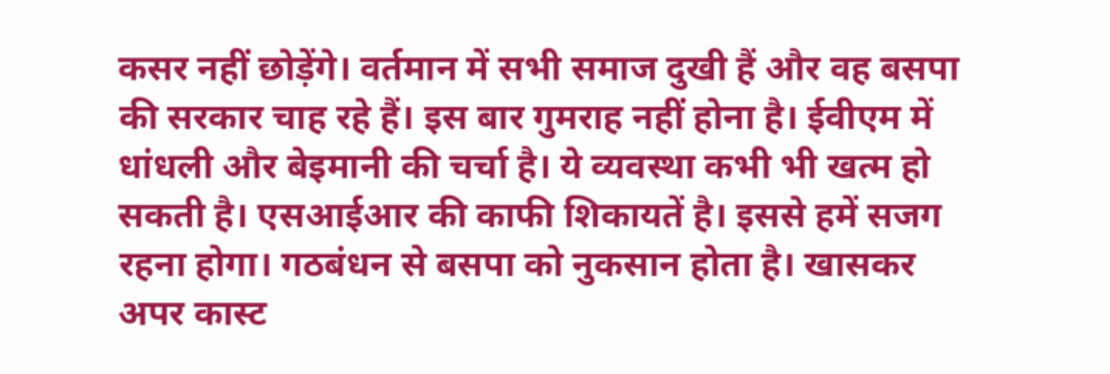कसर नहीं छोड़ेंगे। वर्तमान में सभी समाज दुखी हैं और वह बसपा की सरकार चाह रहे हैं। इस बार गुमराह नहीं होना है। ईवीएम में धांधली और बेइमानी की चर्चा है। ये व्यवस्था कभी भी खत्म हो सकती है। एसआईआर की काफी शिकायतें है। इससे हमें सजग रहना होगा। गठबंधन से बसपा को नुकसान होता है। खासकर अपर कास्ट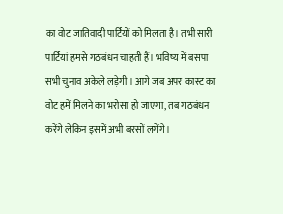का वोट जातिवादी पार्टियों को मिलता है। तभी सारी पार्टियां हमसे गठबंधन चाहती हैं। भविष्य में बसपा सभी चुनाव अकेले लड़ेगी। आगे जब अपर कास्ट का वोट हमें मिलने का भरोसा हो जाएगा, तब गठबंधन करेंगे लेकिन इसमें अभी बरसों लगेंगे।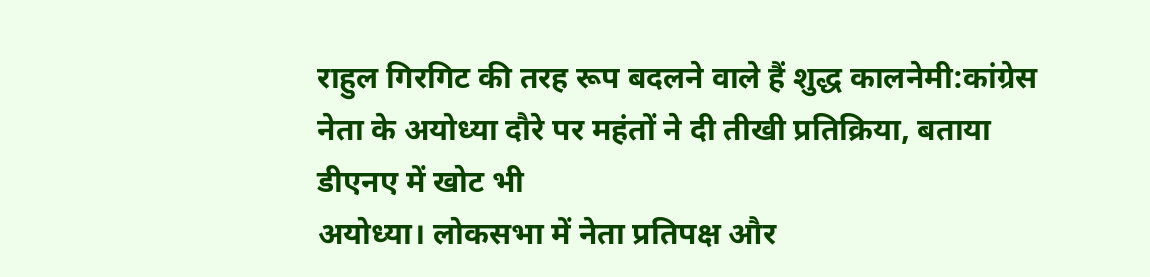राहुल गिरगिट की तरह रूप बदलने वाले हैं शुद्ध कालनेमी:कांग्रेस नेता के अयोध्या दौरे पर महंतों ने दी तीखी प्रतिक्रिया, बताया डीएनए में खोट भी
अयोध्या। लोकसभा में नेता प्रतिपक्ष और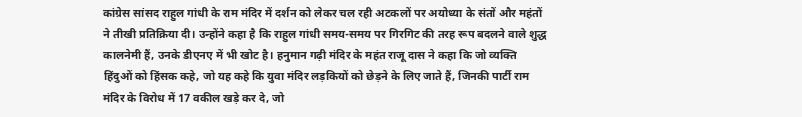कांग्रेस सांसद राहुल गांधी के राम मंदिर में दर्शन को लेकर चल रही अटकलों पर अयोध्या के संतों और महंतों ने तीखी प्रतिक्रिया दी। उन्होंने कहा है कि राहुल गांधी समय-समय पर गिरगिट की तरह रूप बदलने वाले शुद्ध कालनेमी हैं, उनके डीएनए में भी खोट है। हनुमान गढ़ी मंदिर के महंत राजू दास ने कहा कि जो व्यक्ति हिंदुओं को हिंसक कहे, जो यह कहे कि युवा मंदिर लड़कियों को छेड़ने के लिए जाते हैं, जिनकी पार्टी राम मंदिर के विरोध में 17 वकील खड़े कर दे, जो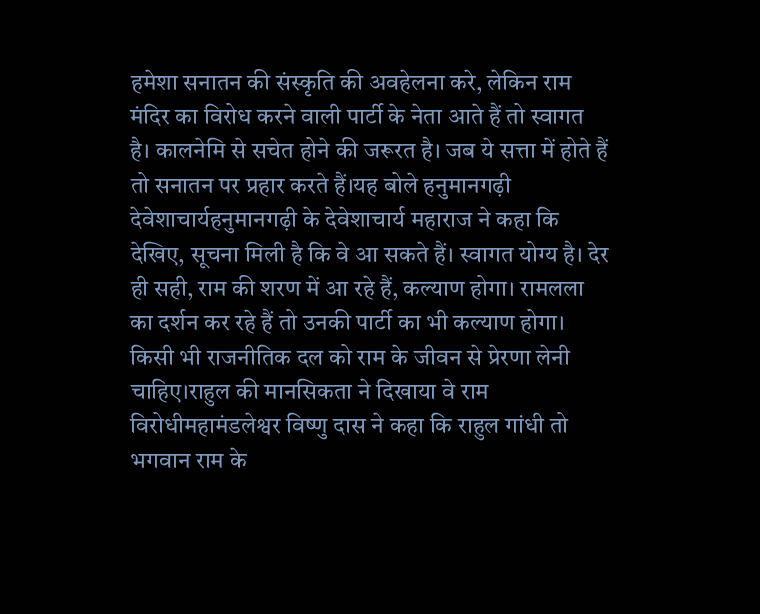हमेशा सनातन की संस्कृति की अवहेलना करे, लेकिन राम मंदिर का विरोध करने वाली पार्टी के नेता आते हैं तो स्वागत है। कालनेमि से सचेत होने की जरूरत है। जब ये सत्ता में होते हैं तो सनातन पर प्रहार करते हैं।यह बोले हनुमानगढ़ी देवेशाचार्यहनुमानगढ़ी के देवेशाचार्य महाराज ने कहा कि देखिए, सूचना मिली है कि वे आ सकते हैं। स्वागत योग्य है। देर ही सही, राम की शरण में आ रहे हैं, कल्याण होगा। रामलला का दर्शन कर रहे हैं तो उनकी पार्टी का भी कल्याण होगा। किसी भी राजनीतिक दल को राम के जीवन से प्रेरणा लेनी चाहिए।राहुल की मानसिकता ने दिखाया वे राम विरोधीमहामंडलेश्वर विष्णु दास ने कहा कि राहुल गांधी तो भगवान राम के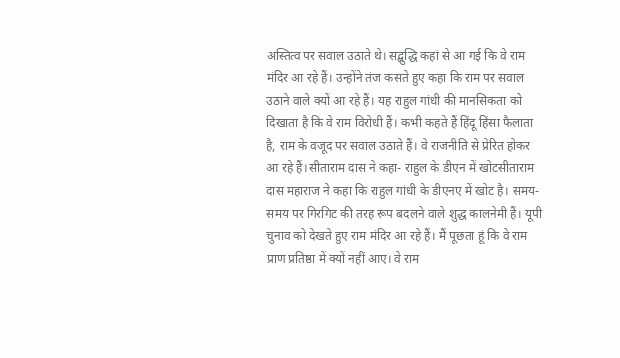अस्तित्व पर सवाल उठाते थे। सद्बुद्धि कहां से आ गई कि वे राम मंदिर आ रहे हैं। उन्होंने तंज कसते हुए कहा कि राम पर सवाल उठाने वाले क्यों आ रहे हैं। यह राहुल गांधी की मानसिकता को दिखाता है कि वे राम विरोधी हैं। कभी कहते हैं हिंदू हिंसा फैलाता है, राम के वजूद पर सवाल उठाते हैं। वे राजनीति से प्रेरित होकर आ रहे हैं।सीताराम दास ने कहा- राहुल के डीएन में खोटसीताराम दास महाराज ने कहा कि राहुल गांधी के डीएनए में खोट है। समय-समय पर गिरगिट की तरह रूप बदलने वाले शुद्ध कालनेमी हैं। यूपी चुनाव को देखते हुए राम मंदिर आ रहे हैं। मैं पूछता हूं कि वे राम प्राण प्रतिष्ठा में क्यों नहीं आए। वे राम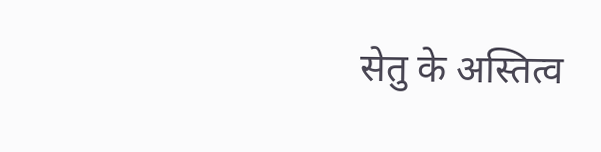सेतु के अस्तित्व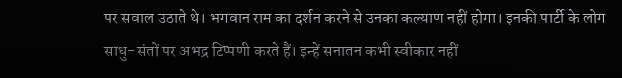पर सवाल उठाते थे। भगवान राम का दर्शन करने से उनका कल्याण नहीं होगा। इनकी पार्टी के लोग साधु-संतों पर अभद्र टिप्पणी करते हैं। इन्हें सनातन कभी स्वीकार नहीं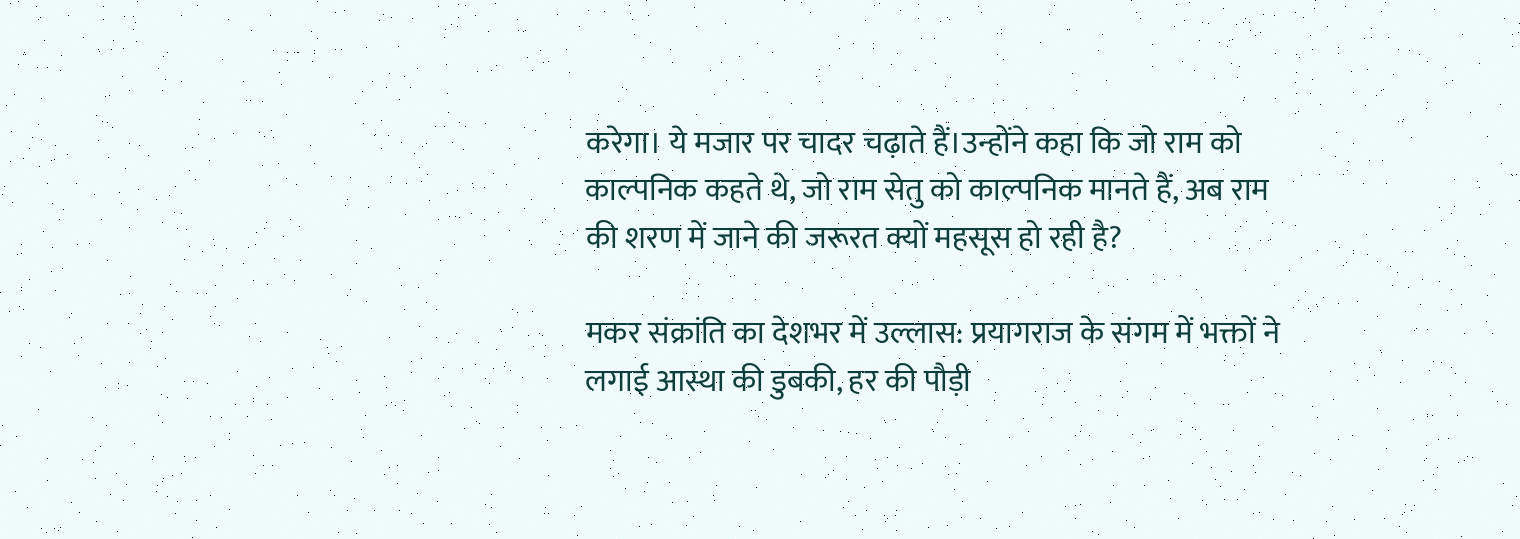करेगा। ये मजार पर चादर चढ़ाते हैं।उन्होंने कहा कि जो राम को काल्पनिक कहते थे, जो राम सेतु को काल्पनिक मानते हैं, अब राम की शरण में जाने की जरूरत क्यों महसूस हो रही है?

मकर संक्रांति का देशभर में उल्लास: प्रयागराज के संगम में भक्तों ने लगाई आस्था की डुबकी, हर की पौड़ी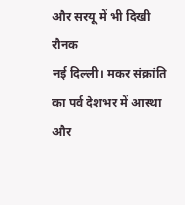और सरयू में भी दिखी रौनक
नई दिल्ली। मकर संक्रांति का पर्व देशभर में आस्था और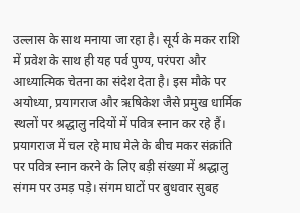उल्लास के साथ मनाया जा रहा है। सूर्य के मकर राशि में प्रवेश के साथ ही यह पर्व पुण्य, परंपरा और आध्यात्मिक चेतना का संदेश देता है। इस मौके पर अयोध्या, प्रयागराज और ऋषिकेश जैसे प्रमुख धार्मिक स्थलों पर श्रद्धालु नदियों में पवित्र स्नान कर रहे हैं। प्रयागराज में चल रहे माघ मेले के बीच मकर संक्रांति पर पवित्र स्नान करने के लिए बड़ी संख्या में श्रद्धालु संगम पर उमड़ पड़े। संगम घाटों पर बुधवार सुबह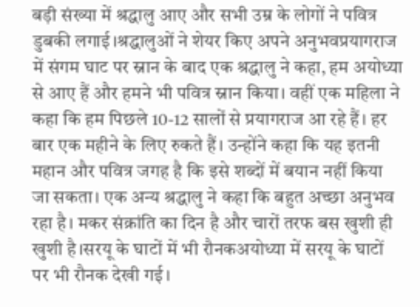बड़ी संख्या में श्रद्धालु आए और सभी उम्र के लोगों ने पवित्र डुबकी लगाई।श्रद्धालुओं ने शेयर किए अपने अनुभवप्रयागराज में संगम घाट पर स्नान के बाद एक श्रद्धालु ने कहा, हम अयोध्या से आए हैं और हमने भी पवित्र स्नान किया। वहीं एक महिला ने कहा कि हम पिछले 10-12 सालों से प्रयागराज आ रहे हैं। हर बार एक महीने के लिए रुकते हैं। उन्होंने कहा कि यह इतनी महान और पवित्र जगह है कि इसे शब्दों में बयान नहीं किया जा सकता। एक अन्य श्रद्धालु ने कहा कि बहुत अच्छा अनुभव रहा है। मकर संक्रांति का दिन है और चारों तरफ बस खुशी ही खुशी है।सरयू के घाटों में भी रौनकअयोध्या में सरयू के घाटों पर भी रौनक देखी गई।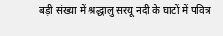बड़ी संख्या में श्रद्धालु सरयू नदी के घाटों में पवित्र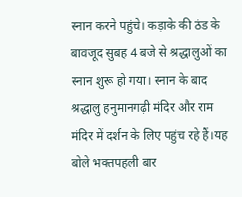स्नान करने पहुंचे। कड़ाके की ठंड के बावजूद सुबह 4 बजे से श्रद्धालुओं का स्नान शुरू हो गया। स्नान के बाद श्रद्धालु हनुमानगढ़ी मंदिर और राम मंदिर में दर्शन के लिए पहुंच रहे हैं।यह बोले भक्तपहली बार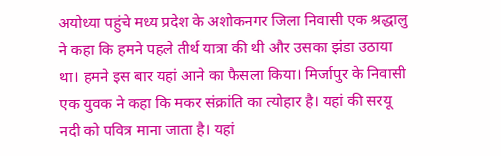अयोध्या पहुंचे मध्य प्रदेश के अशोकनगर जिला निवासी एक श्रद्धालु ने कहा कि हमने पहले तीर्थ यात्रा की थी और उसका झंडा उठाया था। हमने इस बार यहां आने का फैसला किया। मिर्जापुर के निवासी एक युवक ने कहा कि मकर संक्रांति का त्योहार है। यहां की सरयू नदी को पवित्र माना जाता है। यहां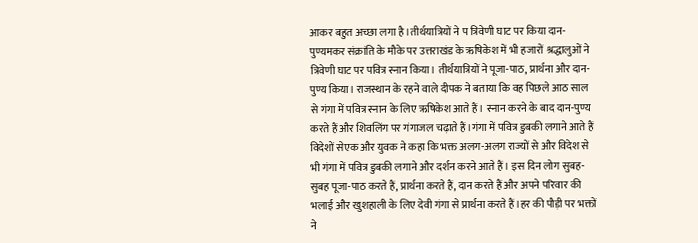आकर बहुत अच्छा लगा है।तीर्थयात्रियों ने प त्रिवेणी घाट पर किया दान-पुण्यमकर संक्रांति के मौके पर उत्तराखंड के ऋषिकेश में भी हजारों श्रद्धालुओं ने त्रिवेणी घाट पर पवित्र स्नान किया। तीर्थयात्रियों ने पूजा-पाठ, प्रार्थना और दान-पुण्य किया। राजस्थान के रहने वाले दीपक ने बताया कि वह पिछले आठ साल से गंगा में पवित्र स्नान के लिए ऋषिकेश आते हैं। स्नान करने के बाद दान-पुण्य करते हैं और शिवलिंग पर गंगाजल चढ़ाते हैं।गंगा में पवित्र डुबकी लगाने आते हैं विदेशों सेएक और युवक ने कहा कि भक्त अलग-अलग राज्यों से और विदेश से भी गंगा में पवित्र डुबकी लगाने और दर्शन करने आते हैं। इस दिन लोग सुबह-सुबह पूजा-पाठ करते हैं, प्रार्थना करते हैं, दान करते हैं और अपने परिवार की भलाई और खुशहाली के लिए देवी गंगा से प्रार्थना करते हैं।हर की पौड़ी पर भक्तों ने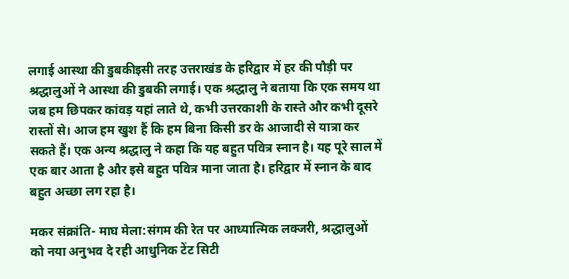लगाई आस्था की डुबकीइसी तरह उत्तराखंड के हरिद्वार में हर की पौड़ी पर श्रद्धालुओं ने आस्था की डुबकी लगाई। एक श्रद्धालु ने बताया कि एक समय था जब हम छिपकर कांवड़ यहां लाते थे, कभी उत्तरकाशी के रास्ते और कभी दूसरे रास्तों से। आज हम खुश हैं कि हम बिना किसी डर के आजादी से यात्रा कर सकते हैं। एक अन्य श्रद्धालु ने कहा कि यह बहुत पवित्र स्नान है। यह पूरे साल में एक बार आता है और इसे बहुत पवित्र माना जाता है। हरिद्वार में स्नान के बाद बहुत अच्छा लग रहा है।

मकर संक्रांति- माघ मेला:संगम की रेत पर आध्यात्मिक लक्जरी, श्रद्धालुओं को नया अनुभव दे रही आधुनिक टेंट सिटी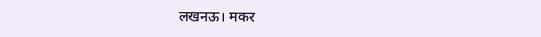लखनऊ। मकर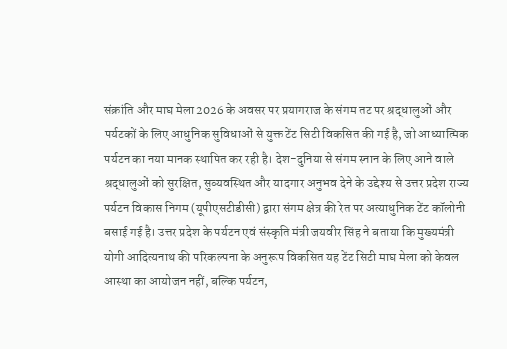संक्रांति और माघ मेला 2026 के अवसर पर प्रयागराज के संगम तट पर श्रद्धालुओं और पर्यटकों के लिए आधुनिक सुविधाओं से युक्त टेंट सिटी विकसित की गई है, जो आध्यात्मिक पर्यटन का नया मानक स्थापित कर रही है। देश-दुनिया से संगम स्नान के लिए आने वाले श्रद्धालुओं को सुरक्षित, सुव्यवस्थित और यादगार अनुभव देने के उद्देश्य से उत्तर प्रदेश राज्य पर्यटन विकास निगम (यूपीएसटीडीसी) द्वारा संगम क्षेत्र की रेत पर अत्याधुनिक टेंट कॉलोनी बसाई गई है। उत्तर प्रदेश के पर्यटन एवं संस्कृति मंत्री जयवीर सिंह ने बताया कि मुख्यमंत्री योगी आदित्यनाथ की परिकल्पना के अनुरूप विकसित यह टेंट सिटी माघ मेला को केवल आस्था का आयोजन नहीं, बल्कि पर्यटन,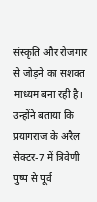संस्कृति और रोजगार से जोड़ने का सशक्त माध्यम बना रही है। उन्होंने बताया कि प्रयागराज के अरैल सेक्टर-7 में त्रिवेणी पुष्प से पूर्व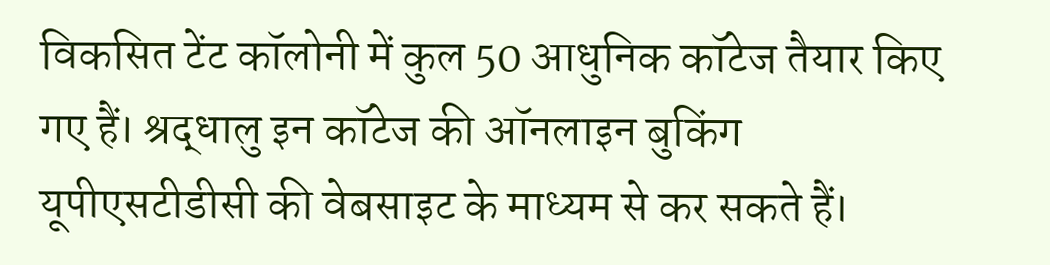विकसित टेंट कॉलोनी में कुल 50 आधुनिक कॉटेज तैयार किए गए हैं। श्रद्धालु इन कॉटेज की ऑनलाइन बुकिंग यूपीएसटीडीसी की वेबसाइट के माध्यम से कर सकते हैं।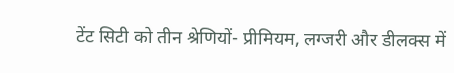टेंट सिटी को तीन श्रेणियों- प्रीमियम, लग्जरी और डीलक्स में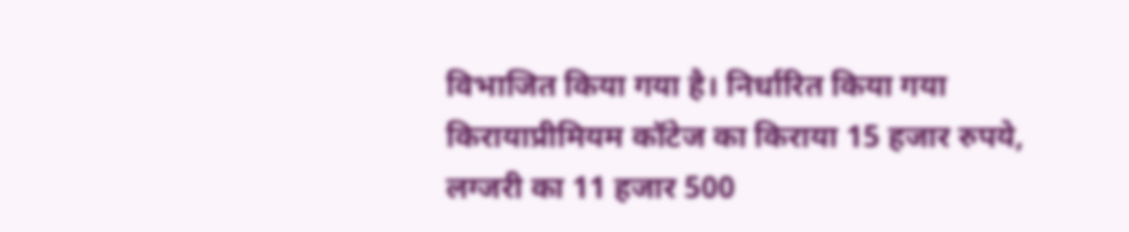विभाजित किया गया है। निर्धारित किया गया किरायाप्रीमियम कॉटेज का किराया 15 हजार रुपये, लग्जरी का 11 हजार 500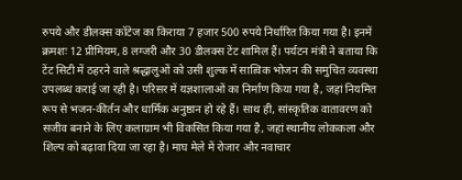रुपये और डीलक्स कॉटेज का किराया 7 हजार 500 रुपये निर्धारित किया गया है। इनमें क्रमशः 12 प्रीमियम, 8 लग्जरी और 30 डीलक्स टेंट शामिल हैं। पर्यटन मंत्री ने बताया कि टेंट सिटी में ठहरने वाले श्रद्धालुओं को उसी शुल्क में सात्विक भोजन की समुचित व्यवस्था उपलब्ध कराई जा रही है। परिसर में यज्ञशालाओं का निर्माण किया गया है, जहां नियमित रूप से भजन-कीर्तन और धार्मिक अनुष्ठान हो रहे हैं। साथ ही, सांस्कृतिक वातावरण को सजीव बनाने के लिए कलाग्राम भी विकसित किया गया है, जहां स्थानीय लोककला और शिल्प को बढ़ावा दिया जा रहा है। माघ मेले में रोजार और नवाचार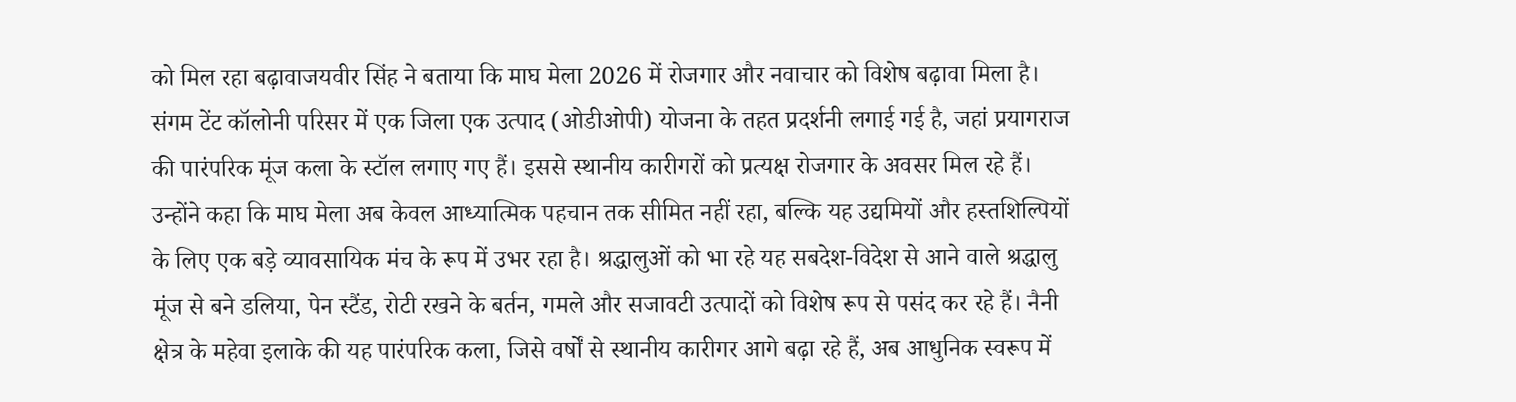को मिल रहा बढ़ावाजयवीर सिंह ने बताया कि माघ मेला 2026 में रोजगार और नवाचार को विशेष बढ़ावा मिला है। संगम टेंट कॉलोनी परिसर में एक जिला एक उत्पाद (ओडीओपी) योजना के तहत प्रदर्शनी लगाई गई है, जहां प्रयागराज की पारंपरिक मूंज कला के स्टॉल लगाए गए हैं। इससे स्थानीय कारीगरों को प्रत्यक्ष रोजगार के अवसर मिल रहे हैं। उन्होंने कहा कि माघ मेला अब केवल आध्यात्मिक पहचान तक सीमित नहीं रहा, बल्कि यह उद्यमियों और हस्तशिल्पियों के लिए एक बड़े व्यावसायिक मंच के रूप में उभर रहा है। श्रद्धालुओं को भा रहे यह सबदेश-विदेश से आने वाले श्रद्धालु मूंज से बने डलिया, पेन स्टैंड, रोटी रखने के बर्तन, गमले और सजावटी उत्पादों को विशेष रूप से पसंद कर रहे हैं। नैनी क्षेत्र के महेवा इलाके की यह पारंपरिक कला, जिसे वर्षों से स्थानीय कारीगर आगे बढ़ा रहे हैं, अब आधुनिक स्वरूप में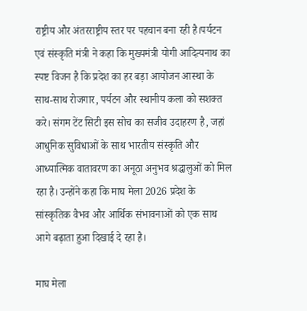राष्ट्रीय और अंतरराष्ट्रीय स्तर पर पहचान बना रही है।पर्यटन एवं संस्कृति मंत्री ने कहा कि मुख्यमंत्री योगी आदित्यनाथ का स्पष्ट विजन है कि प्रदेश का हर बड़ा आयोजन आस्था के साथ-साथ रोजगार, पर्यटन और स्थानीय कला को सशक्त करे। संगम टेंट सिटी इस सोच का सजीव उदाहरण है, जहां आधुनिक सुविधाओं के साथ भारतीय संस्कृति और आध्यात्मिक वातावरण का अनूठा अनुभव श्रद्धालुओं को मिल रहा है। उन्होंने कहा कि माघ मेला 2026 प्रदेश के सांस्कृतिक वैभव और आर्थिक संभावनाओं को एक साथ आगे बढ़ाता हुआ दिखाई दे रहा है।

माघ मेला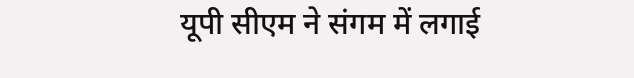यूपी सीएम ने संगम में लगाई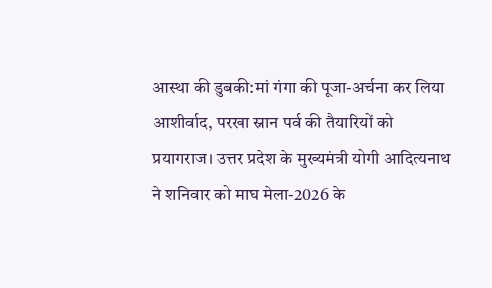आस्था की डुबकी:मां गंगा की पूजा-अर्चना कर लिया आशीर्वाद, परखा स्नान पर्व की तैयारियों को
प्रयागराज। उत्तर प्रदेश के मुख्यमंत्री योगी आदित्यनाथ ने शनिवार को माघ मेला-2026 के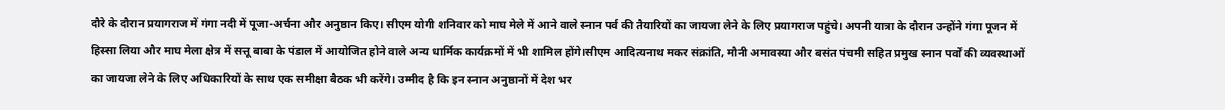दौरे के दौरान प्रयागराज में गंगा नदी में पूजा-अर्चना और अनुष्ठान किए। सीएम योगी शनिवार को माघ मेले में आने वाले स्नान पर्व की तैयारियों का जायजा लेने के लिए प्रयागराज पहुंचे। अपनी यात्रा के दौरान उन्होंने गंगा पूजन में हिस्सा लिया और माघ मेला क्षेत्र में सत्तू बाबा के पंडाल में आयोजित होने वाले अन्य धार्मिक कार्यक्रमों में भी शामिल होंगे।सीएम आदित्यनाथ मकर संक्रांति, मौनी अमावस्या और बसंत पंचमी सहित प्रमुख स्नान पर्वों की व्यवस्थाओं का जायजा लेने के लिए अधिकारियों के साथ एक समीक्षा बैठक भी करेंगे। उम्मीद है कि इन स्नान अनुष्ठानों में देश भर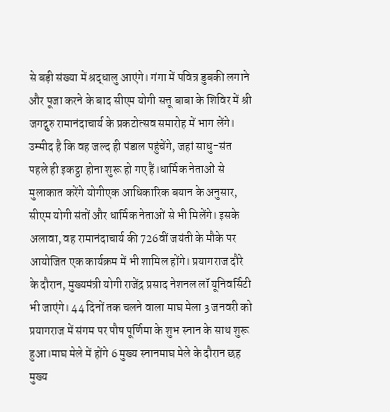से बड़ी संख्या में श्रद्धालु आएंगे। गंगा में पवित्र डुबकी लगाने और पूजा करने के बाद सीएम योगी सत्तू बाबा के शिविर में श्री जगद्गुरु रामानंदाचार्य के प्रकटोत्सव समारोह में भाग लेंगे। उम्मीद है कि वह जल्द ही पंडाल पहुंचेंगे, जहां साधु-संत पहले ही इकट्ठा होना शुरू हो गए हैं।धार्मिक नेताओं से मुलाकात करेंगे योगीएक आधिकारिक बयान के अनुसार, सीएम योगी संतों और धार्मिक नेताओं से भी मिलेंगे। इसके अलावा, वह रामानंदाचार्य की 726वीं जयंती के मौके पर आयोजित एक कार्यक्रम में भी शामिल होंगे। प्रयागराज दौरे के दौरान, मुख्यमंत्री योगी राजेंद्र प्रसाद नेशनल लॉ यूनिवर्सिटी भी जाएंगे। 44 दिनों तक चलने वाला माघ मेला 3 जनवरी को प्रयागराज में संगम पर पौष पूर्णिमा के शुभ स्नान के साथ शुरू हुआ।माघ मेले में होंगे 6 मुख्य स्नानमाघ मेले के दौरान छह मुख्य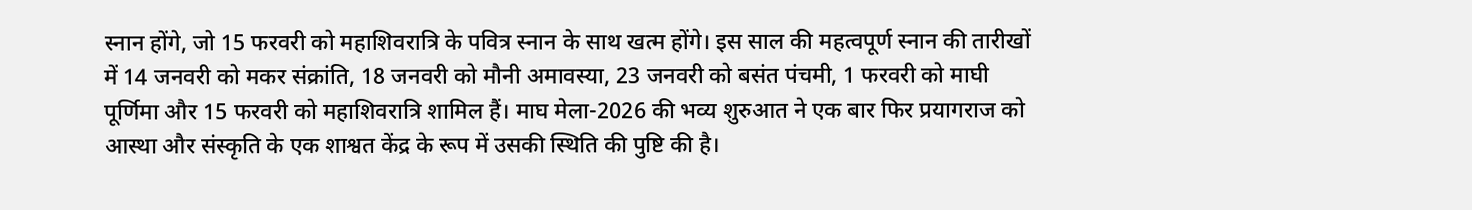स्नान होंगे, जो 15 फरवरी को महाशिवरात्रि के पवित्र स्नान के साथ खत्म होंगे। इस साल की महत्वपूर्ण स्नान की तारीखों में 14 जनवरी को मकर संक्रांति, 18 जनवरी को मौनी अमावस्या, 23 जनवरी को बसंत पंचमी, 1 फरवरी को माघी पूर्णिमा और 15 फरवरी को महाशिवरात्रि शामिल हैं। माघ मेला-2026 की भव्य शुरुआत ने एक बार फिर प्रयागराज को आस्था और संस्कृति के एक शाश्वत केंद्र के रूप में उसकी स्थिति की पुष्टि की है।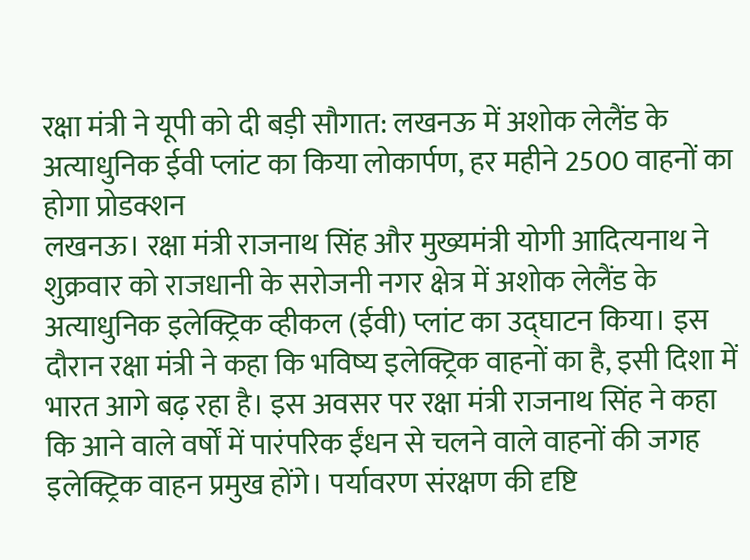रक्षा मंत्री ने यूपी को दी बड़ी सौगात: लखनऊ में अशोक लेलैंड के अत्याधुनिक ईवी प्लांट का किया लोकार्पण, हर महीने 2500 वाहनों का होगा प्रोडक्शन
लखनऊ। रक्षा मंत्री राजनाथ सिंह और मुख्यमंत्री योगी आदित्यनाथ ने शुक्रवार को राजधानी के सरोजनी नगर क्षेत्र में अशोक लेलैंड के अत्याधुनिक इलेक्ट्रिक व्हीकल (ईवी) प्लांट का उद्घाटन किया। इस दौरान रक्षा मंत्री ने कहा कि भविष्य इलेक्ट्रिक वाहनों का है, इसी दिशा में भारत आगे बढ़ रहा है। इस अवसर पर रक्षा मंत्री राजनाथ सिंह ने कहा कि आने वाले वर्षों में पारंपरिक ईंधन से चलने वाले वाहनों की जगह इलेक्ट्रिक वाहन प्रमुख होंगे। पर्यावरण संरक्षण की दृष्टि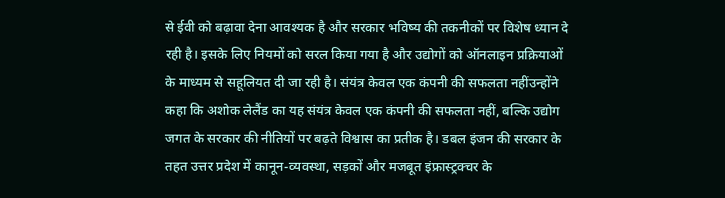से ईवी को बढ़ावा देना आवश्यक है और सरकार भविष्य की तकनीकों पर विशेष ध्यान दे रही है। इसके लिए नियमों को सरल किया गया है और उद्योगों को ऑनलाइन प्रक्रियाओं के माध्यम से सहूलियत दी जा रही है। संयंत्र केवल एक कंपनी की सफलता नहींउन्होंने कहा कि अशोक लेलैंड का यह संयंत्र केवल एक कंपनी की सफलता नहीं, बल्कि उद्योग जगत के सरकार की नीतियों पर बढ़ते विश्वास का प्रतीक है। डबल इंजन की सरकार के तहत उत्तर प्रदेश में कानून-व्यवस्था, सड़कों और मजबूत इंफ्रास्ट्रक्चर के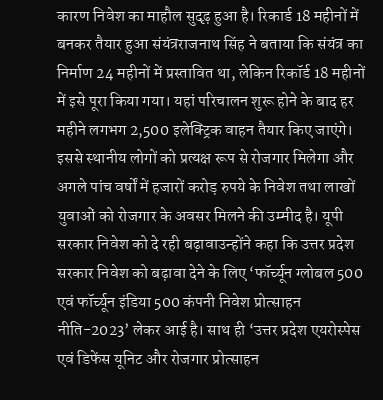कारण निवेश का माहौल सुदृढ़ हुआ है। रिकार्ड 18 महीनों में बनकर तैयार हुआ संयंत्रराजनाथ सिंह ने बताया कि संयंत्र का निर्माण 24 महीनों में प्रस्तावित था, लेकिन रिकॉर्ड 18 महीनों में इसे पूरा किया गया। यहां परिचालन शुरू होने के बाद हर महीने लगभग 2,500 इलेक्ट्रिक वाहन तैयार किए जाएंगे। इससे स्थानीय लोगों को प्रत्यक्ष रूप से रोजगार मिलेगा और अगले पांच वर्षों में हजारों करोड़ रुपये के निवेश तथा लाखों युवाओं को रोजगार के अवसर मिलने की उम्मीद है। यूपी सरकार निवेश को दे रही बढ़ावाउन्होंने कहा कि उत्तर प्रदेश सरकार निवेश को बढ़ावा देने के लिए ‘फॉर्च्यून ग्लोबल 500 एवं फॉर्च्यून इंडिया 500 कंपनी निवेश प्रोत्साहन नीति-2023’ लेकर आई है। साथ ही ‘उत्तर प्रदेश एयरोस्पेस एवं डिफेंस यूनिट और रोजगार प्रोत्साहन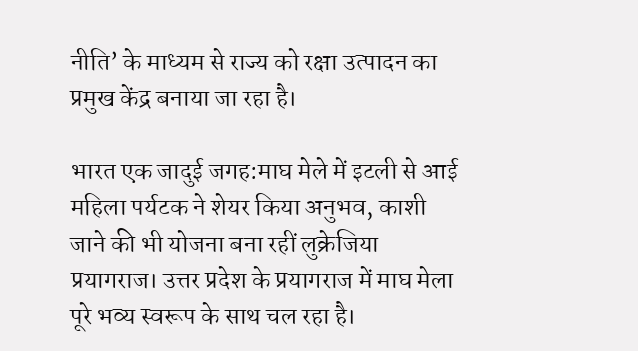नीति’ के माध्यम से राज्य को रक्षा उत्पादन का प्रमुख केंद्र बनाया जा रहा है।

भारत एक जादुई जगह:माघ मेले में इटली से आई महिला पर्यटक ने शेयर किया अनुभव, काशी जाने की भी योजना बना रहीं लुक्रेजिया
प्रयागराज। उत्तर प्रदेश के प्रयागराज में माघ मेला पूरे भव्य स्वरूप के साथ चल रहा है।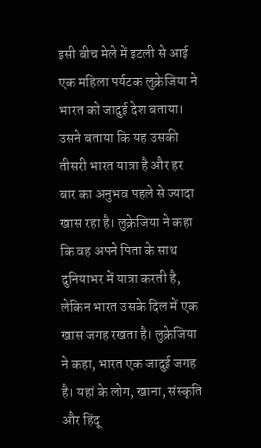इसी बीच मेले में इटली से आई एक महिला पर्यटक लुक्रेजिया ने भारत को जादुई देश बताया। उसने बताया कि यह उसकी तीसरी भारत यात्रा है और हर बार का अनुभव पहले से ज्यादा खास रहा है। लुक्रेजिया ने कहा कि वह अपने पिता के साथ दुनियाभर में यात्रा करती है, लेकिन भारत उसके दिल में एक खास जगह रखता है। लुक्रेजिया ने कहा, भारत एक जादुई जगह है। यहां के लोग, खाना, संस्कृति और हिंदू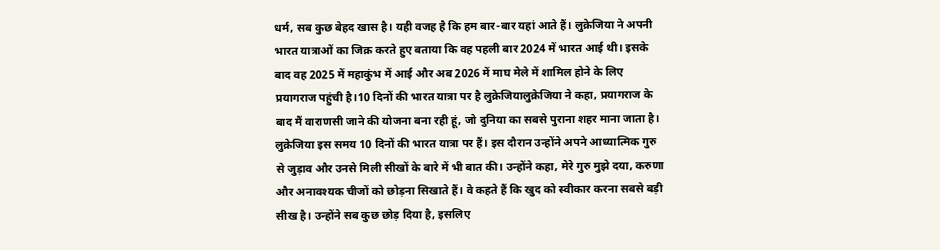धर्म, सब कुछ बेहद खास है। यही वजह है कि हम बार-बार यहां आते हैं। लुक्रेजिया ने अपनी भारत यात्राओं का जिक्र करते हुए बताया कि वह पहली बार 2024 में भारत आई थी। इसके बाद वह 2025 में महाकुंभ में आई और अब 2026 में माघ मेले में शामिल होने के लिए प्रयागराज पहुंची है।10 दिनों की भारत यात्रा पर है लुक्रेजियालुक्रेजिया ने कहा, प्रयागराज के बाद मैं वाराणसी जाने की योजना बना रही हूं, जो दुनिया का सबसे पुराना शहर माना जाता है। लुक्रेजिया इस समय 10 दिनों की भारत यात्रा पर हैं। इस दौरान उन्होंने अपने आध्यात्मिक गुरु से जुड़ाव और उनसे मिली सीखों के बारे में भी बात की। उन्होंने कहा, मेरे गुरु मुझे दया, करुणा और अनावश्यक चीजों को छोड़ना सिखाते हैं। वे कहते हैं कि खुद को स्वीकार करना सबसे बड़ी सीख है। उन्होंने सब कुछ छोड़ दिया है, इसलिए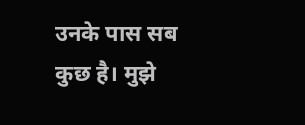उनके पास सब कुछ है। मुझे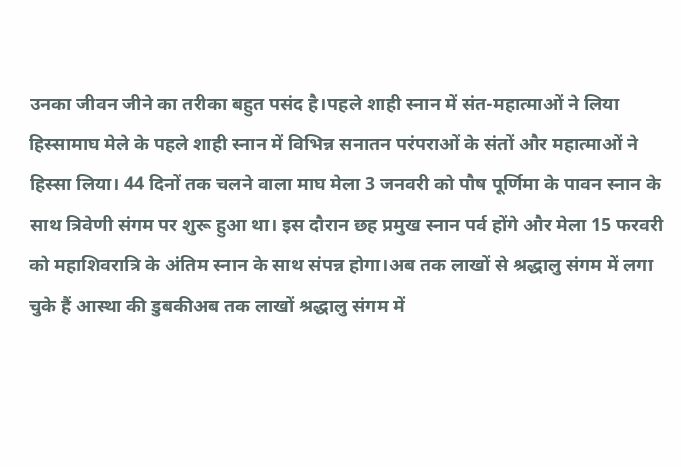उनका जीवन जीने का तरीका बहुत पसंद है।पहले शाही स्नान में संत-महात्माओं ने लिया हिस्सामाघ मेले के पहले शाही स्नान में विभिन्न सनातन परंपराओं के संतों और महात्माओं ने हिस्सा लिया। 44 दिनों तक चलने वाला माघ मेला 3 जनवरी को पौष पूर्णिमा के पावन स्नान के साथ त्रिवेणी संगम पर शुरू हुआ था। इस दौरान छह प्रमुख स्नान पर्व होंगे और मेला 15 फरवरी को महाशिवरात्रि के अंतिम स्नान के साथ संपन्न होगा।अब तक लाखों से श्रद्धालु संगम में लगा चुके हैं आस्था की डुबकीअब तक लाखों श्रद्धालु संगम में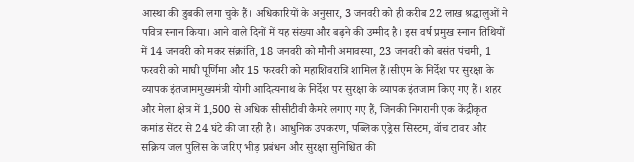आस्था की डुबकी लगा चुके हैं। अधिकारियों के अनुसार, 3 जनवरी को ही करीब 22 लाख श्रद्धालुओं ने पवित्र स्नान किया। आने वाले दिनों में यह संख्या और बढ़ने की उम्मीद है। इस वर्ष प्रमुख स्नान तिथियों में 14 जनवरी को मकर संक्रांति, 18 जनवरी को मौनी अमावस्या, 23 जनवरी को बसंत पंचमी, 1 फरवरी को माघी पूर्णिमा और 15 फरवरी को महाशिवरात्रि शामिल हैं।सीएम के निर्देश पर सुरक्षा के व्यापक इंतजाममुख्यमंत्री योगी आदित्यनाथ के निर्देश पर सुरक्षा के व्यापक इंतजाम किए गए हैं। शहर और मेला क्षेत्र में 1,500 से अधिक सीसीटीवी कैमरे लगाए गए हैं, जिनकी निगरानी एक केंद्रीकृत कमांड सेंटर से 24 घंटे की जा रही है। आधुनिक उपकरण, पब्लिक एड्रेस सिस्टम, वॉच टावर और सक्रिय जल पुलिस के जरिए भीड़ प्रबंधन और सुरक्षा सुनिश्चित की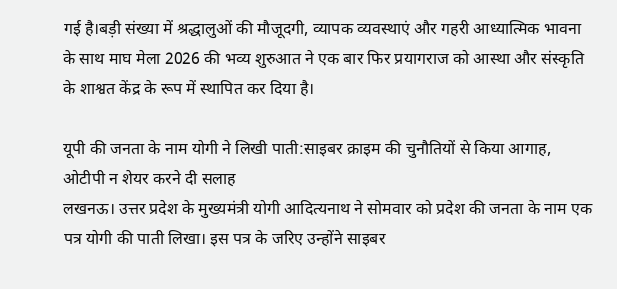गई है।बड़ी संख्या में श्रद्धालुओं की मौजूदगी, व्यापक व्यवस्थाएं और गहरी आध्यात्मिक भावना के साथ माघ मेला 2026 की भव्य शुरुआत ने एक बार फिर प्रयागराज को आस्था और संस्कृति के शाश्वत केंद्र के रूप में स्थापित कर दिया है।

यूपी की जनता के नाम योगी ने लिखी पाती:साइबर क्राइम की चुनौतियों से किया आगाह, ओटीपी न शेयर करने दी सलाह
लखनऊ। उत्तर प्रदेश के मुख्यमंत्री योगी आदित्यनाथ ने सोमवार को प्रदेश की जनता के नाम एक पत्र योगी की पाती लिखा। इस पत्र के जरिए उन्होंने साइबर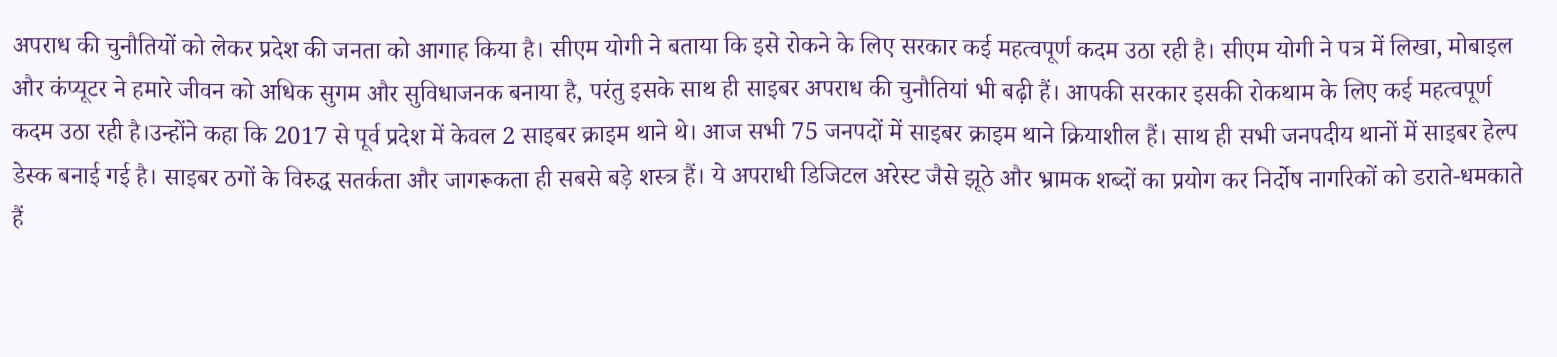अपराध की चुनौतियों को लेकर प्रदेश की जनता को आगाह किया है। सीएम योगी ने बताया कि इसे रोकने के लिए सरकार कई महत्वपूर्ण कदम उठा रही है। सीएम योगी ने पत्र में लिखा, मोबाइल और कंप्यूटर ने हमारे जीवन को अधिक सुगम और सुविधाजनक बनाया है, परंतु इसके साथ ही साइबर अपराध की चुनौतियां भी बढ़ी हैं। आपकी सरकार इसकी रोकथाम के लिए कई महत्वपूर्ण कदम उठा रही है।उन्होंने कहा कि 2017 से पूर्व प्रदेश में केवल 2 साइबर क्राइम थाने थे। आज सभी 75 जनपदों में साइबर क्राइम थाने क्रियाशील हैं। साथ ही सभी जनपदीय थानों में साइबर हेल्प डेस्क बनाई गई है। साइबर ठगों के विरुद्ध सतर्कता और जागरूकता ही सबसे बड़े शस्त्र हैं। ये अपराधी डिजिटल अरेस्ट जैसे झूठे और भ्रामक शब्दों का प्रयोग कर निर्दोष नागरिकों को डराते-धमकाते हैं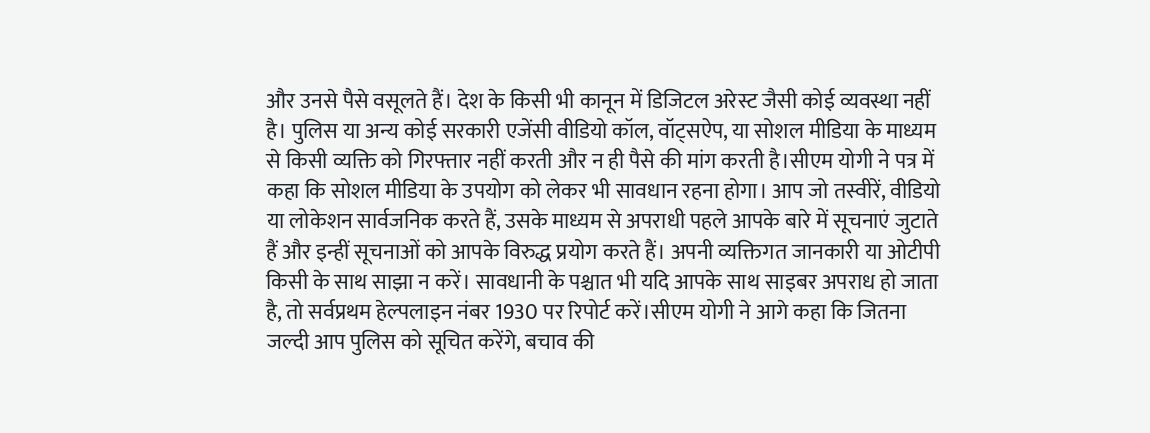और उनसे पैसे वसूलते हैं। देश के किसी भी कानून में डिजिटल अरेस्ट जैसी कोई व्यवस्था नहीं है। पुलिस या अन्य कोई सरकारी एजेंसी वीडियो कॉल, वॉट्सऐप, या सोशल मीडिया के माध्यम से किसी व्यक्ति को गिरफ्तार नहीं करती और न ही पैसे की मांग करती है।सीएम योगी ने पत्र में कहा कि सोशल मीडिया के उपयोग को लेकर भी सावधान रहना होगा। आप जो तस्वीरें, वीडियो या लोकेशन सार्वजनिक करते हैं, उसके माध्यम से अपराधी पहले आपके बारे में सूचनाएं जुटाते हैं और इन्हीं सूचनाओं को आपके विरुद्ध प्रयोग करते हैं। अपनी व्यक्तिगत जानकारी या ओटीपी किसी के साथ साझा न करें। सावधानी के पश्चात भी यदि आपके साथ साइबर अपराध हो जाता है, तो सर्वप्रथम हेल्पलाइन नंबर 1930 पर रिपोर्ट करें।सीएम योगी ने आगे कहा कि जितना जल्दी आप पुलिस को सूचित करेंगे, बचाव की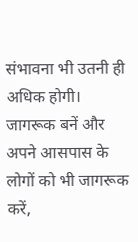संभावना भी उतनी ही अधिक होगी। जागरूक बनें और अपने आसपास के लोगों को भी जागरूक करें,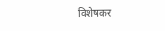विशेषकर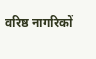वरिष्ठ नागरिकों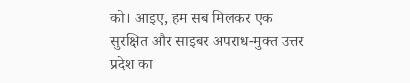को। आइए, हम सब मिलकर एक सुरक्षित और साइबर अपराध-मुक्त उत्तर प्रदेश का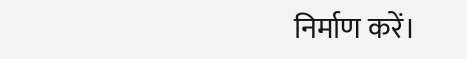निर्माण करें।